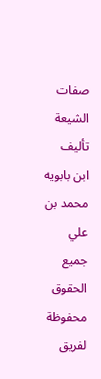صفات الشيعة
تأليف
ابن بابويه محمد بن علي
جميع الحقوق محفوظة لفريق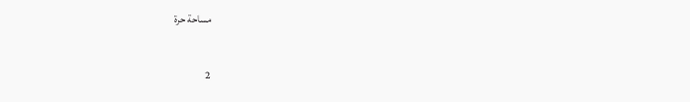مساحة حرة

2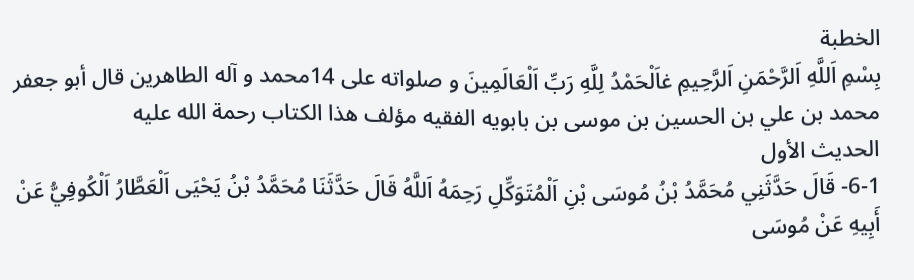الخطبة
بِسْمِ اَللَّهِ اَلرَّحْمَنِ اَلرَّحِيمِ غاَلْحَمْدُ لِلَّهِ رَبِّ اَلْعَالَمِينَ و صلواته على 14محمد و آله الطاهرين قال أبو جعفر محمد بن علي بن الحسين بن موسى بن بابويه الفقيه مؤلف هذا الكتاب رحمة الله عليه
الحديث الأول
6-1- قَالَ حَدَّثَنِي مُحَمَّدُ بْنُ مُوسَى بْنِ اَلْمُتَوَكِّلِ رَحِمَهُ اَللَّهُ قَالَ حَدَّثَنَا مُحَمَّدُ بْنُ يَحْيَى اَلْعَطَّارُ اَلْكُوفِيُّ عَنْ أَبِيهِ عَنْ مُوسَى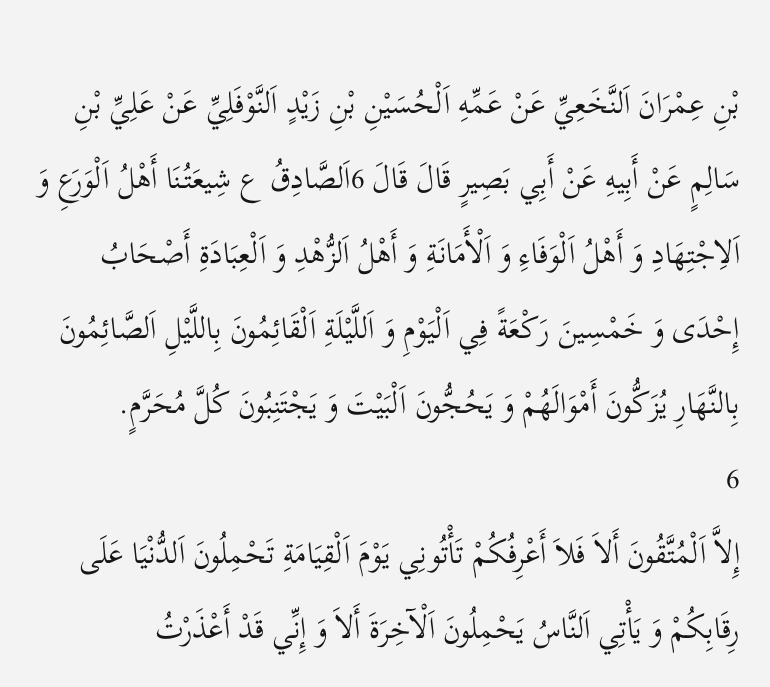بْنِ عِمْرَانَ اَلنَّخَعِيِّ عَنْ عَمِّهِ اَلْحُسَيْنِ بْنِ زَيْدٍ اَلنَّوْفَلِيِّ عَنْ عَلِيِّ بْنِ سَالِمٍ عَنْ أَبِيهِ عَنْ أَبِي بَصِيرٍ قَالَ قَالَ 6اَلصَّادِقُ ع شِيعَتُنَا أَهْلُ اَلْوَرَعِ وَ اَلاِجْتِهَادِ وَ أَهْلُ اَلْوَفَاءِ وَ اَلْأَمَانَةِ وَ أَهْلُ اَلزُّهْدِ وَ اَلْعِبَادَةِ أَصْحَابُ إِحْدَى وَ خَمْسِينَ رَكْعَةً فِي اَلْيَوْمِ وَ اَللَّيْلَةِ اَلْقَائِمُونَ بِاللَّيْلِ اَلصَّائِمُونَ بِالنَّهَارِ يُزَكُّونَ أَمْوَالَهُمْ وَ يَحُجُّونَ اَلْبَيْتَ وَ يَجْتَنِبُونَ كُلَّ مُحَرَّمٍ.
6
إِلاَّ اَلْمُتَّقُونَ أَلاَ فَلاَ أَعْرِفُكُمْ تَأْتُونِي يَوْمَ اَلْقِيَامَةِ تَحْمِلُونَ اَلدُّنْيَا عَلَى رِقَابِكُمْ وَ يَأْتِي اَلنَّاسُ يَحْمِلُونَ اَلْآخِرَةَ أَلاَ وَ إِنِّي قَدْ أَعْذَرْتُ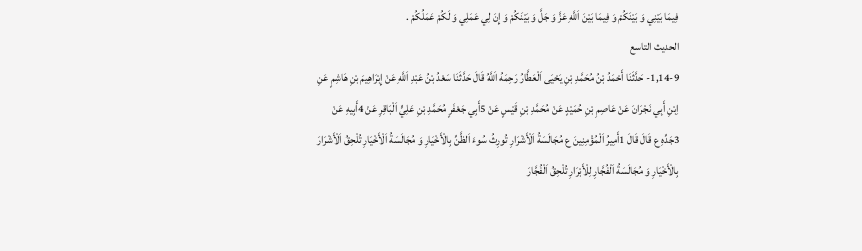فِيمَا بَيْنِي وَ بَيْنَكُمْ وَ فِيمَا بَيْنَ اَللَّهِ عَزَّ وَ جَلَّ وَ بَيْنَكُمْ وَ إِنَ لِي عَمَلِي وَ لَكُمْ عَمَلُكُمْ .
الحديث التاسع
1,14-9- حَدَّثَنَا أَحْمَدُ بْنُ مُحَمَّدِ بْنِ يَحْيَى اَلْعَطَّارُ رَحِمَهُ اَللَّهُ قَالَ حَدَّثَنَا سَعْدُ بْنُ عَبْدِ اَللَّهِ عَنْ إِبْرَاهِيمَ بْنِ هَاشِمٍ عَنِ اِبْنِ أَبِي نَجْرَانَ عَنْ عَاصِمِ بْنِ حُمَيْدٍ عَنْ مُحَمَّدِ بْنِ قَيْسٍ عَنْ 5أَبِي جَعْفَرٍ مُحَمَّدِ بْنِ عَلِيٍّ اَلْبَاقِرِ عَنْ 4أَبِيهِ عَنْ 3جَدِّهِ ع قَالَ قَالَ 1أَمِيرُ اَلْمُؤْمِنِينَ ع مُجَالَسَةُ اَلْأَشْرَارِ تُورِثُ سُوءَ اَلظَّنِّ بِالْأَخْيَارِ وَ مُجَالَسَةُ اَلْأَخْيَارِ تُلْحِقُ اَلْأَشْرَارَ بِالْأَخْيَارِ وَ مُجَالَسَةُ اَلْفُجَّارِ لِلْأَبْرَارِ تُلْحِقُ اَلْفُجَّارَ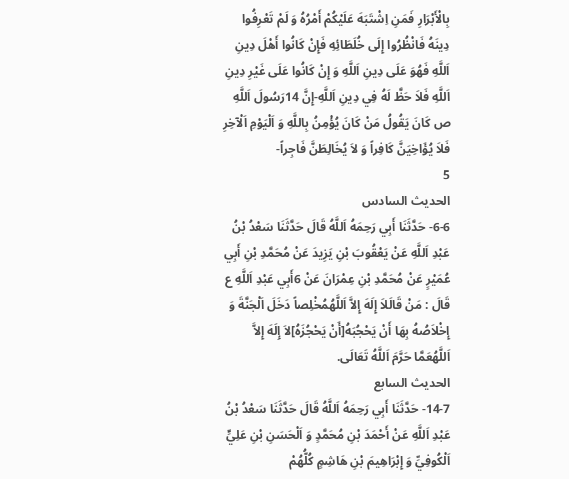بِالْأَبْرَارِ فَمَنِ اِشْتَبَهَ عَلَيْكُمْ أَمْرُهُ وَ لَمْ تَعْرِفُوا دِينَهُ فَانْظُرُوا إِلَى خُلَطَائِهِ فَإِنْ كَانُوا أَهْلَ دِينِ اَللَّهِ فَهُوَ عَلَى دِينِ اَللَّهِ وَ إِنْ كَانُوا عَلَى غَيْرِ دِينِ اَللَّهِ فَلاَ حَظَّ لَهُ فِي دِينِ اَللَّهِ-إِنَّ 14رَسُولَ اَللَّهِ ص كَانَ يَقُولُ مَنْ كَانَ يُؤْمِنُ بِاللَّهِ وَ اَلْيَوْمِ اَلْآخِرِ فَلاَ يُؤَاخِيَنَّ كَافِراً وَ لاَ يُخَالِطَنَّ فَاجِراً-
5
الحديث السادس
6-6- حَدَّثَنَا أَبِي رَحِمَهُ اَللَّهُ قَالَ حَدَّثَنَا سَعْدُ بْنُ عَبْدِ اَللَّهِ عَنْ يَعْقُوبَ بْنِ يَزِيدَ عَنْ مُحَمَّدِ بْنِ أَبِي عُمَيْرٍ عَنْ مُحَمَّدِ بْنِ عِمْرَانَ عَنْ 6أَبِي عَبْدِ اَللَّهِ ع قَالَ : مَنْ قَالَلاَ إِلَهَ إِلاَّ اَللَّهُمُخْلِصاً دَخَلَ اَلْجَنَّةَ وَ إِخْلاَصُهُ بِهَا أَنْ يَحْجُبَهُ[أَنْ يَحْجُزَهُ]لاَ إِلَهَ إِلاَّ اَللَّهُعَمَّا حَرَّمَ اَللَّهُ تَعَالَى.
الحديث السابع
14-7- حَدَّثَنَا أَبِي رَحِمَهُ اَللَّهُ قَالَ حَدَّثَنَا سَعْدُ بْنُ عَبْدِ اَللَّهِ عَنْ أَحْمَدَ بْنِ مُحَمَّدٍ وَ اَلْحَسَنِ بْنِ عَلِيٍّ اَلْكُوفِيِّ وَ إِبْرَاهِيمَ بْنِ هَاشِمٍ كُلُّهُمْ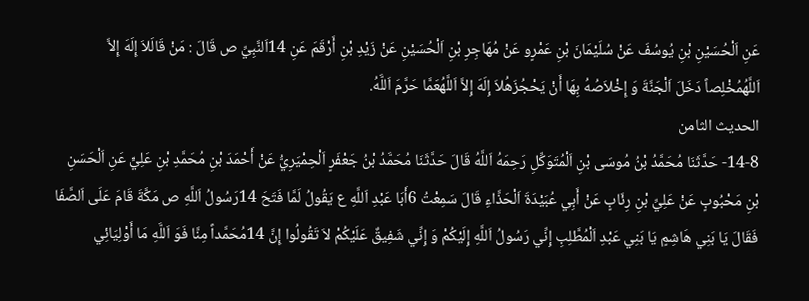عَنِ اَلْحُسَيْنِ بْنِ يُوسُفَ عَنْ سُلَيْمَانَ بْنِ عَمْرٍو عَنْ مُهَاجِرِ بْنِ اَلْحُسَيْنِ عَنْ زَيْدِ بْنِ أَرْقَمَ عَنِ 14اَلنَّبِيِّ ص قَالَ : مَنْ قَالَلاَ إِلَهَ إِلاَّ اَللَّهُمُخْلِصاً دَخَلَ اَلْجَنَّةَ وَ إِخْلاَصُهُ بِهَا أَنْ يَحْجُزَهُلاَ إِلَهَ إِلاَّ اَللَّهُعَمَّا حَرَّمَ اَللَّهُ.
الحديث الثامن
14-8- حَدَّثَنَا مُحَمَّدُ بْنُ مُوسَى بْنِ اَلْمُتَوَكِّلِ رَحِمَهُ اَللَّهُ قَالَ حَدَّثَنَا مُحَمَّدُ بْنُ جَعْفَرٍ اَلْحِمْيَرِيُّ عَنْ أَحْمَدَ بْنِ مُحَمَّدِ بْنِ عَلِيٍّ عَنِ اَلْحَسَنِ بْنِ مَحْبُوبٍ عَنْ عَلِيِّ بْنِ رِئَابٍ عَنْ أَبِي عُبَيْدَةَ اَلْحَذَّاءِ قَالَ سَمِعْتُ 6أَبَا عَبْدِ اَللَّهِ ع يَقُولُ لَمَّا فَتَحَ 14رَسُولُ اَللَّهِ ص مَكَّةَ قَامَ عَلَى اَلصَّفَا فَقَالَ يَا بَنِي هَاشِمٍ يَا بَنِي عَبْدِ اَلْمُطَّلِبِ إِنِّي رَسُولُ اَللَّهِ إِلَيْكُمْ وَ إِنِّي شَفِيقٌ عَلَيْكُمْ لاَ تَقُولُوا إِنَّ 14مُحَمَّداً مِنَّا فَوَ اَللَّهِ مَا أَوْلِيَائِي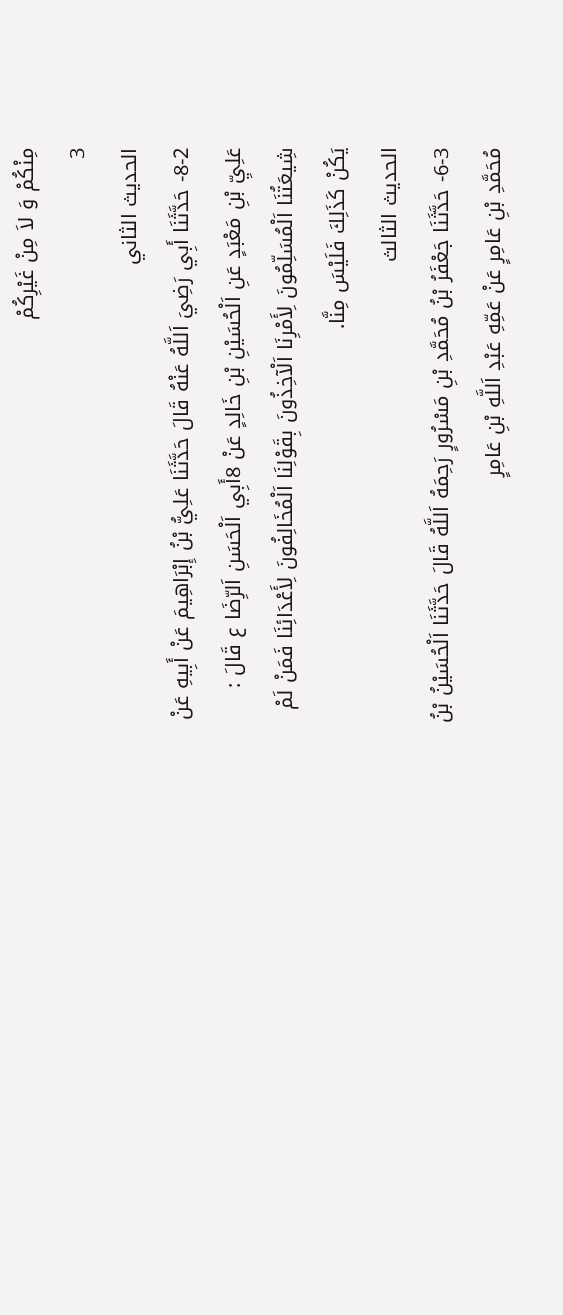مِنْكُمْ وَ لاَ مِنْ غَيْرِكُمْ
3
الحديث الثاني
8-2- حَدَّثَنَا أَبِي رَضِيَ اَللَّهُ عَنْهُ قَالَ حَدَّثَنَا عَلِيُّ بْنُ إِبْرَاهِيمَ عَنْ أَبِيهِ عَنْ عَلِيِّ بْنِ مَعْبَدٍ عَنِ اَلْحُسَيْنِ بْنِ خَالِدٍ عَنْ 8أَبِي اَلْحَسَنِ اَلرِّضَا ع قَالَ : شِيعَتُنَا اَلْمُسَلِّمُونَ لِأَمْرِنَا اَلْآخِذُونَ بِقَوْلِنَا اَلْمُخَالِفُونَ لِأَعْدَائِنَا فَمَنْ لَمْ يَكُنْ كَذَلِكَ فَلَيْسَ مِنَّا.
الحديث الثالث
6-3- حَدَّثَنَا جَعْفَرُ بْنُ مُحَمَّدِ بْنِ مَسْرُورٍ رَحِمَهُ اَللَّهُ قَالَ حَدَّثَنَا اَلْحُسَيْنُ بْنُ مُحَمَّدِ بْنِ عَامِرٍ عَنْ عَمِّهِ عَبْدِ اَللَّهِ بْنِ عَامِرٍ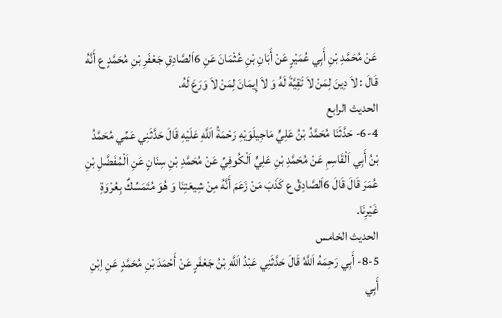عَنْ مُحَمَّدِ بْنِ أَبِي عُمَيْرٍ عَنْ أَبَانِ بْنِ عُثْمَانَ عَنِ 6اَلصَّادِقِ جَعْفَرِ بْنِ مُحَمَّدٍ ع أَنَّهُ قَالَ : لاَ دِينَ لِمَنْ لاَ تَقِيَّةَ لَهُ وَ لاَ إِيمَانَ لِمَنْ لاَ وَرَعَ لَهُ.
الحديث الرابع
6-4- حَدَّثَنَا مُحَمَّدُ بْنُ عَلِيٍّ مَاجِيلَوَيْهِ رَحْمَةُ اَللَّهِ عَلَيْهِ قَالَ حَدَّثَنِي عَمِّي مُحَمَّدُ بْنُ أَبِي اَلْقَاسِمِ عَنْ مُحَمَّدِ بْنِ عَلِيٍّ اَلْكُوفِيِّ عَنْ مُحَمَّدِ بْنِ سِنَانٍ عَنِ اَلْمُفَضَّلِ بْنِ عُمَرَ قَالَ قَالَ 6اَلصَّادِقُ ع كَذَبَ مَنْ زَعَمَ أَنَّهُ مِنْ شِيعَتِنَا وَ هُوَ مُتَمَسِّكٌ بِعُرْوَةِ غَيْرِنَا.
الحديث الخامس
8-5- أَبِي رَحِمَهُ اَللَّهُ قَالَ حَدَّثَنِي عَبْدُ اَللَّهِ بْنُ جَعْفَرٍ عَنْ أَحْمَدَ بْنِ مُحَمَّدٍ عَنِ اِبْنِ أَبِي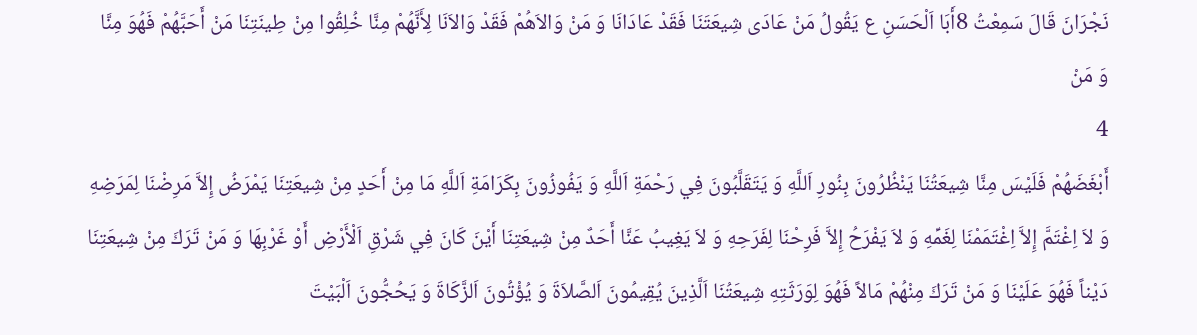نَجْرَانَ قَالَ سَمِعْتُ 8أَبَا اَلْحَسَنِ ع يَقُولُ مَنْ عَادَى شِيعَتَنَا فَقَدْ عَادَانَا وَ مَنْ وَالاَهُمْ فَقَدْ وَالاَنَا لِأَنَّهُمْ مِنَّا خُلِقُوا مِنْ طِينَتِنَا مَنْ أَحَبَّهُمْ فَهُوَ مِنَّا وَ مَنْ
4
أَبْغَضَهُمْ فَلَيْسَ مِنَّا شِيعَتُنَا يَنْظُرُونَ بِنُورِ اَللَّهِ وَ يَتَقَلَّبُونَ فِي رَحْمَةِ اَللَّهِ وَ يَفُوزُونَ بِكَرَامَةِ اَللَّهِ مَا مِنْ أَحَدٍ مِنْ شِيعَتِنَا يَمْرَضُ إِلاَّ مَرِضْنَا لِمَرَضِهِ وَ لاَ اِغْتَمَّ إِلاَّ اِغْتَمَمْنَا لِغَمِّهِ وَ لاَ يَفْرَحُ إِلاَّ فَرِحْنَا لِفَرَحِهِ وَ لاَ يَغِيبُ عَنَّا أَحَدٌ مِنْ شِيعَتِنَا أَيْنَ كَانَ فِي شَرْقِ اَلْأَرْضِ أَوْ غَرْبِهَا وَ مَنْ تَرَكَ مِنْ شِيعَتِنَا دَيْناً فَهُوَ عَلَيْنَا وَ مَنْ تَرَكَ مِنْهُمْ مَالاً فَهُوَ لِوَرَثَتِهِ شِيعَتُنَا اَلَّذِينَ يُقِيمُونَ اَلصَّلاَةَ وَ يُؤْتُونَ اَلزَّكَاةَ وَ يَحُجُّونَ اَلْبَيْتَ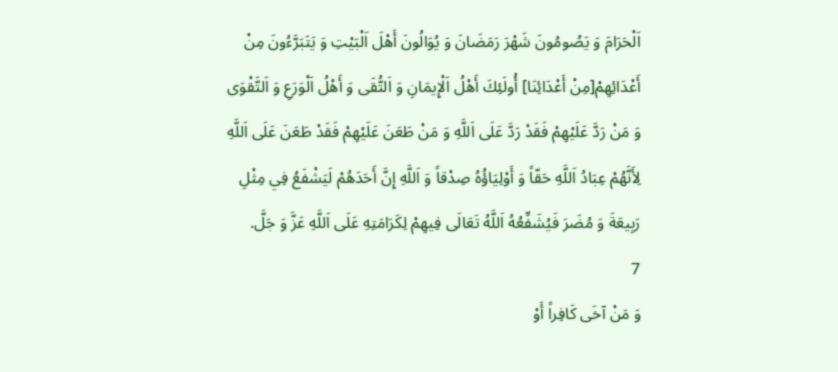اَلْحَرَامَ وَ يَصُومُونَ شَهْرَ رَمَضَانَ وَ يُوَالُونَ أَهْلَ اَلْبَيْتِ وَ يَتَبَرَّءُونَ مِنْ أَعْدَائِهِمْ[مِنْ أَعْدَائِنَا] أُولَئِكَ أَهْلُ اَلْإِيمَانِ وَ اَلتُّقَى وَ أَهْلُ اَلْوَرَعِ وَ اَلتَّقْوَى وَ مَنْ رَدَّ عَلَيْهِمْ فَقَدْ رَدَّ عَلَى اَللَّهِ وَ مَنْ طَعَنَ عَلَيْهِمْ فَقَدْ طَعَنَ عَلَى اَللَّهِ لِأَنَّهُمْ عِبَادُ اَللَّهِ حَقّاً وَ أَوْلِيَاؤُهُ صِدْقاً وَ اَللَّهِ إِنَّ أَحَدَهُمْ لَيَشْفَعُ فِي مِثْلِ رَبِيعَةَ وَ مُضَرَ فَيُشَفِّعُهُ اَللَّهُ تَعَالَى فِيهِمْ لِكَرَامَتِهِ عَلَى اَللَّهِ عَزَّ وَ جَلَّ.
7
وَ مَنْ آخَى كَافِراً أَوْ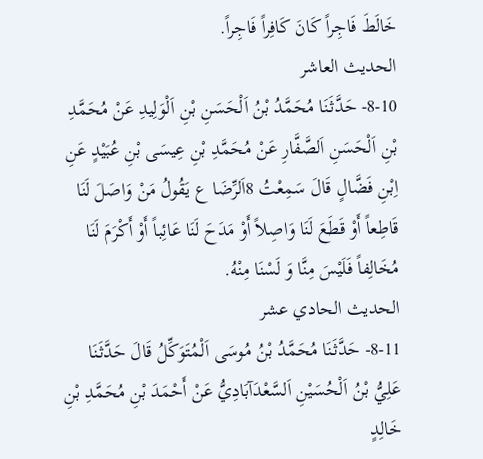خَالَطَ فَاجِراً كَانَ كَافِراً فَاجِراً.
الحديث العاشر
8-10- حَدَّثَنَا مُحَمَّدُ بْنُ اَلْحَسَنِ بْنِ اَلْوَلِيدِ عَنْ مُحَمَّدِ بْنِ اَلْحَسَنِ اَلصَّفَّارِ عَنْ مُحَمَّدِ بْنِ عِيسَى بْنِ عُبَيْدٍ عَنِ اِبْنِ فَضَّالٍ قَالَ سَمِعْتُ 8اَلرِّضَا ع يَقُولُ مَنْ وَاصَلَ لَنَا قَاطِعاً أَوْ قَطَعَ لَنَا وَاصِلاً أَوْ مَدَحَ لَنَا عَائِباً أَوْ أَكْرَمَ لَنَا مُخَالِفاً فَلَيْسَ مِنَّا وَ لَسْنَا مِنْهُ.
الحديث الحادي عشر
8-11- حَدَّثَنَا مُحَمَّدُ بْنُ مُوسَى اَلْمُتَوَكِّلُ قَالَ حَدَّثَنَا عَلِيُّ بْنُ اَلْحُسَيْنِ اَلسَّعْدَآبَادِيُّ عَنْ أَحْمَدَ بْنِ مُحَمَّدِ بْنِ خَالِدٍ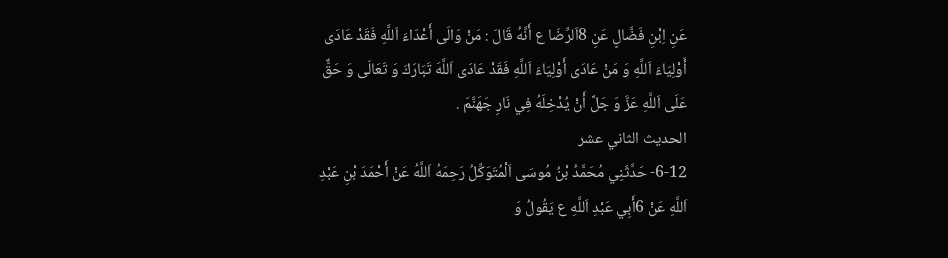عَنِ اِبْنِ فَضَّالٍ عَنِ 8اَلرِّضَا ع أَنَّهُ قَالَ : مَنْ وَالَى أَعْدَاءَ اَللَّهِ فَقَدْ عَادَى أَوْلِيَاءَ اَللَّهِ وَ مَنْ عَادَى أَوْلِيَاءَ اَللَّهِ فَقَدْ عَادَى اَللَّهَ تَبَارَكَ وَ تَعَالَى وَ حَقٌّ عَلَى اَللَّهِ عَزَّ وَ جَلَّ أَنْ يُدْخِلَهُ فِي نَارِ جَهَنَّمَ .
الحديث الثاني عشر
6-12- حَدَّثَنِي مُحَمَّدُ بْنُ مُوسَى اَلْمُتَوَكِّلُ رَحِمَهُ اَللَّهُ عَنْ أَحْمَدَ بْنِ عَبْدِ اَللَّهِ عَنْ 6أَبِي عَبْدِ اَللَّهِ ع يَقُولُ وَ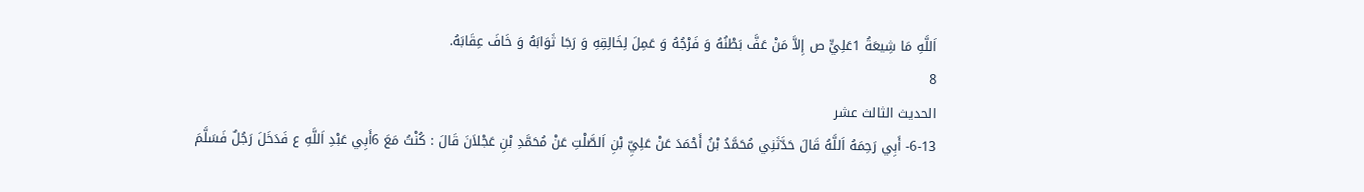اَللَّهِ مَا شِيعَةُ 1عَلِيٍّ ص إِلاَّ مَنْ عَفَّ بَطْنُهُ وَ فَرْجُهُ وَ عَمِلَ لِخَالِقِهِ وَ رَجَا ثَوَابَهُ وَ خَافَ عِقَابَهُ.
8
الحديث الثالث عشر
6-13- أَبِي رَحِمَهُ اَللَّهُ قَالَ حَدَّثَنِي مُحَمَّدُ بْنُ أَحْمَدَ عَنْ عَلِيِّ بْنِ اَلصَّلْتِ عَنْ مُحَمَّدِ بْنِ عَجْلاَنَ قَالَ : كُنْتُ مَعَ 6أَبِي عَبْدِ اَللَّهِ ع فَدَخَلَ رَجُلٌ فَسَلَّمَ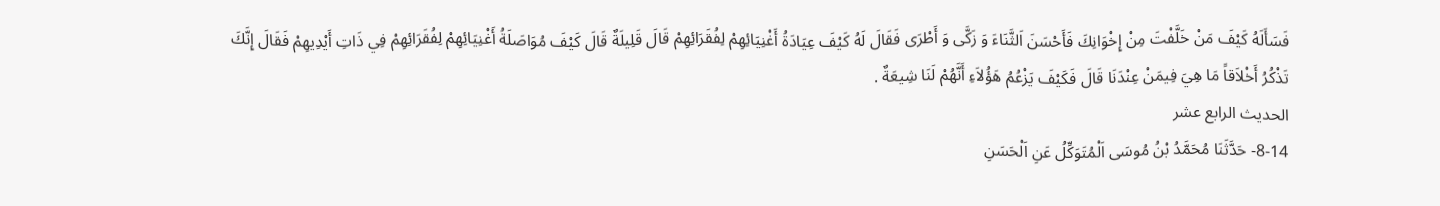فَسَأَلَهُ كَيْفَ مَنْ خَلَّفْتَ مِنْ إِخْوَانِكَ فَأَحْسَنَ اَلثَّنَاءَ وَ زَكَّى وَ أَطْرَى فَقَالَ لَهُ كَيْفَ عِيَادَةُ أَغْنِيَائِهِمْ لِفُقَرَائِهِمْ قَالَ قَلِيلَةٌ قَالَ كَيْفَ مُوَاصَلَةُ أَغْنِيَائِهِمْ لِفُقَرَائِهِمْ فِي ذَاتِ أَيْدِيهِمْ فَقَالَ إِنَّكَ تَذْكُرُ أَخْلاَقاً مَا هِيَ فِيمَنْ عِنْدَنَا قَالَ فَكَيْفَ يَزْعُمُ هَؤُلاَءِ أَنَّهُمْ لَنَا شِيعَةٌ .
الحديث الرابع عشر
8-14- حَدَّثَنَا مُحَمَّدُ بْنُ مُوسَى اَلْمُتَوَكِّلُ عَنِ اَلْحَسَنِ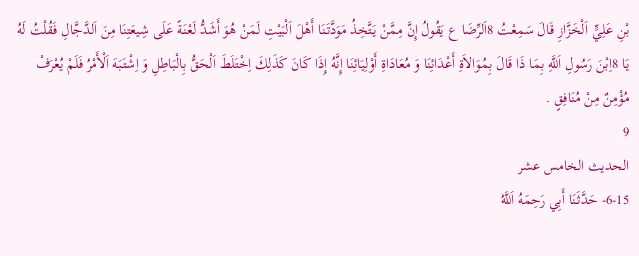بْنِ عَلِيٍّ اَلْخَزَّازِ قَالَ سَمِعْتُ 8اَلرِّضَا ع يَقُولُ إِنَّ مِمَّنْ يَتَّخِذُ مَوَدَّتَنَا أَهْلَ اَلْبَيْتِ لَمَنْ هُوَ أَشَدُّ لَعْنَةً عَلَى شِيعَتِنَا مِنَ اَلدَّجَّالِ فَقُلْتُ لَهُ يَا 8اِبْنَ رَسُولِ اَللَّهِ بِمَا ذَا قَالَ بِمُوَالاَةِ أَعْدَائِنَا وَ مُعَادَاةِ أَوْلِيَائِنَا إِنَّهُ إِذَا كَانَ كَذَلِكَ اِخْتَلَطَ اَلْحَقُّ بِالْبَاطِلِ وَ اِشْتَبَهَ اَلْأَمْرُ فَلَمْ يُعْرَفْ مُؤْمِنٌ مِنْ مُنَافِقٍ .
9
الحديث الخامس عشر
6-15- حَدَّثَنَا أَبِي رَحِمَهُ اَللَّهُ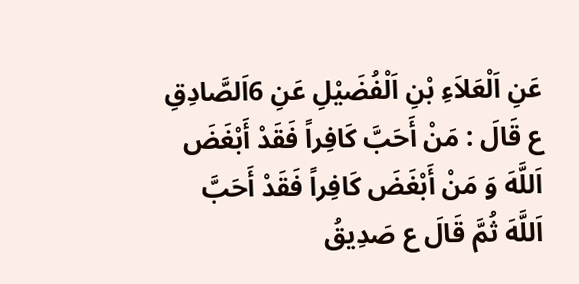عَنِ اَلْعَلاَءِ بْنِ اَلْفُضَيْلِ عَنِ 6اَلصَّادِقِ ع قَالَ : مَنْ أَحَبَّ كَافِراً فَقَدْ أَبْغَضَ اَللَّهَ وَ مَنْ أَبْغَضَ كَافِراً فَقَدْ أَحَبَّ اَللَّهَ ثُمَّ قَالَ ع صَدِيقُ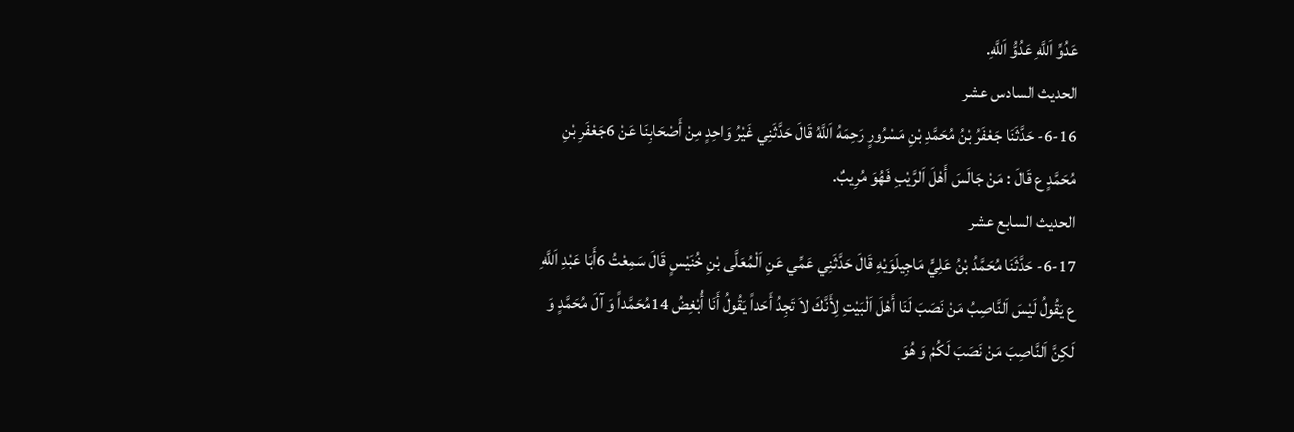عَدُوِّ اَللَّهِ عَدُوُّ اَللَّهِ.
الحديث السادس عشر
6-16- حَدَّثَنَا جَعْفَرُ بْنُ مُحَمَّدِ بْنِ مَسْرُورٍ رَحِمَهُ اَللَّهُ قَالَ حَدَّثَنِي غَيْرُ وَاحِدٍ مِنْ أَصْحَابِنَا عَنْ 6جَعْفَرِ بْنِ مُحَمَّدٍ ع قَالَ : مَنْ جَالَسَ أَهْلَ اَلرَّيْبِ فَهُوَ مُرِيبٌ.
الحديث السابع عشر
6-17- حَدَّثَنَا مُحَمَّدُ بْنُ عَلِيٍّ مَاجِيلَوَيْهِ قَالَ حَدَّثَنِي عَمِّي عَنِ اَلْمُعَلَّى بْنِ خُنَيْسٍ قَالَ سَمِعْتُ 6أَبَا عَبْدِ اَللَّهِ ع يَقُولُ لَيْسَ اَلنَّاصِبُ مَنْ نَصَبَ لَنَا أَهْلَ اَلْبَيْتِ لِأَنَّكَ لاَ تَجِدُ أَحَداً يَقُولُ أَنَا أُبْغِضُ 14مُحَمَّداً وَ آلَ مُحَمَّدٍ وَ لَكِنَّ اَلنَّاصِبَ مَنْ نَصَبَ لَكُمْ وَ هُوَ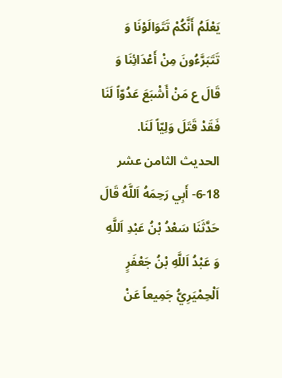يَعْلَمُ أَنَّكُمْ تَتَوَالَوْنَا وَ تَتَبَرَّءُونَ مِنْ أَعْدَائِنَا وَ قَالَ ع مَنْ أَشْبَعَ عَدُوّاً لَنَا فَقَدْ قَتَلَ وَلِيّاً لَنَا.
الحديث الثامن عشر
6-18- أَبِي رَحِمَهُ اَللَّهُ قَالَ حَدَّثَنَا سَعْدُ بْنُ عَبْدِ اَللَّهِ وَ عَبْدُ اَللَّهِ بْنُ جَعْفَرٍ اَلْحِمْيَرِيُّ جَمِيعاً عَنْ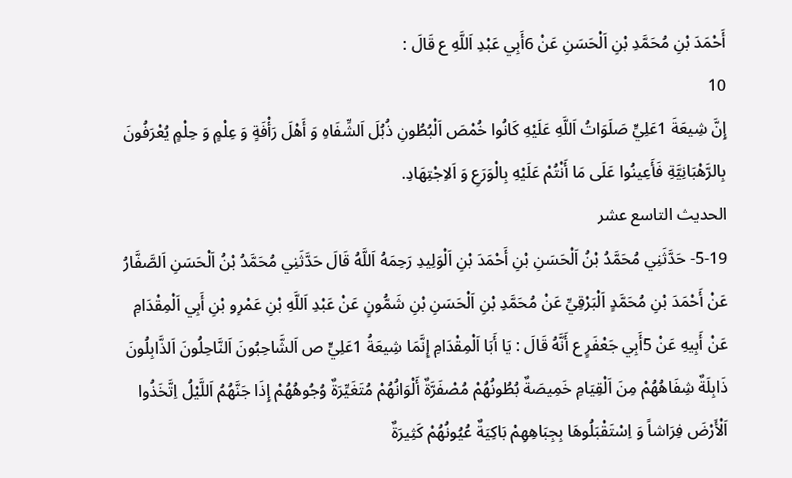أَحْمَدَ بْنِ مُحَمَّدِ بْنِ اَلْحَسَنِ عَنْ 6أَبِي عَبْدِ اَللَّهِ ع قَالَ :
10
إِنَّ شِيعَةَ 1عَلِيٍّ صَلَوَاتُ اَللَّهِ عَلَيْهِ كَانُوا خُمْصَ اَلْبُطُونِ ذُبُلَ اَلشِّفَاهِ وَ أَهْلَ رَأْفَةٍ وَ عِلْمٍ وَ حِلْمٍ يُعْرَفُونَ بِالرَّهْبَانِيَّةِ فَأَعِينُوا عَلَى مَا أَنْتُمْ عَلَيْهِ بِالْوَرَعِ وَ اَلاِجْتِهَادِ.
الحديث التاسع عشر
5-19- حَدَّثَنِي مُحَمَّدُ بْنُ اَلْحَسَنِ بْنِ أَحْمَدَ بْنِ اَلْوَلِيدِ رَحِمَهُ اَللَّهُ قَالَ حَدَّثَنِي مُحَمَّدُ بْنُ اَلْحَسَنِ اَلصَّفَّارُ عَنْ أَحْمَدَ بْنِ مُحَمَّدٍ اَلْبَرْقِيِّ عَنْ مُحَمَّدِ بْنِ اَلْحَسَنِ بْنِ شَمُّونٍ عَنْ عَبْدِ اَللَّهِ بْنِ عَمْرِو بْنِ أَبِي اَلْمِقْدَامِ عَنْ أَبِيهِ عَنْ 5أَبِي جَعْفَرٍ ع أَنَّهُ قَالَ : يَا أَبَا اَلْمِقْدَامِ إِنَّمَا شِيعَةُ 1عَلِيٍّ ص اَلشَّاحِبُونَ اَلنَّاحِلُونَ اَلذَّابِلُونَ ذَابِلَةٌ شِفَاهُهُمْ مِنَ اَلْقِيَامِ خَمِيصَةٌ بُطُونُهُمْ مُصْفَرَّةٌ أَلْوَانُهُمْ مُتَغَيِّرَةٌ وُجُوهُهُمْ إِذَا جَنَّهُمُ اَللَّيْلُ اِتَّخَذُوا اَلْأَرْضَ فِرَاشاً وَ اِسْتَقْبَلُوهَا بِجِبَاهِهِمْ بَاكِيَةٌ عُيُونُهُمْ كَثِيرَةٌ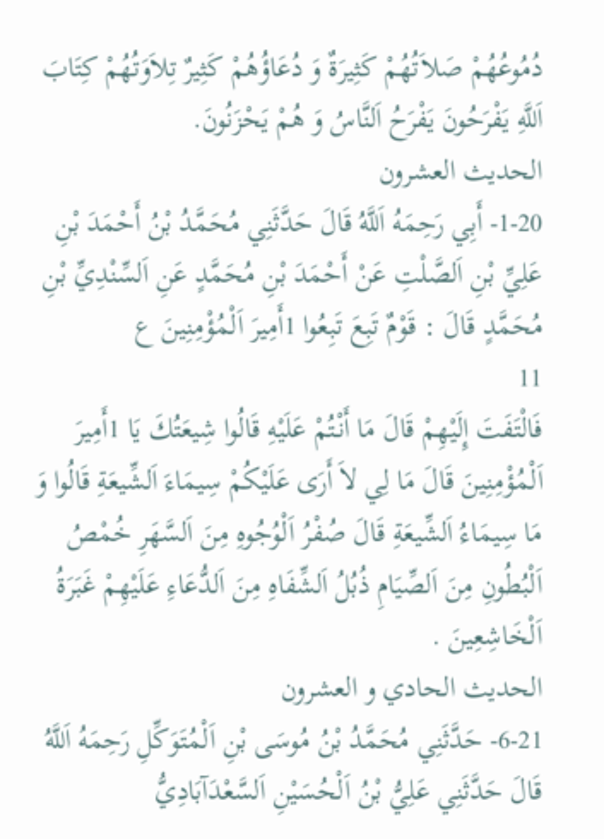دُمُوعُهُمْ صَلاَتُهُمْ كَثِيرَةٌ وَ دُعَاؤُهُمْ كَثِيرٌ تِلاَوَتُهُمْ كِتَابَ اَللَّهِ يَفْرَحُونَ يَفْرَحُ اَلنَّاسُ وَ هُمْ يَحْزَنُونَ.
الحديث العشرون
1-20- أَبِي رَحِمَهُ اَللَّهُ قَالَ حَدَّثَنِي مُحَمَّدُ بْنُ أَحْمَدَ بْنِ عَلِيِّ بْنِ اَلصَّلْتِ عَنْ أَحْمَدَ بْنِ مُحَمَّدٍ عَنِ اَلسِّنْدِيِّ بْنِ مُحَمَّدٍ قَالَ : قَوْمٌ تَبِعَ تَبِعُوا 1أَمِيرَ اَلْمُؤْمِنِينَ ع
11
فَالْتَفَتَ إِلَيْهِمْ قَالَ مَا أَنْتُمْ عَلَيْهِ قَالُوا شِيعَتُكَ يَا 1أَمِيرَ اَلْمُؤْمِنِينَ قَالَ مَا لِي لاَ أَرَى عَلَيْكُمْ سِيمَاءَ اَلشِّيعَةِ قَالُوا وَ مَا سِيمَاءُ اَلشِّيعَةِ قَالَ صُفْرُ اَلْوُجُوهِ مِنَ اَلسَّهَرِ خُمْصُ اَلْبُطُونِ مِنَ اَلصِّيَامِ ذُبُلُ اَلشِّفَاهِ مِنَ اَلدُّعَاءِ عَلَيْهِمْ غَبَرَةُ اَلْخَاشِعِينَ .
الحديث الحادي و العشرون
6-21- حَدَّثَنِي مُحَمَّدُ بْنُ مُوسَى بْنِ اَلْمُتَوَكِّلِ رَحِمَهُ اَللَّهُ قَالَ حَدَّثَنِي عَلِيُّ بْنُ اَلْحُسَيْنِ اَلسَّعْدَآبَادِيُّ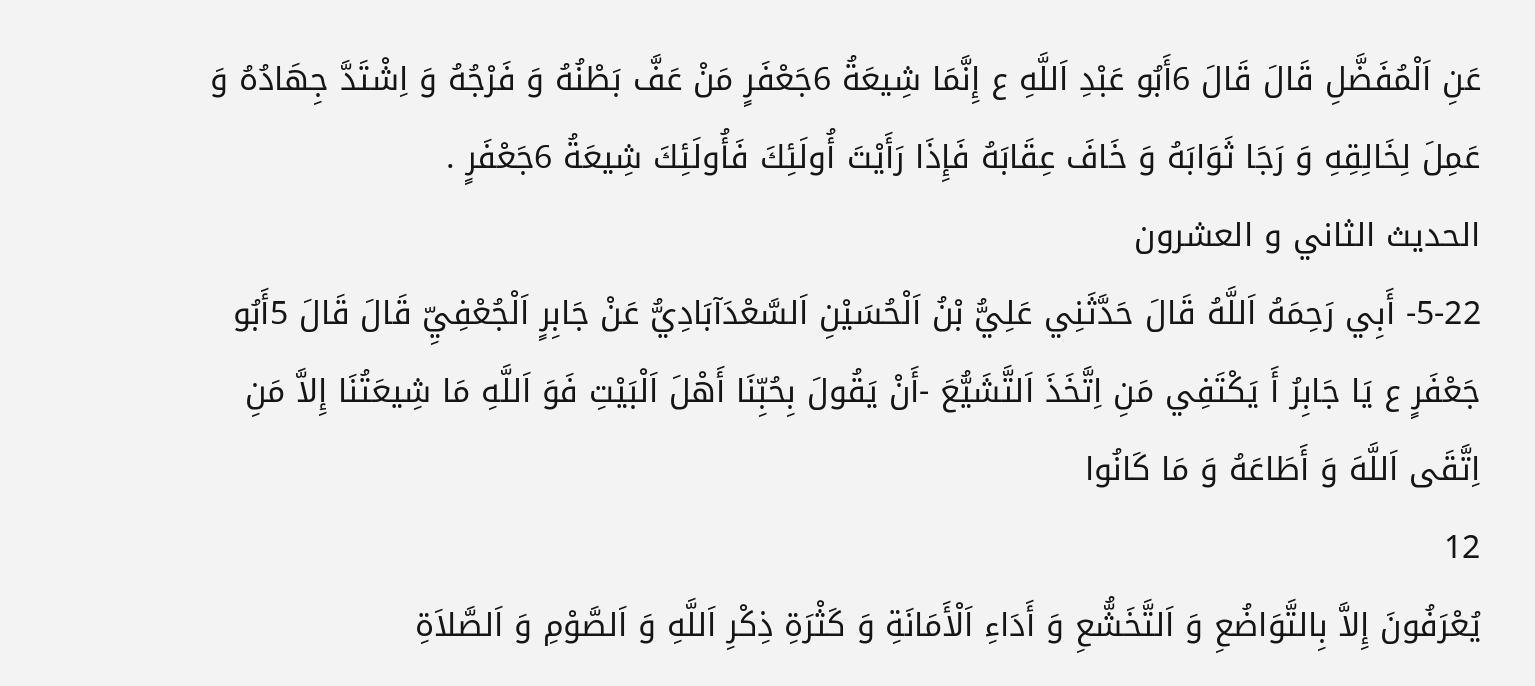عَنِ اَلْمُفَضَّلِ قَالَ قَالَ 6أَبُو عَبْدِ اَللَّهِ ع إِنَّمَا شِيعَةُ 6جَعْفَرٍ مَنْ عَفَّ بَطْنُهُ وَ فَرْجُهُ وَ اِشْتَدَّ جِهَادُهُ وَ عَمِلَ لِخَالِقِهِ وَ رَجَا ثَوَابَهُ وَ خَافَ عِقَابَهُ فَإِذَا رَأَيْتَ أُولَئِكَ فَأُولَئِكَ شِيعَةُ 6جَعْفَرٍ .
الحديث الثاني و العشرون
5-22- أَبِي رَحِمَهُ اَللَّهُ قَالَ حَدَّثَنِي عَلِيُّ بْنُ اَلْحُسَيْنِ اَلسَّعْدَآبَادِيُّ عَنْ جَابِرٍ اَلْجُعْفِيِّ قَالَ قَالَ 5أَبُو جَعْفَرٍ ع يَا جَابِرُ أَ يَكْتَفِي مَنِ اِتَّخَذَ اَلتَّشَيُّعَ -أَنْ يَقُولَ بِحُبِّنَا أَهْلَ اَلْبَيْتِ فَوَ اَللَّهِ مَا شِيعَتُنَا إِلاَّ مَنِ اِتَّقَى اَللَّهَ وَ أَطَاعَهُ وَ مَا كَانُوا
12
يُعْرَفُونَ إِلاَّ بِالتَّوَاضُعِ وَ اَلتَّخَشُّعِ وَ أَدَاءِ اَلْأَمَانَةِ وَ كَثْرَةِ ذِكْرِ اَللَّهِ وَ اَلصَّوْمِ وَ اَلصَّلاَةِ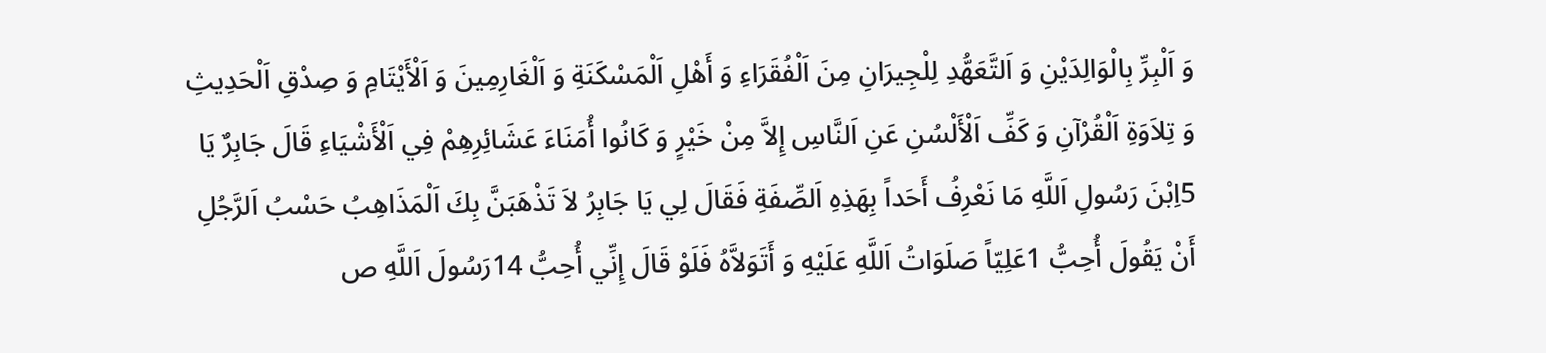وَ اَلْبِرِّ بِالْوَالِدَيْنِ وَ اَلتَّعَهُّدِ لِلْجِيرَانِ مِنَ اَلْفُقَرَاءِ وَ أَهْلِ اَلْمَسْكَنَةِ وَ اَلْغَارِمِينَ وَ اَلْأَيْتَامِ وَ صِدْقِ اَلْحَدِيثِ وَ تِلاَوَةِ اَلْقُرْآنِ وَ كَفِّ اَلْأَلْسُنِ عَنِ اَلنَّاسِ إِلاَّ مِنْ خَيْرٍ وَ كَانُوا أُمَنَاءَ عَشَائِرِهِمْ فِي اَلْأَشْيَاءِ قَالَ جَابِرٌ يَا 5اِبْنَ رَسُولِ اَللَّهِ مَا نَعْرِفُ أَحَداً بِهَذِهِ اَلصِّفَةِ فَقَالَ لِي يَا جَابِرُ لاَ تَذْهَبَنَّ بِكَ اَلْمَذَاهِبُ حَسْبُ اَلرَّجُلِ أَنْ يَقُولَ أُحِبُّ 1عَلِيّاً صَلَوَاتُ اَللَّهِ عَلَيْهِ وَ أَتَوَلاَّهُ فَلَوْ قَالَ إِنِّي أُحِبُّ 14رَسُولَ اَللَّهِ ص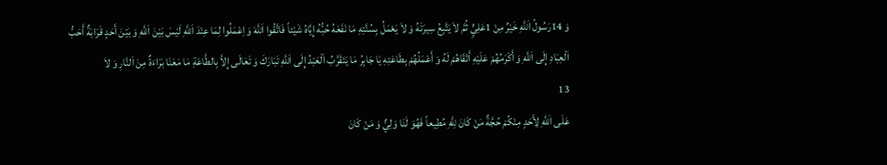وَ 14رَسُولُ اَللَّهِ خَيْرٌ مِنْ 1عَلِيٍِّ ثُمَّ لاَ يَتَّبِعُ سِيرَتَهُ وَ لاَ يَعْمَلُ بِسُنَّتِهِ مَا نَفَعَهُ حُبُّهُ إِيَّاهُ شَيْئاً فَاتَّقُوا اَللَّهَ وَ اِعْمَلُوا لِمَا عِنْدَ اَللَّهِ لَيْسَ بَيْنَ اَللَّهِ وَ بَيْنَ أَحَدٍ قَرَابَةٌ أَحَبُّ اَلْعِبَادِ إِلَى اَللَّهِ وَ أَكْرَمُهُمْ عَلَيْهِ أَتْقَاهُمْ لَهُ وَ أَعْمَلُهُمْ بِطَاعَتِهِ يَا جَابِرُ مَا يَتَقَرَّبُ اَلْعَبْدُ إِلَى اَللَّهِ تَبَارَكَ وَ تَعَالَى إِلاَّ بِالطَّاعَةِ مَا مَعَنَا بَرَاءَةٌ مِنَ اَلنَّارِ وَ لاَ
13
عَلَى اَللَّهِ لِأَحَدٍ مِنْكُمْ حُجَّةٌ مَنْ كَانَ لِلَّهِ مُطِيعاً فَهُوَ لَنَا وَلِيٌّ وَ مَنْ كَانَ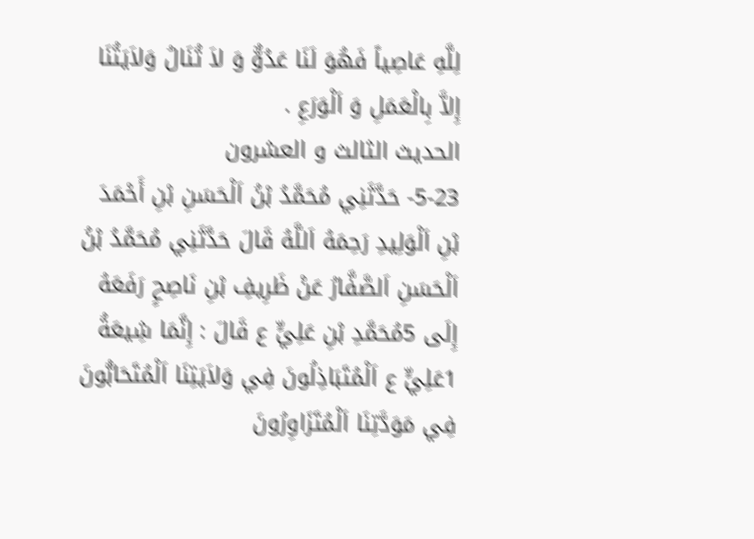لِلَّهِ عَاصِياً فَهُوَ لَنَا عَدُوٌّ وَ لاَ تُنَالُ وَلاَيَتُنَا إِلاَّ بِالْعَمَلِ وَ اَلْوَرَعِ .
الحديث الثالث و العشرون
5-23- حَدَّثَنِي مُحَمَّدُ بْنُ اَلْحَسَنِ بْنِ أَحْمَدَ بْنِ اَلْوَلِيدِ رَحِمَهُ اَللَّهُ قَالَ حَدَّثَنِي مُحَمَّدُ بْنُ اَلْحَسَنِ اَلصَّفَّارُ عَنْ ظَرِيفِ بْنِ نَاصِحٍ رَفَعَهُ إِلَى 5مُحَمَّدِ بْنِ عَلِيٍّ ع قَالَ : إِنَّمَا شِيعَةُ 1عَلِيٍّ ع اَلْمُتَبَاذِلُونَ فِي وَلاَيَتِنَا اَلْمُتَحَابُّونَ فِي مَوَدَّتِنَا اَلْمُتَزَاوِرُونَ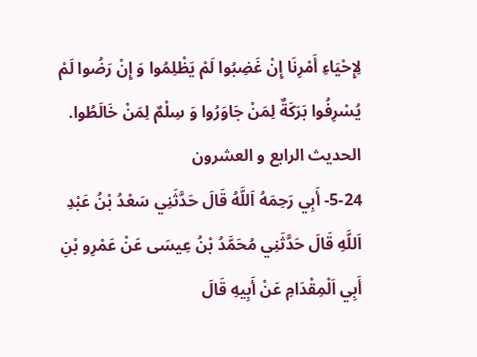لِإِحْيَاءِ أَمْرِنَا إِنْ غَضِبُوا لَمْ يَظْلِمُوا وَ إِنْ رَضُوا لَمْ يُسْرِفُوا بَرَكَةٌ لِمَنْ جَاوَرُوا وَ سِلْمٌ لِمَنْ خَالَطُوا.
الحديث الرابع و العشرون
5-24- أَبِي رَحِمَهُ اَللَّهُ قَالَ حَدَّثَنِي سَعْدُ بْنُ عَبْدِ اَللَّهِ قَالَ حَدَّثَنِي مُحَمَّدُ بْنُ عِيسَى عَنْ عَمْرِو بْنِ أَبِي اَلْمِقْدَامِ عَنْ أَبِيهِ قَالَ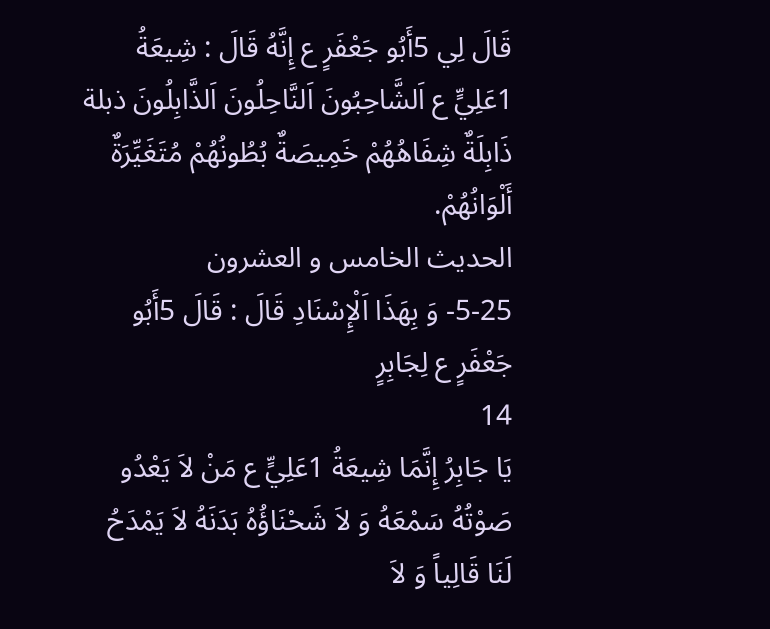قَالَ لِي 5أَبُو جَعْفَرٍ ع إِنَّهُ قَالَ : شِيعَةُ 1عَلِيٍّ ع اَلشَّاحِبُونَ اَلنَّاحِلُونَ اَلذَّابِلُونَ ذبلة ذَابِلَةٌ شِفَاهُهُمْ خَمِيصَةٌ بُطُونُهُمْ مُتَغَيِّرَةٌ أَلْوَانُهُمْ.
الحديث الخامس و العشرون
5-25- وَ بِهَذَا اَلْإِسْنَادِ قَالَ : قَالَ 5أَبُو جَعْفَرٍ ع لِجَابِرٍ
14
يَا جَابِرُ إِنَّمَا شِيعَةُ 1عَلِيٍّ ع مَنْ لاَ يَعْدُو صَوْتُهُ سَمْعَهُ وَ لاَ شَحْنَاؤُهُ بَدَنَهُ لاَ يَمْدَحُ لَنَا قَالِياً وَ لاَ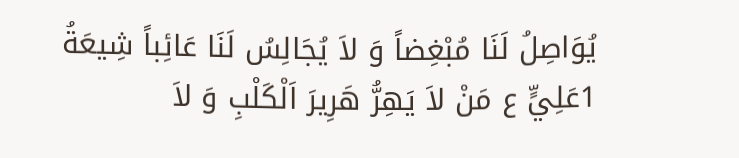يُوَاصِلُ لَنَا مُبْغِضاً وَ لاَ يُجَالِسُ لَنَا عَائِباً شِيعَةُ 1عَلِيٍّ ع مَنْ لاَ يَهِرُّ هَرِيرَ اَلْكَلْبِ وَ لاَ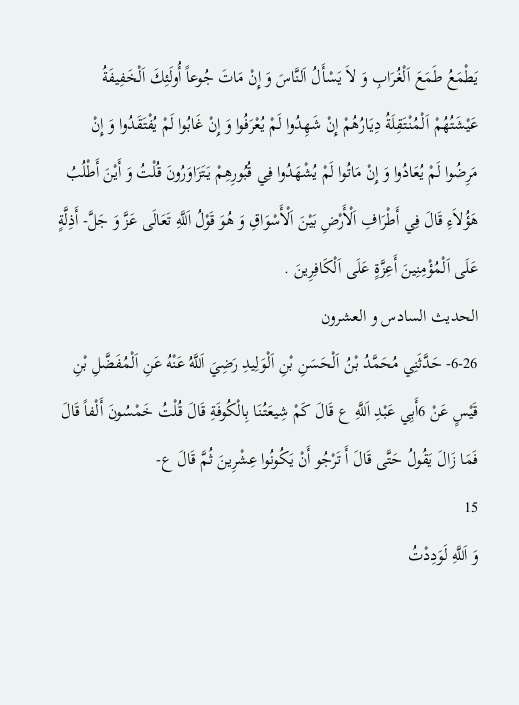يَطْمَعُ طَمَعَ اَلْغُرَابِ وَ لاَ يَسْأَلُ اَلنَّاسَ وَ إِنْ مَاتَ جُوعاً أُولَئِكَ اَلْخَفِيفَةُ عَيْشَتُهُمْ اَلْمُنْتَقِلَةُ دِيَارُهُمْ إِنْ شَهِدُوا لَمْ يُعْرَفُوا وَ إِنْ غَابُوا لَمْ يُفْتَقَدُوا وَ إِنْ مَرِضُوا لَمْ يُعَادُوا وَ إِنْ مَاتُوا لَمْ يُشْهَدُوا فِي قُبُورِهِمْ يَتَزَاوَرُونَ قُلْتُ وَ أَيْنَ أَطْلُبُ هَؤُلاَءِ قَالَ فِي أَطْرَافِ اَلْأَرْضِ بَيْنَ اَلْأَسْوَاقِ وَ هُوَ قَوْلُ اَللَّهِ تَعَالَى عَزَّ وَ جَلَّ- أَذِلَّةٍ عَلَى اَلْمُؤْمِنِينَ أَعِزَّةٍ عَلَى اَلْكَافِرِينَ .
الحديث السادس و العشرون
6-26- حَدَّثَنِي مُحَمَّدُ بْنُ اَلْحَسَنِ بْنِ اَلْوَلِيدِ رَضِيَ اَللَّهُ عَنْهُ عَنِ اَلْمُفَضَّلِ بْنِ قَيْسٍ عَنْ 6أَبِي عَبْدِ اَللَّهِ ع قَالَ كَمْ شِيعَتُنَا بِالْكُوفَةِ قَالَ قُلْتُ خَمْسُونَ أَلْفاً قَالَ فَمَا زَالَ يَقُولُ حَتَّى قَالَ أَ تَرْجُو أَنْ يَكُونُوا عِشْرِينَ ثُمَّ قَالَ ع-
15
وَ اَللَّهِ لَوَدِدْتُ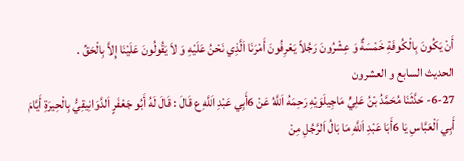أَنْ يَكُونَ بِالْكُوفَةِ خَمْسَةٌ وَ عِشْرُونَ رَجُلاً يَعْرِفُونَ أَمْرَنَا اَلَّذِي نَحْنُ عَلَيْهِ وَ لاَ يَقُولُونَ عَلَيْنَا إِلاَّ بِالْحَقِّ .
الحديث السابع و العشرون
6-27- حَدَّثَنَا مُحَمَّدُ بْنُ عَلِيٍّ مَاجِيلَوَيْهِ رَحِمَهُ اَللَّهُ عَنْ 6أَبِي عَبْدِ اَللَّهِ ع قَالَ : قَالَ لَهُ أَبُو جَعْفَرٍ اَلدَّوَانِيقِيُّ بِالْحِيرَةِ أَيَّامَ أَبِي اَلْعَبَّاسِ يَا 6أَبَا عَبْدِ اَللَّهِ مَا بَالُ اَلرَّجُلِ مِنْ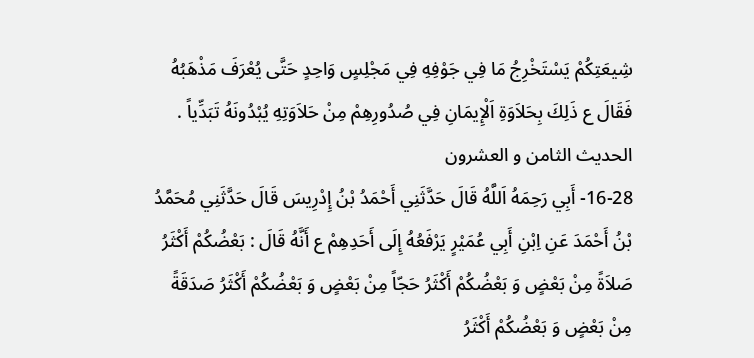شِيعَتِكُمْ يَسْتَخْرِجُ مَا فِي جَوْفِهِ فِي مَجْلِسٍ وَاحِدٍ حَتَّى يُعْرَفَ مَذْهَبُهُ فَقَالَ ع ذَلِكَ بِحَلاَوَةِ اَلْإِيمَانِ فِي صُدُورِهِمْ مِنْ حَلاَوَتِهِ يُبْدُونَهُ تَبَدِّياً .
الحديث الثامن و العشرون
16-28- أَبِي رَحِمَهُ اَللَّهُ قَالَ حَدَّثَنِي أَحْمَدُ بْنُ إِدْرِيسَ قَالَ حَدَّثَنِي مُحَمَّدُ بْنُ أَحْمَدَ عَنِ اِبْنِ أَبِي عُمَيْرٍ يَرْفَعُهُ إِلَى أَحَدِهِمْ ع أَنَّهُ قَالَ : بَعْضُكُمْ أَكْثَرُ صَلاَةً مِنْ بَعْضٍ وَ بَعْضُكُمْ أَكْثَرُ حَجّاً مِنْ بَعْضٍ وَ بَعْضُكُمْ أَكْثَرُ صَدَقَةً مِنْ بَعْضٍ وَ بَعْضُكُمْ أَكْثَرُ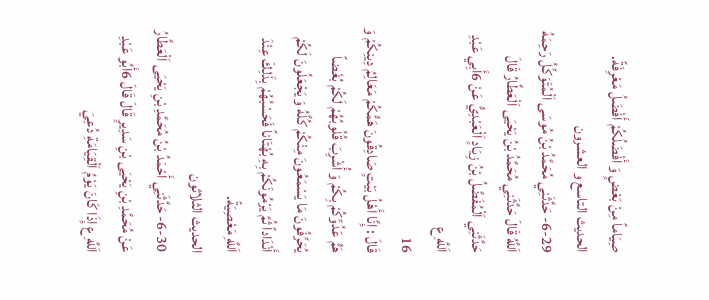صِيَاماً مِنْ بَعْضٍ وَ أَفْضَلُكُمْ أَفْضَلُ مَعْرِفَةً.
الحديث التاسع و العشرون
6-29- حَدَّثَنِي مُحَمَّدُ بْنُ مُوسَى اَلْمُتَوَكِّلُ رَحِمَهُ اَللَّهُ قَالَ حَدَّثَنِي مُحَمَّدُ بْنُ يَحْيَى اَلْعَطَّارُ قَالَ حَدَّثَنِي اَلْمُفَضَّلُ بْنُ زِيَادٍ اَلْعَبْدِيُّ عَنْ 6أَبِي عَبْدِ اَللَّهِ ع
16
قَالَ : إِنَّا أَهْلُ بَيْتٍ صَادِقُونَ هَمُّكُمْ مَعَالِمُ دِينِكُمْ وَ هَمُّ عَدُوِّكُمْ بِكُمْ وَ أُشْرِبَ قُلُوبُهُمْ لَكُمْ بُغْضاً يُحَرِّفُونَ مَا يَسْمَعُونَ مِنْكُمْ كُلَّهُ وَ يَجْعَلُونَ لَكُمْ أَنْدَاداً ثُمَّ يَرْمُونَكُمْ بِهِ بُهْتَاناً فَحَسْبُهُمْ بِذَلِكَ عِنْدَ اَللَّهِ مَعْصِيَةً.
الحديث الثلاثون
6-30- حَدَّثَنِي أَحْمَدُ بْنُ مُحَمَّدِ بْنِ يَحْيَى اَلْعَطَّارُ عَنْ مُحَمَّدِ بْنِ يَحْيَى بْنِ سَدِيرٍ قَالَ قَالَ 6أَبُو عَبْدِ اَللَّهِ ع إِذَا كَانَ يَوْمُ اَلْقِيَامَةِ دُعِيَ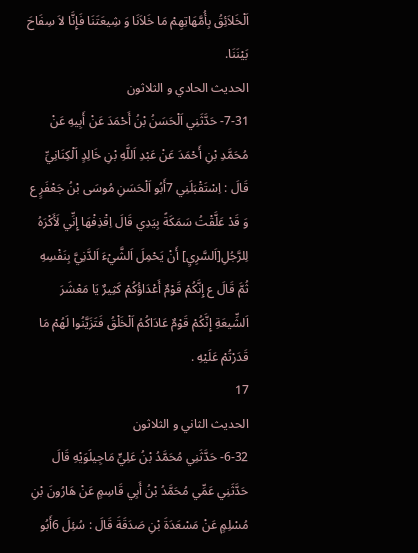اَلْخَلاَئِقُ بِأُمَّهَاتِهِمْ مَا خَلاَنَا وَ شِيعَتَنَا فَإِنَّا لاَ سِفَاحَ بَيْنَنَا.
الحديث الحادي و الثلاثون
7-31- حَدَّثَنِي اَلْحَسَنُ بْنُ أَحْمَدَ عَنْ أَبِيهِ عَنْ مُحَمَّدِ بْنِ أَحْمَدَ عَنْ عَبْدِ اَللَّهِ بْنِ خَالِدٍ اَلْكِنَانِيِّ قَالَ : اِسْتَقْبَلَنِي 7أَبُو اَلْحَسَنِ مُوسَى بْنُ جَعْفَرٍ ع وَ قَدْ عَلَّقْتُ سَمَكَةً بِيَدِي قَالَ اِقْذِفْهَا إِنِّي لَأَكْرَهُ لِلرَّجُلِ[اَلسَّرِيِ] أَنْ يَحْمِلَ اَلشَّيْءَ اَلدَّنِيَّ بِنَفْسِهِ ثُمَّ قَالَ ع إِنَّكُمْ قَوْمٌ أَعْدَاؤُكُمْ كَثِيرٌ يَا مَعْشَرَ اَلشِّيعَةِ إِنَّكُمْ قَوْمٌ عَادَاكُمُ اَلْخَلْقُ فَتَزَيَّنُوا لَهُمْ مَا قَدَرْتُمْ عَلَيْهِ .
17
الحديث الثاني و الثلاثون
6-32- حَدَّثَنِي مُحَمَّدُ بْنُ عَلِيٍّ مَاجِيلَوَيْهِ قَالَ حَدَّثَنِي عَمِّي مُحَمَّدُ بْنُ أَبِي قَاسِمٍ عَنْ هَارُونَ بْنِ مُسْلِمٍ عَنْ مَسْعَدَةَ بْنِ صَدَقَةَ قَالَ : سُئِلَ 6أَبُو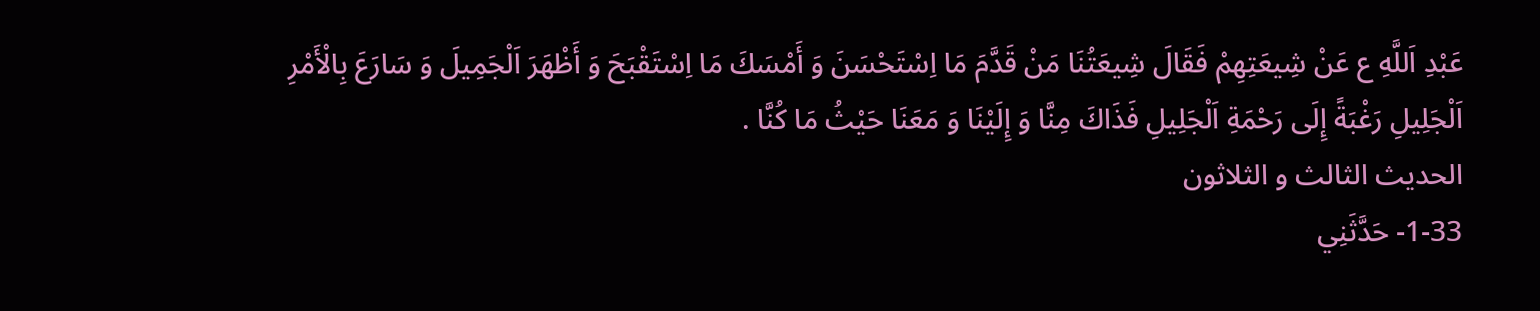عَبْدِ اَللَّهِ ع عَنْ شِيعَتِهِمْ فَقَالَ شِيعَتُنَا مَنْ قَدَّمَ مَا اِسْتَحْسَنَ وَ أَمْسَكَ مَا اِسْتَقْبَحَ وَ أَظْهَرَ اَلْجَمِيلَ وَ سَارَعَ بِالْأَمْرِ اَلْجَلِيلِ رَغْبَةً إِلَى رَحْمَةِ اَلْجَلِيلِ فَذَاكَ مِنَّا وَ إِلَيْنَا وَ مَعَنَا حَيْثُ مَا كُنَّا .
الحديث الثالث و الثلاثون
1-33- حَدَّثَنِي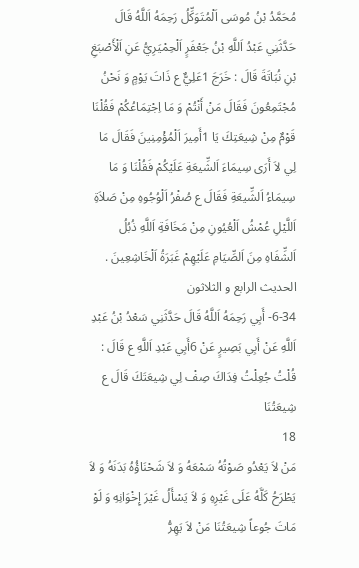مُحَمَّدُ بْنُ مُوسَى اَلْمُتَوَكِّلُ رَحِمَهُ اَللَّهُ قَالَ حَدَّثَنِي عَبْدُ اَللَّهِ بْنُ جَعْفَرٍ اَلْحِمْيَرِيُّ عَنِ اَلْأَصْبَغِ بْنِ نُبَاتَةَ قَالَ : خَرَجَ 1عَلِيٌّ ع ذَاتَ يَوْمٍ وَ نَحْنُ مُجْتَمِعُونَ فَقَالَ مَنْ أَنْتُمْ وَ مَا اِجْتِمَاعُكُمْ فَقُلْنَا قَوْمٌ مِنْ شِيعَتِكَ يَا 1أَمِيرَ اَلْمُؤْمِنِينَ فَقَالَ مَا لِي لاَ أَرَى سِيمَاءَ اَلشِّيعَةِ عَلَيْكُمْ فَقُلْنَا وَ مَا سِيمَاءُ اَلشِّيعَةِ فَقَالَ ع صُفْرُ اَلْوُجُوهِ مِنْ صَلاَةِ اَللَّيْلِ عُمْشُ اَلْعُيُونِ مِنْ مَخَافَةِ اَللَّهِ ذُبُلُ اَلشِّفَاهِ مِنَ اَلصِّيَامِ عَلَيْهِمْ غَبَرَةُ اَلْخَاشِعِينَ .
الحديث الرابع و الثلاثون
6-34- أَبِي رَحِمَهُ اَللَّهُ قَالَ حَدَّثَنِي سَعْدُ بْنُ عَبْدِ اَللَّهِ عَنْ أَبِي بَصِيرٍ عَنْ 6أَبِي عَبْدِ اَللَّهِ ع قَالَ : قُلْتُ جُعِلْتُ فِدَاكَ صِفْ لِي شِيعَتَكَ قَالَ ع شِيعَتُنَا
18
مَنْ لاَ يَعْدُو صَوْتُهُ سَمْعَهُ وَ لاَ شَحْنَاؤُهُ بَدَنَهُ وَ لاَ يَطْرَحُ كَلَّهُ عَلَى غَيْرِهِ وَ لاَ يَسْأَلُ غَيْرَ إِخْوَانِهِ وَ لَوْ مَاتَ جُوعاً شِيعَتُنَا مَنْ لاَ يَهِرُّ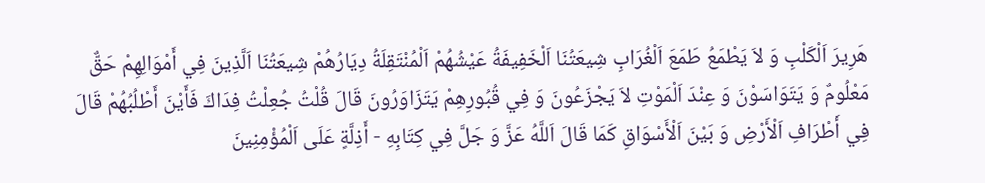هَرِيرَ اَلْكَلْبِ وَ لاَ يَطْمَعُ طَمَعَ اَلْغُرَابِ شِيعَتُنَا اَلْخَفِيفَةُ عَيْشُهُمْ اَلْمُنْتَقِلَةُ دِيَارُهُمْ شِيعَتُنَا اَلَّذِينَ فِي أَمْوَالِهِمْ حَقٌّ مَعْلُومٌ وَ يَتَوَاسَوْنَ وَ عِنْدَ اَلْمَوْتِ لاَ يَجْزَعُونَ وَ فِي قُبُورِهِمْ يَتَزَاوَرُونَ قَالَ قُلْتُ جُعِلْتُ فِدَاكَ فَأَيْنَ أَطْلُبُهُمْ قَالَ فِي أَطْرَافِ اَلْأَرْضِ وَ بَيْنَ اَلْأَسْوَاقِ كَمَا قَالَ اَللَّهُ عَزَّ وَ جَلَّ فِي كِتَابِهِ - أَذِلَّةٍ عَلَى اَلْمُؤْمِنِينَ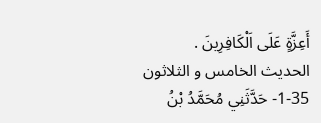أَعِزَّةٍ عَلَى اَلْكَافِرِينَ .
الحديث الخامس و الثلاثون
1-35- حَدَّثَنِي مُحَمَّدُ بْنُ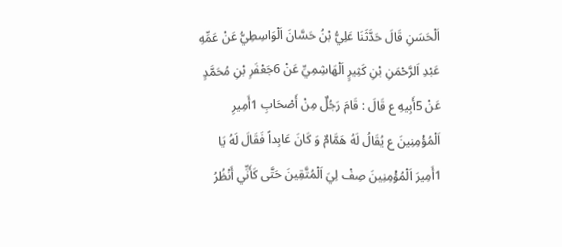اَلْحَسَنِ قَالَ حَدَّثَنَا عَلِيُّ بْنُ حَسَّانَ اَلْوَاسِطِيُّ عَنْ عَمِّهِ عَبْدِ اَلرَّحْمَنِ بْنِ كَثِيرٍ اَلْهَاشِمِيِّ عَنْ 6جَعْفَرِ بْنِ مُحَمَّدٍ عَنْ 5أَبِيهِ ع قَالَ : قَامَ رَجُلٌ مِنْ أَصْحَابِ 1أَمِيرِ اَلْمُؤْمِنِينَ ع يُقَالُ لَهُ هَمَّامٌ وَ كَانَ عَابِداً فَقَالَ لَهُ يَا 1أَمِيرَ اَلْمُؤْمِنِينَ صِفْ لِيَ اَلْمُتَّقِينَ حَتَّى كَأَنِّي أَنْظُرُ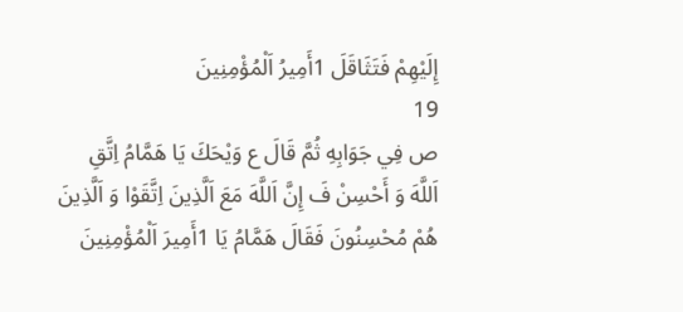إِلَيْهِمْ فَتَثَاقَلَ 1أَمِيرُ اَلْمُؤْمِنِينَ
19
ص فِي جَوَابِهِ ثُمَّ قَالَ ع وَيْحَكَ يَا هَمَّامُ اِتَّقِ اَللَّهَ وَ أَحْسِنْ فَ إِنَّ اَللَّهَ مَعَ اَلَّذِينَ اِتَّقَوْا وَ اَلَّذِينَ هُمْ مُحْسِنُونَ فَقَالَ هَمَّامُ يَا 1أَمِيرَ اَلْمُؤْمِنِينَ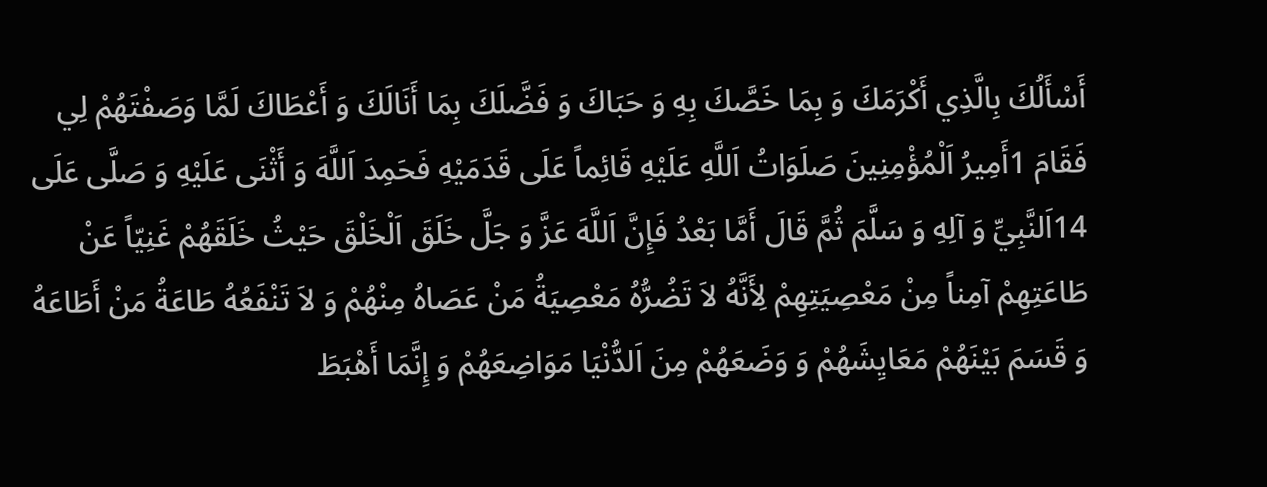أَسْأَلُكَ بِالَّذِي أَكْرَمَكَ وَ بِمَا خَصَّكَ بِهِ وَ حَبَاكَ وَ فَضَّلَكَ بِمَا أَنَالَكَ وَ أَعْطَاكَ لَمَّا وَصَفْتَهُمْ لِي فَقَامَ 1أَمِيرُ اَلْمُؤْمِنِينَ صَلَوَاتُ اَللَّهِ عَلَيْهِ قَائِماً عَلَى قَدَمَيْهِ فَحَمِدَ اَللَّهَ وَ أَثْنَى عَلَيْهِ وَ صَلَّى عَلَى 14اَلنَّبِيِّ وَ آلِهِ وَ سَلَّمَ ثُمَّ قَالَ أَمَّا بَعْدُ فَإِنَّ اَللَّهَ عَزَّ وَ جَلَّ خَلَقَ اَلْخَلْقَ حَيْثُ خَلَقَهُمْ غَنِيّاً عَنْ طَاعَتِهِمْ آمِناً مِنْ مَعْصِيَتِهِمْ لِأَنَّهُ لاَ تَضُرُّهُ مَعْصِيَةُ مَنْ عَصَاهُ مِنْهُمْ وَ لاَ تَنْفَعُهُ طَاعَةُ مَنْ أَطَاعَهُ وَ قَسَمَ بَيْنَهُمْ مَعَايِشَهُمْ وَ وَضَعَهُمْ مِنَ اَلدُّنْيَا مَوَاضِعَهُمْ وَ إِنَّمَا أَهْبَطَ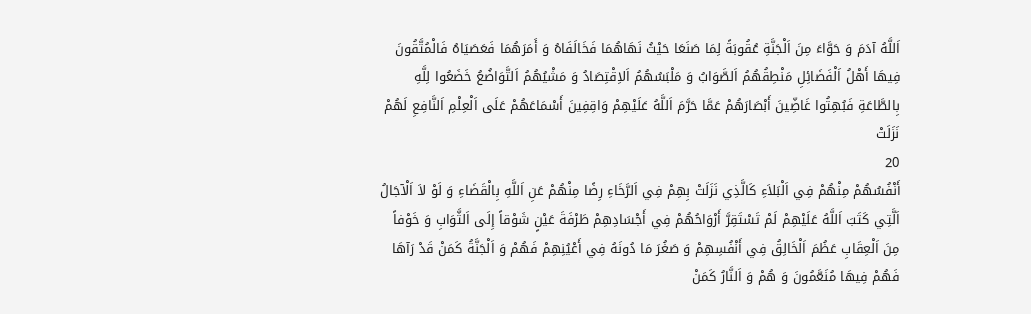اَللَّهُ آدَمَ وَ حَوَّاءَ مِنَ اَلْجَنَّةِ عُقُوبَةً لِمَا صَنَعَا حَيْثُ نَهَاهُمَا فَخَالَفَاهُ وَ أَمَرَهُمَا فَعَصَيَاهُ فَالْمُتَّقُونَ فِيهَا أَهْلُ اَلْفَضَائِلِ مَنْطِقُهُمُ اَلصَّوَابُ وَ مَلْبَسُهُمُ اَلاِقْتِصَادُ وَ مَشْيُهُمُ اَلتَّوَاضُعُ خَضَعُوا لِلَّهِ بِالطَّاعَةِ فَبُهِتُوا غَاضِّينَ أَبْصَارَهُمْ عَمَّا حَرَّمَ اَللَّهُ عَلَيْهِمْ وَاقِفِينَ أَسْمَاعَهُمْ عَلَى اَلْعِلْمِ اَلنَّافِعِ لَهُمْ نَزَلَتْ
20
أَنْفُسُهُمْ مِنْهُمْ فِي اَلْبَلاَءِ كَالَّذِي نَزَلَتْ بِهِمْ فِي اَلرَّخَاءِ رِضًا مِنْهُمْ عَنِ اَللَّهِ بِالْقَضَاءِ وَ لَوْ لاَ اَلْآجَالُ اَلَّتِي كَتَبَ اَللَّهُ عَلَيْهِمْ لَمْ تَسْتَقِرَّ أَرْوَاحُهُمْ فِي أَجْسَادِهِمْ طَرْفَةَ عَيْنٍ شَوْقاً إِلَى اَلثَّوَابِ وَ خَوْفاً مِنَ اَلْعِقَابِ عَظُمَ اَلْخَالِقُ فِي أَنْفُسِهِمْ وَ صَغُرَ مَا دُونَهُ فِي أَعْيُنِهِمْ فَهُمْ وَ اَلْجَنَّةُ كَمَنْ قَدْ رَآهَا فَهُمْ فِيهَا مُنَعَّمُونَ وَ هُمْ وَ اَلنَّارُ كَمَنْ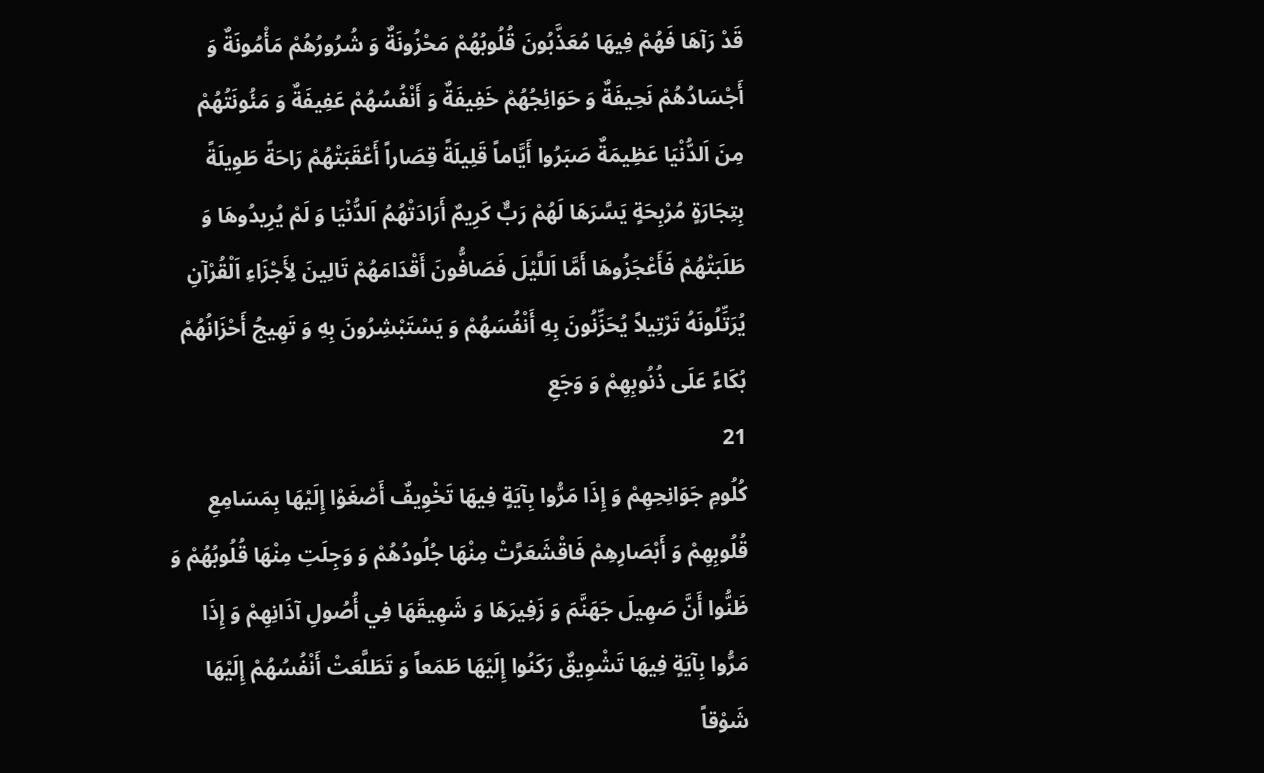قَدْ رَآهَا فَهُمْ فِيهَا مُعَذَّبُونَ قُلُوبُهُمْ مَحْزُونَةٌ وَ شُرُورُهُمْ مَأْمُونَةٌ وَ أَجْسَادُهُمْ نَحِيفَةٌ وَ حَوَائِجُهُمْ خَفِيفَةٌ وَ أَنْفُسُهُمْ عَفِيفَةٌ وَ مَئُونَتُهُمْ مِنَ اَلدُّنْيَا عَظِيمَةٌ صَبَرُوا أَيَّاماً قَلِيلَةً قِصَاراً أَعْقَبَتْهُمْ رَاحَةً طَوِيلَةً بِتِجَارَةٍ مُرْبِحَةٍ يَسَّرَهَا لَهُمْ رَبٌّ كَرِيمٌ أَرَادَتْهُمُ اَلدُّنْيَا وَ لَمْ يُرِيدُوهَا وَ طَلَبَتْهُمْ فَأَعْجَزُوهَا أَمَّا اَللَّيْلَ فَصَافُّونَ أَقْدَامَهُمْ تَالِينَ لِأَجْزَاءِ اَلْقُرْآنِ يُرَتِّلُونَهُ تَرْتِيلاً يُحَزِّنُونَ بِهِ أَنْفُسَهُمْ وَ يَسْتَبْشِرُونَ بِهِ وَ تَهِيجُ أَحْزَانُهُمْ بُكَاءً عَلَى ذُنُوبِهِمْ وَ وَجَعِ
21
كُلُومِ جَوَانِحِهِمْ وَ إِذَا مَرُّوا بِآيَةٍ فِيهَا تَخْوِيفٌ أَصْغَوْا إِلَيْهَا بِمَسَامِعِ قُلُوبِهِمْ وَ أَبْصَارِهِمْ فَاقْشَعَرَّتْ مِنْهَا جُلُودُهُمْ وَ وَجِلَتِ مِنْهَا قُلُوبُهُمْ وَ ظَنُّوا أَنَّ صَهِيلَ جَهَنَّمَ وَ زَفِيرَهَا وَ شَهِيقَهَا فِي أُصُولِ آذَانِهِمْ وَ إِذَا مَرُّوا بِآيَةٍ فِيهَا تَشْوِيقٌ رَكَنُوا إِلَيْهَا طَمَعاً وَ تَطَلَّعَتْ أَنْفُسُهُمْ إِلَيْهَا شَوْقاً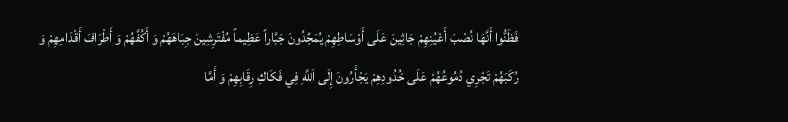فَظَنُّوا أَنَّهَا نُصْبَ أَعْيُنِهِمْ جَاثِينَ عَلَى أَوْسَاطِهِمْ يُمَجِّدُونَ جَبَّاراً عَظِيماً مُفْتَرِشِينَ جِبَاهَهُمْ وَ أَكُفَّهُمْ وَ أَطْرَافَ أَقْدَامِهِمْ وَ رُكَبَهُمْ تَجْرِي دُمُوعُهُمْ عَلَى خُدُودِهِمْ يَجْأَرُونَ إِلَى اَللَّهِ فِي فَكَاكِ رِقَابِهِمْ وَ أَمَّا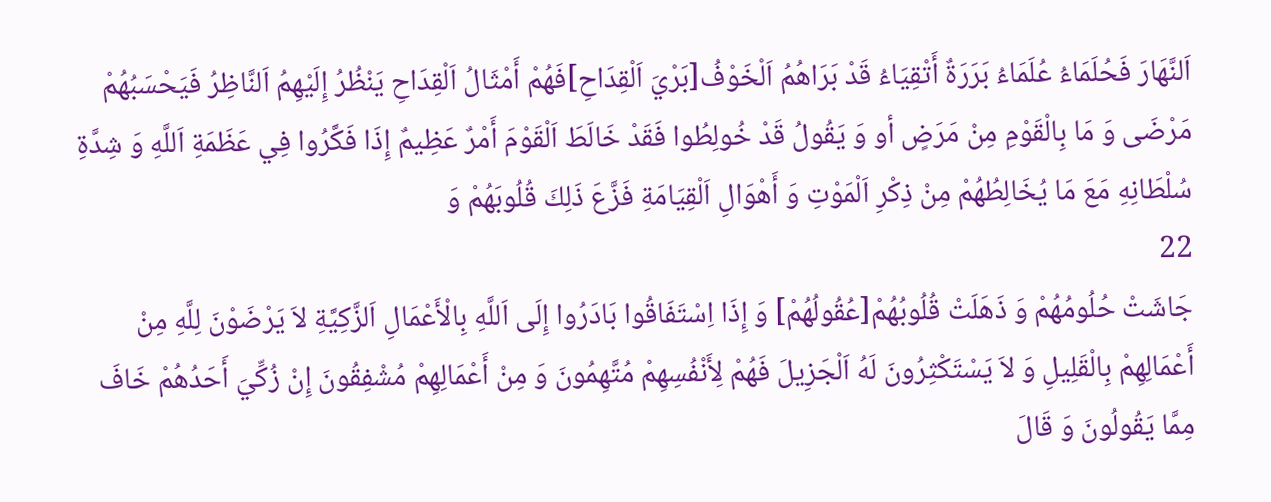اَلنَّهَارَ فَحُلَمَاءُ عُلَمَاءُ بَرَرَةٌ أَتْقِيَاءُ قَدْ بَرَاهُمُ اَلْخَوْفُ[بَرْيَ اَلْقِدَاحِ]فَهُمْ أَمْثَالُ اَلْقِدَاحِ يَنْظُرُ إِلَيْهِمُ اَلنَّاظِرُ فَيَحْسَبُهُمْ مَرْضَى وَ مَا بِالْقَوْمِ مِنْ مَرَضٍ أو وَ يَقُولُ قَدْ خُولِطُوا فَقَدْ خَالَطَ اَلْقَوْمَ أَمْرٌ عَظِيمٌ إِذَا فَكَّرُوا فِي عَظَمَةِ اَللَّهِ وَ شِدَّةِ سُلْطَانِهِ مَعَ مَا يُخَالِطُهُمْ مِنْ ذِكْرِ اَلْمَوْتِ وَ أَهْوَالِ اَلْقِيَامَةِ فَزَّعَ ذَلِكَ قُلُوبَهُمْ وَ
22
جَاشَتْ حُلُومُهُمْ وَ ذَهَلَتْ قُلُوبُهُمْ[عُقُولُهُمْ] وَ إِذَا اِسْتَفَاقُوا بَادَرُوا إِلَى اَللَّهِ بِالْأَعْمَالِ اَلزَّكِيَّةِ لاَ يَرْضَوْنَ لِلَّهِ مِنْ أَعْمَالِهِمْ بِالْقَلِيلِ وَ لاَ يَسْتَكْثِرُونَ لَهُ اَلْجَزِيلَ فَهُمْ لِأَنْفُسِهِمْ مُتَّهِمُونَ وَ مِنْ أَعْمَالِهِمْ مُشْفِقُونَ إِنْ زُكِّيَ أَحَدُهُمْ خَافَ مِمَّا يَقُولُونَ وَ قَالَ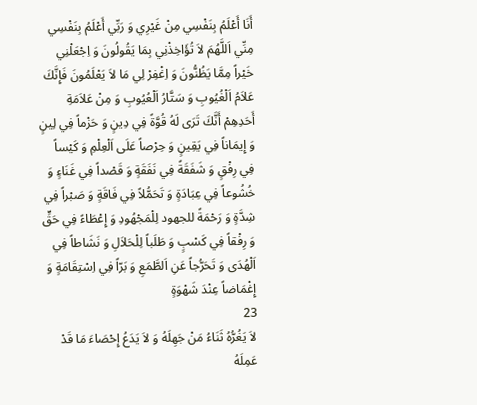أَنَا أَعْلَمُ بِنَفْسِي مِنْ غَيْرِي وَ رَبِّي أَعْلَمُ بِنَفْسِي مِنِّي اَللَّهُمَ لاَ تُؤَاخِذْنِي بِمَا يَقُولُونَ وَ اِجْعَلْنِي خَيْراً مِمَّا يَظُنُّونَ وَ اِغْفِرْ لِي مَا لاَ يَعْلَمُونَ فَإِنَّكَ عَلاَمُ اَلْغُيُوبِ وَ سَتَّارُ اَلْعُيُوبِ وَ مِنْ عَلاَمَةِ أَحَدِهِمْ أَنَّكَ تَرَى لَهُ قُوَّةً فِي دِينٍ وَ حَزْماً فِي لِينٍ وَ إِيمَاناً فِي يَقِينٍ وَ حِرْصاً عَلَى اَلْعِلْمِ وَ كَيْساً فِي رِفْقٍ وَ شَفَقَةً فِي نَفَقَةٍ وَ قَصْداً فِي غَنَاءٍ وَ خُشُوعاً فِي عِبَادَةٍ وَ تَحَمُّلاً فِي فَاقَةٍ وَ صَبْراً فِي شِدَّةٍ وَ رَحْمَةً للجهود لِلْمَجْهُودِ وَ إِعْطَاءً فِي حَقٍّ وَ رِفْقاً فِي كَسْبٍ وَ طَلَباً لِلْحَلاَلِ وَ نَشَاطاً فِي اَلْهُدَى وَ تَحَرُّجاً عَنِ اَلطَّمَعِ وَ بَرّاً فِي اِسْتِقَامَةٍ وَ إِغْمَاضاً عِنْدَ شَهْوَةٍ
23
لاَ يَغُرُّهُ ثَنَاءُ مَنْ جَهِلَهُ وَ لاَ يَدَعُ إِحْصَاءَ مَا قَدْ عَمِلَهُ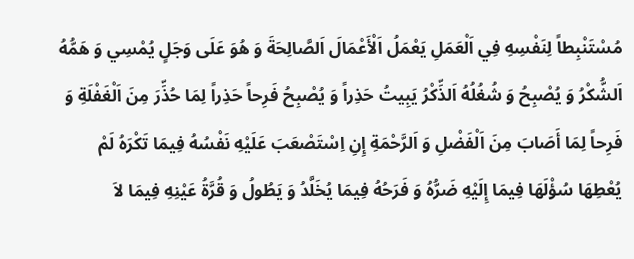مُسْتَنْبِطاً لِنَفْسِهِ فِي اَلْعَمَلِ يَعْمَلُ اَلْأَعْمَالَ اَلصَّالِحَةَ وَ هُوَ عَلَى وَجَلٍ يُمْسِي وَ هَمُّهُ اَلشُّكْرُ وَ يُصْبِحُ وَ شُغُلُهُ اَلذِّكْرُ يَبِيتُ حَذِراً وَ يُصْبِحُ فَرِحاً حَذِراً لِمَا حُذِّرَ مِنَ اَلْغَفْلَةِ وَ فَرِحاً لِمَا أَصَابَ مِنَ اَلْفَضْلِ وَ اَلرَّحْمَةِ إِنِ اِسْتَصْعَبَ عَلَيْهِ نَفْسُهُ فِيمَا تَكْرَهُ لَمْ يُعْطِهَا سُؤْلَهَا فِيمَا إِلَيْهِ ضَرُّهُ وَ فَرَحُهُ فِيمَا يُخَلَّدُ وَ يَطُولُ وَ قُرَّةُ عَيْنِهِ فِيمَا لاَ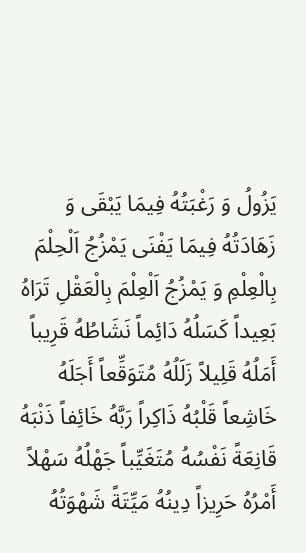يَزُولُ وَ رَغْبَتُهُ فِيمَا يَبْقَى وَ زَهَادَتُهُ فِيمَا يَفْنَى يَمْزُجُ اَلْحِلْمَ بِالْعِلْمِ وَ يَمْزُجُ اَلْعِلْمَ بِالْعَقْلِ تَرَاهُ بَعِيداً كَسَلُهُ دَائِماً نَشَاطُهُ قَرِيباً أَمَلُهُ قَلِيلاً زَلَلُهُ مُتَوَقِّعاً أَجَلَهُ خَاشِعاً قَلْبُهُ ذَاكِراً رَبَّهُ خَائِفاً ذَنْبَهُ قَانِعَةً نَفْسُهُ مُتَغَيِّباً جَهْلُهُ سَهْلاً أَمْرُهُ حَرِيزاً دِينُهُ مَيِّتَةً شَهْوَتُهُ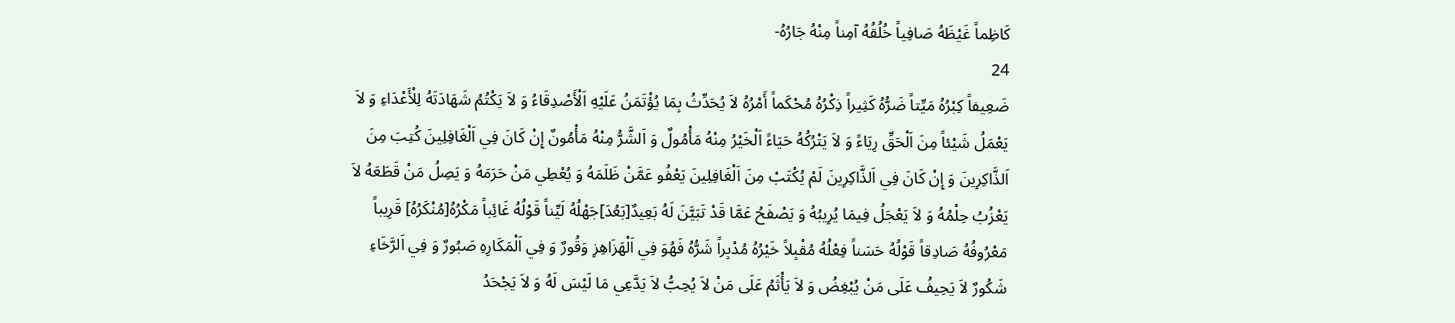كَاظِماً غَيْظَهُ صَافِياً خُلُقُهُ آمِناً مِنْهُ جَارُهُ-
24
ضَعِيفاً كِبْرُهُ مَيِّتاً ضَرُّهُ كَثِيراً ذِكْرُهُ مُحْكَماً أَمْرُهُ لاَ يُحَدِّثُ بِمَا يُؤْتَمَنُ عَلَيْهِ اَلْأَصْدِقَاءُ وَ لاَ يَكْتُمُ شَهَادَتَهُ لِلْأَعْدَاءِ وَ لاَ يَعْمَلُ شَيْئاً مِنَ اَلْحَقِّ رِيَاءً وَ لاَ يَتْرُكُهُ حَيَاءً اَلْخَيْرُ مِنْهُ مَأْمُولٌ وَ اَلشَّرُّ مِنْهُ مَأْمُونٌ إِنْ كَانَ فِي اَلْغَافِلِينَ كُتِبَ مِنَ اَلذَّاكِرِينَ وَ إِنْ كَانَ فِي اَلذَّاكِرِينَ لَمْ يُكْتَبْ مِنَ اَلْغَافِلِينَ يَعْفُو عَمَّنْ ظَلَمَهُ وَ يُعْطِي مَنْ حَرَمَهُ وَ يَصِلُ مَنْ قَطَعَهُ لاَ يَعْزُبُ حِلْمُهُ وَ لاَ يَعْجَلُ فِيمَا يُرِيبُهُ وَ يَصْفَحُ عَمَّا قَدْ تَبَيَّنَ لَهُ بَعِيدٌ[بَعُدَ]جَهْلُهُ لَيِّناً قَوْلُهُ غَائِباً مَكْرُهُ[مُنْكَرُهُ] قَرِيباً مَعْرُوفُهُ صَادِقاً قَوْلُهُ حَسَناً فِعْلُهُ مُقْبِلاً خَيْرُهُ مُدْبِراً شَرُّهُ فَهُوَ فِي اَلْهَزَاهِزِ وَقُورٌ وَ فِي اَلْمَكَارِهِ صَبُورٌ وَ فِي اَلرَّخَاءِ شَكُورٌ لاَ يَحِيفُ عَلَى مَنْ يُبْغِضُ وَ لاَ يَأْثَمُ عَلَى مَنْ لاَ يُحِبُّ لاَ يَدَّعِي مَا لَيْسَ لَهُ وَ لاَ يَجْحَدُ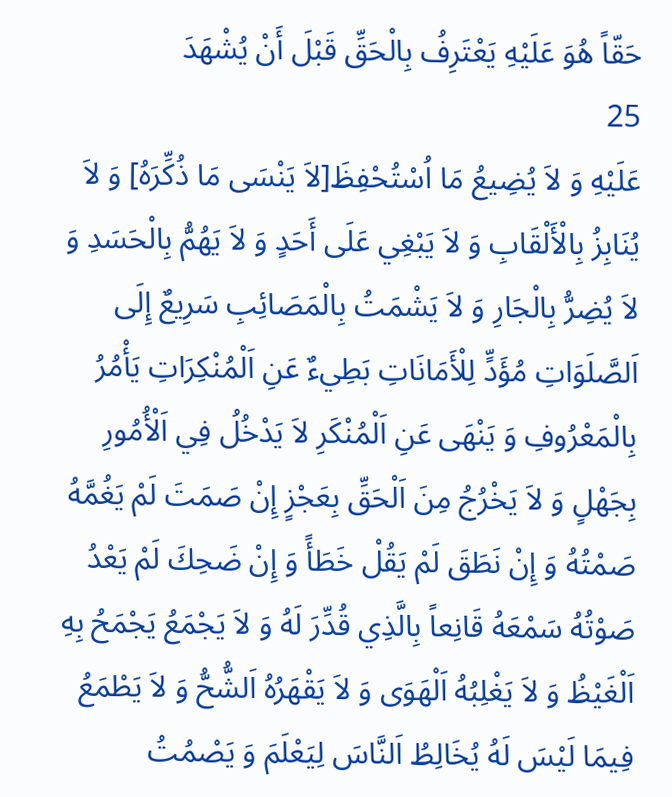حَقّاً هُوَ عَلَيْهِ يَعْتَرِفُ بِالْحَقِّ قَبْلَ أَنْ يُشْهَدَ
25
عَلَيْهِ وَ لاَ يُضِيعُ مَا اُسْتُحْفِظَ[لاَ يَنْسَى مَا ذُكِّرَهُ] وَ لاَ يُنَابِزُ بِالْأَلْقَابِ وَ لاَ يَبْغِي عَلَى أَحَدٍ وَ لاَ يَهُمُّ بِالْحَسَدِ وَ لاَ يُضِرُّ بِالْجَارِ وَ لاَ يَشْمَتُ بِالْمَصَائِبِ سَرِيعٌ إِلَى اَلصَّلَوَاتِ مُؤَدٍّ لِلْأَمَانَاتِ بَطِيءٌ عَنِ اَلْمُنْكِرَاتِ يَأْمُرُ بِالْمَعْرُوفِ وَ يَنْهَى عَنِ اَلْمُنْكَرِ لاَ يَدْخُلُ فِي اَلْأُمُورِ بِجَهْلٍ وَ لاَ يَخْرُجُ مِنَ اَلْحَقِّ بِعَجْزٍ إِنْ صَمَتَ لَمْ يَغُمَّهُ صَمْتُهُ وَ إِنْ نَطَقَ لَمْ يَقُلْ خَطَأً وَ إِنْ ضَحِكَ لَمْ يَعْدُ صَوْتُهُ سَمْعَهُ قَانِعاً بِالَّذِي قُدِّرَ لَهُ وَ لاَ يَجْمَعُ يَجْمَحُ بِهِ اَلْغَيْظُ وَ لاَ يَغْلِبُهُ اَلْهَوَى وَ لاَ يَقْهَرُهُ اَلشُّحُّ وَ لاَ يَطْمَعُ فِيمَا لَيْسَ لَهُ يُخَالِطُ اَلنَّاسَ لِيَعْلَمَ وَ يَصْمُتُ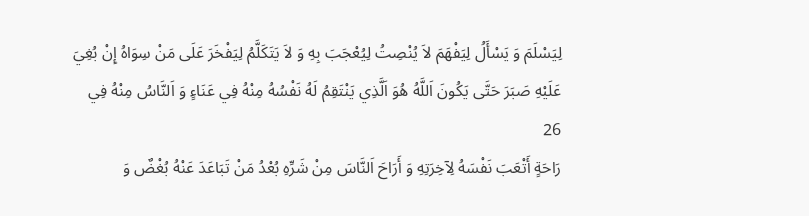لِيَسْلَمَ وَ يَسْأَلُ لِيَفْهَمَ لاَ يُنْصِتُ لِيُعْجَبَ بِهِ وَ لاَ يَتَكَلَّمُ لِيَفْخَرَ عَلَى مَنْ سِوَاهُ إِنْ بُغِيَ عَلَيْهِ صَبَرَ حَتَّى يَكُونَ اَللَّهُ هُوَ اَلَّذِي يَنْتَقِمُ لَهُ نَفْسُهُ مِنْهُ فِي عَنَاءٍ وَ اَلنَّاسُ مِنْهُ فِي
26
رَاحَةٍ أَتْعَبَ نَفْسَهُ لِآخِرَتِهِ وَ أَرَاحَ اَلنَّاسَ مِنْ شَرِّهِ بُعْدُ مَنْ تَبَاعَدَ عَنْهُ بُغْضٌ وَ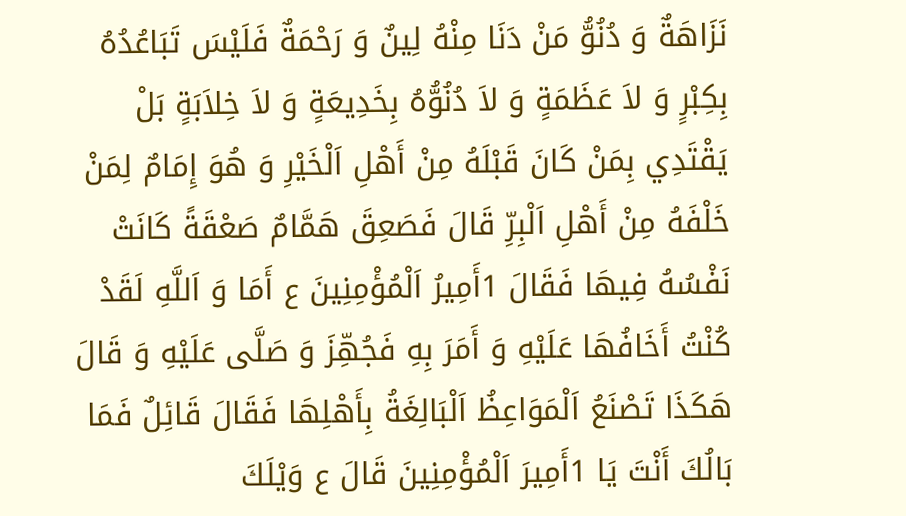نَزَاهَةٌ وَ دُنُوُّ مَنْ دَنَا مِنْهُ لِينٌ وَ رَحْمَةٌ فَلَيْسَ تَبَاعُدُهُ بِكِبْرٍ وَ لاَ عَظَمَةٍ وَ لاَ دُنُوُّهُ بِخَدِيعَةٍ وَ لاَ خِلاَبَةٍ بَلْ يَقْتَدِي بِمَنْ كَانَ قَبْلَهُ مِنْ أَهْلِ اَلْخَيْرِ وَ هُوَ إِمَامٌ لِمَنْ خَلْفَهُ مِنْ أَهْلِ اَلْبِرِّ قَالَ فَصَعِقَ هَمَّامٌ صَعْقَةً كَانَتْ نَفْسُهُ فِيهَا فَقَالَ 1أَمِيرُ اَلْمُؤْمِنِينَ ع أَمَا وَ اَللَّهِ لَقَدْ كُنْتُ أَخَافُهَا عَلَيْهِ وَ أَمَرَ بِهِ فَجُهِّزَ وَ صَلَّى عَلَيْهِ وَ قَالَ هَكَذَا تَصْنَعُ اَلْمَوَاعِظُ اَلْبَالِغَةُ بِأَهْلِهَا فَقَالَ قَائِلٌ فَمَا بَالُكَ أَنْتَ يَا 1أَمِيرَ اَلْمُؤْمِنِينَ قَالَ ع وَيْلَكَ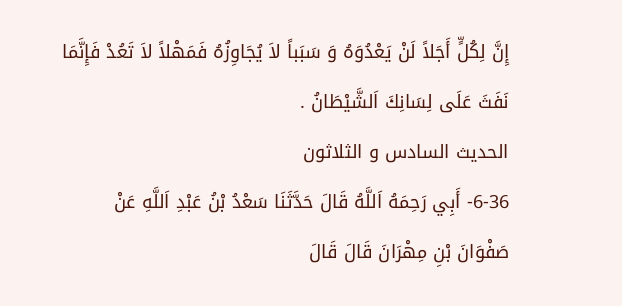إِنَّ لِكُلٍّ أَجَلاً لَنْ يَعْدُوَهُ وَ سَبَباً لاَ يُجَاوِزُهُ فَمَهْلاً لاَ تَعُدْ فَإِنَّمَا نَفَثَ عَلَى لِسَانِكَ اَلشَّيْطَانُ .
الحديث السادس و الثلاثون
6-36- أَبِي رَحِمَهُ اَللَّهُ قَالَ حَدَّثَنَا سَعْدُ بْنُ عَبْدِ اَللَّهِ عَنْ صَفْوَانَ بْنِ مِهْرَانَ قَالَ قَالَ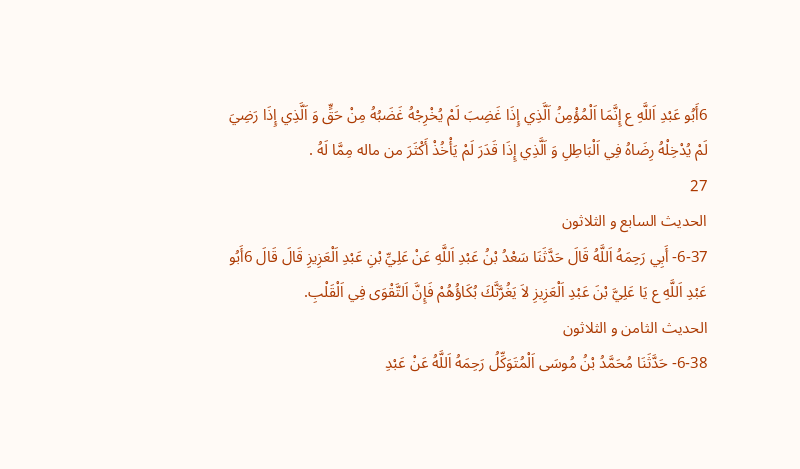6أَبُو عَبْدِ اَللَّهِ ع إِنَّمَا اَلْمُؤْمِنُ اَلَّذِي إِذَا غَضِبَ لَمْ يُخْرِجْهُ غَضَبُهُ مِنْ حَقٍّ وَ اَلَّذِي إِذَا رَضِيَ لَمْ يُدْخِلْهُ رِضَاهُ فِي اَلْبَاطِلِ وَ اَلَّذِي إِذَا قَدَرَ لَمْ يَأْخُذْ أَكْثَرَ من ماله مِمَّا لَهُ .
27
الحديث السابع و الثلاثون
6-37- أَبِي رَحِمَهُ اَللَّهُ قَالَ حَدَّثَنَا سَعْدُ بْنُ عَبْدِ اَللَّهِ عَنْ عَلِيِّ بْنِ عَبْدِ اَلْعَزِيزِ قَالَ قَالَ 6أَبُو عَبْدِ اَللَّهِ ع يَا عَلِيَّ بْنَ عَبْدِ اَلْعَزِيزِ لاَ يَغُرَّنَّكَ بُكَاؤُهُمْ فَإِنَّ اَلتَّقْوَى فِي اَلْقَلْبِ.
الحديث الثامن و الثلاثون
6-38- حَدَّثَنَا مُحَمَّدُ بْنُ مُوسَى اَلْمُتَوَكِّلُ رَحِمَهُ اَللَّهُ عَنْ عَبْدِ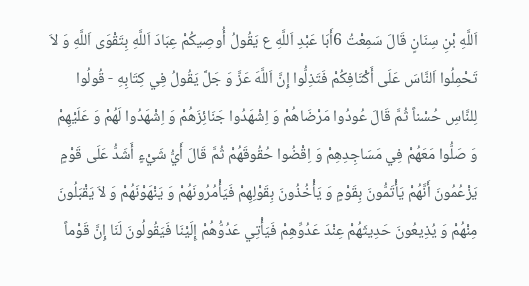اَللَّهِ بْنِ سِنَانٍ قَالَ سَمِعْتُ 6أَبَا عَبْدِ اَللَّهِ ع يَقُولُ أُوصِيكُمْ عِبَادَ اَللَّهِ بِتَقْوَى اَللَّهِ وَ لاَ تَحْمِلُوا اَلنَّاسَ عَلَى أَكْتَافِكُمْ فَتَذِلُّوا إِنَّ اَللَّهَ عَزَّ وَ جَلَّ يَقُولُ فِي كِتَابِهِ - قُولُوا لِلنَّاسِ حُسْناً ثُمَّ قَالَ عُودُوا مَرْضَاهُمْ وَ اِشْهَدُوا جَنَائِزَهُمْ وَ اِشْهَدُوا لَهُمْ وَ عَلَيْهِمْ وَ صَلُّوا مَعَهُمْ فِي مَسَاجِدِهِمْ وَ اِقْضُوا حُقُوقَهُمْ ثُمَّ قَالَ أَيُّ شَيْءٍ أَشَدُّ عَلَى قَوْمٍ يَزْعُمُونَ أَنَّهُمْ يَأْتَمُّونَ بِقَوْمٍ وَ يَأْخُذُونَ بِقَوْلِهِمْ فَيَأْمُرُونَهُمْ وَ يَنْهَوْنَهُمْ وَ لاَ يَقْبَلُونَ مِنْهُمْ وَ يُذِيعُونَ حَدِيثَهُمْ عِنْدَ عَدُوِّهِمْ فَيَأْتِي عَدُوُّهُمْ إِلَيْنَا فَيَقُولُونَ لَنَا إِنَّ قَوْماً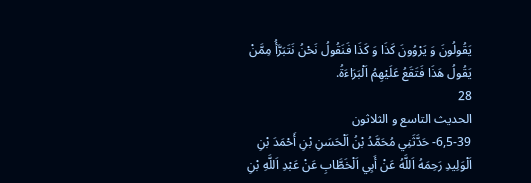يَقُولُونَ وَ يَرْوُونَ كَذَا وَ كَذَا فَنَقُولُ نَحْنُ نَتَبَرَّأُ مِمَّنْ يَقُولُ هَذَا فَتَقَعُ عَلَيْهِمُ اَلْبَرَاءَةُ.
28
الحديث التاسع و الثلاثون
6,5-39- حَدَّثَنِي مُحَمَّدُ بْنُ اَلْحَسَنِ بْنِ أَحْمَدَ بْنِ اَلْوَلِيدِ رَحِمَهُ اَللَّهُ عَنْ أَبِي اَلْخَطَّابِ عَنْ عَبْدِ اَللَّهِ بْنِ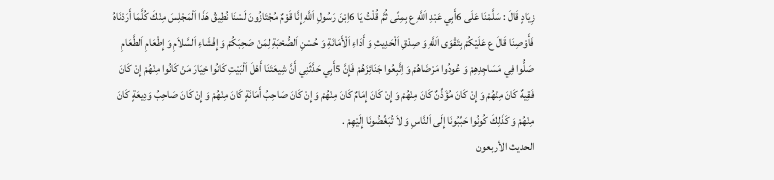زِيَادٍ قَالَ : سَلَّمْنَا عَلَى 6أَبِي عَبْدِ اَللَّهِ ع بِمِنًى ثُمَّ قُلْتُ يَا 6اِبْنَ رَسُولِ اَللَّهِ إِنَّا قَوْمٌ مُجْتَازُونَ لَسْنَا نُطِيقُ هَذَا اَلْمَجْلِسَ مِنْكَ كُلَّمَا أَرَدْنَاهُ فَأَوْصِنَا قَالَ ع عَلَيْكُمْ بِتَقْوَى اَللَّهِ وَ صِدْقِ اَلْحَدِيثِ وَ أَدَاءِ اَلْأَمَانَةِ وَ حُسْنِ اَلصُّحْبَةِ لِمَنْ صَحِبَكُمْ وَ إِفْشَاءِ اَلسَّلاَمِ وَ إِطْعَامِ اَلطَّعَامِ صَلُّوا فِي مَسَاجِدِهِمْ وَ عُودُوا مَرْضَاهُمْ وَ اِتَّبِعُوا جَنَائِزَهُمْ فَإِنَّ 5أَبِي حَدَّثَنِي أَنَّ شِيعَتَنَا أَهْلَ اَلْبَيْتِ كَانُوا خِيَارَ مَنْ كَانُوا مِنْهُمْ إِنْ كَانَ فَقِيهٌ كَانَ مِنْهُمْ وَ إِنْ كَانَ مُؤَذِّنٌ كَانَ مِنْهُمْ وَ إِنْ كَانَ إِمَامٌ كَانَ مِنْهُمْ وَ إِنْ كَانَ صَاحِبُ أَمَانَةٍ كَانَ مِنْهُمْ وَ إِنْ كَانَ صَاحِبُ وَدِيعَةٍ كَانَ مِنْهُمْ وَ كَذَلِكَ كُونُوا حَبِّبُونَا إِلَى اَلنَّاسِ وَ لاَ تُبَغِّضُونَا إِلَيْهِمْ .
الحديث الأربعون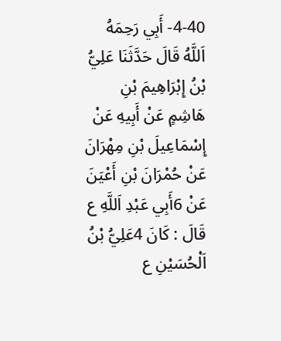4-40- أَبِي رَحِمَهُ اَللَّهُ قَالَ حَدَّثَنَا عَلِيُّ بْنُ إِبْرَاهِيمَ بْنِ هَاشِمٍ عَنْ أَبِيهِ عَنْ إِسْمَاعِيلَ بْنِ مِهْرَانَ عَنْ حُمْرَانَ بْنِ أَعْيَنَ عَنْ 6أَبِي عَبْدِ اَللَّهِ ع قَالَ : كَانَ 4عَلِيُّ بْنُ اَلْحُسَيْنِ ع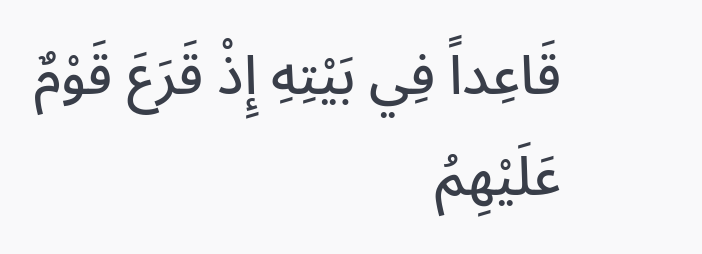قَاعِداً فِي بَيْتِهِ إِذْ قَرَعَ قَوْمٌ عَلَيْهِمُ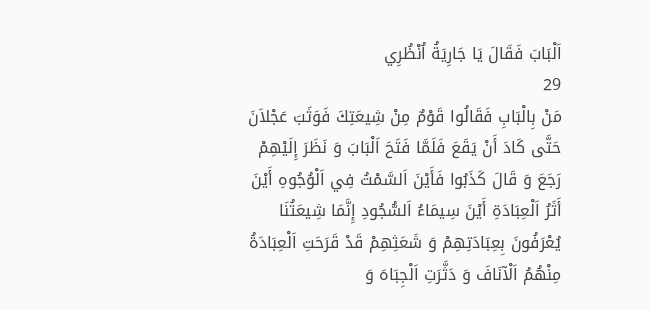اَلْبَابَ فَقَالَ يَا جَارِيَةُ اُنْظُرِي
29
مَنْ بِالْبَابِ فَقَالُوا قَوْمٌ مِنْ شِيعَتِكَ فَوَثَبَ عَجْلاَنَ حَتَّى كَادَ أَنْ يَقَعَ فَلَمَّا فَتَحَ اَلْبَابَ وَ نَظَرَ إِلَيْهِمْ رَجَعَ وَ قَالَ كَذَبُوا فَأَيْنَ اَلسَّمْتُ فِي اَلْوُجُوهِ أَيْنَ أَثَرُ اَلْعِبَادَةِ أَيْنَ سِيمَاءُ اَلسُّجُودِ إِنَّمَا شِيعَتُنَا يُعْرَفُونَ بِعِبَادَتِهِمْ وَ شَعَثِهِمْ قَدْ قَرَحَتِ اَلْعِبَادَةُ مِنْهُمُ اَلْآنَافَ وَ دَثَّرَتِ اَلْجِبَاهَ وَ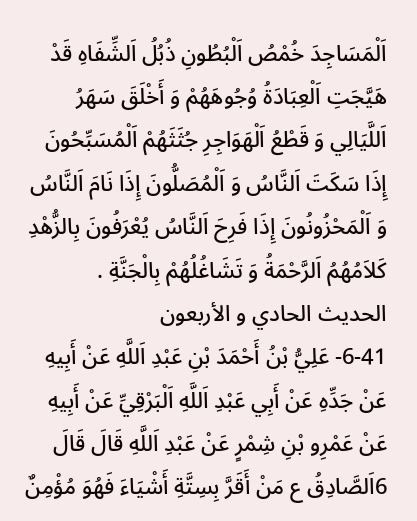اَلْمَسَاجِدَ خُمْصُ اَلْبُطُونِ ذُبُلُ اَلشِّفَاهِ قَدْ هَيَّجَتِ اَلْعِبَادَةُ وُجُوهَهُمْ وَ أَخْلَقَ سَهَرُ اَللَّيَالِي وَ قَطْعُ اَلْهَوَاجِرِ جُثَثَهُمْ اَلْمُسَبِّحُونَ إِذَا سَكَتَ اَلنَّاسُ وَ اَلْمُصَلُّونَ إِذَا نَامَ اَلنَّاسُ وَ اَلْمَحْزُونُونَ إِذَا فَرِحَ اَلنَّاسُ يُعْرَفُونَ بِالزُّهْدِ كَلاَمُهُمُ اَلرَّحْمَةُ وَ تَشَاغُلُهُمْ بِالْجَنَّةِ .
الحديث الحادي و الأربعون
6-41- عَلِيُّ بْنُ أَحْمَدَ بْنِ عَبْدِ اَللَّهِ عَنْ أَبِيهِ عَنْ جَدِّهِ عَنْ أَبِي عَبْدِ اَللَّهِ اَلْبَرْقِيِّ عَنْ أَبِيهِ عَنْ عَمْرِو بْنِ شِمْرٍ عَنْ عَبْدِ اَللَّهِ قَالَ قَالَ 6اَلصَّادِقُ ع مَنْ أَقَرَّ بِسِتَّةِ أَشْيَاءَ فَهُوَ مُؤْمِنٌ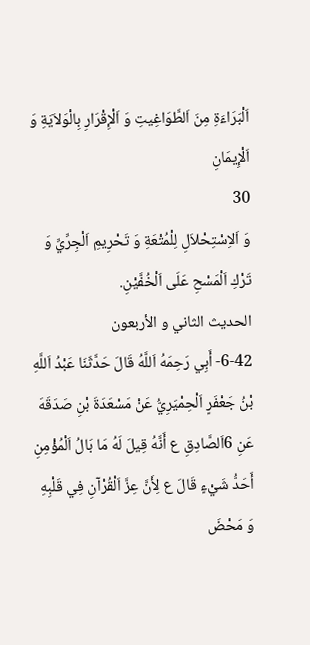اَلْبَرَاءَةِ مِنَ اَلطَّوَاغِيتِ وَ اَلْإِقْرَارِ بِالْوَلاَيَةِ وَ اَلْإِيمَانِ
30
وَ اَلاِسْتِحْلاَلِ لِلْمُتْعَةِ وَ تَحْرِيمِ اَلْجِرِّيِّ وَ تَرْكِ اَلْمَسْحِ عَلَى اَلْخُفَّيْنِ.
الحديث الثاني و الأربعون
6-42- أَبِي رَحِمَهُ اَللَّهُ قَالَ حَدَّثَنَا عَبْدُ اَللَّهِ بْنُ جَعْفَرٍ اَلْحِمْيَرِيُّ عَنْ مَسْعَدَةَ بْنِ صَدَقَهَ عَنِ 6اَلصَّادِقِ ع أَنَّهُ قِيلَ لَهُ مَا بَالُ اَلْمُؤْمِنِ أَحَدُّ شَيْءٍ قَالَ ع لِأَنَّ عِزَّ اَلْقُرْآنِ فِي قَلْبِهِ وَ مَحْضَ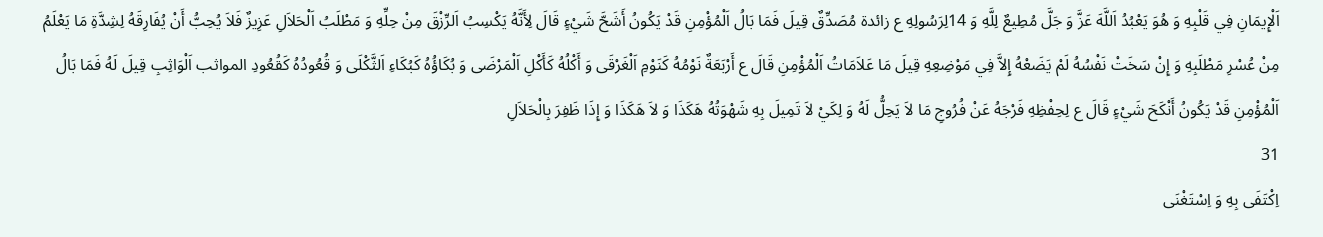اَلْإِيمَانِ فِي قَلْبِهِ وَ هُوَ يَعْبُدُ اَللَّهَ عَزَّ وَ جَلَّ مُطِيعٌ لِلَّهِ وَ 14لِرَسُولِهِ ع زائدة مُصَدِّقٌ قِيلَ فَمَا بَالُ اَلْمُؤْمِنِ قَدْ يَكُونُ أَشَحَّ شَيْءٍ قَالَ لِأَنَّهُ يَكْسِبُ اَلرِّزْقَ مِنْ حِلِّهِ وَ مَطْلَبُ اَلْحَلاَلِ عَزِيزٌ فَلاَ يُحِبُّ أَنْ يُفَارِقَهُ لِشِدَّةِ مَا يَعْلَمُ مِنْ عُسْرِ مَطْلَبِهِ وَ إِنْ سَخَتْ نَفْسُهُ لَمْ يَضَعْهُ إِلاَّ فِي مَوْضِعِهِ قِيلَ مَا عَلاَمَاتُ اَلْمُؤْمِنِ قَالَ ع أَرْبَعَةٌ نَوْمُهُ كَنَوْمِ اَلْغَرْقَى وَ أَكْلُهُ كَأَكْلِ اَلْمَرْضَى وَ بُكَاؤُهُ كَبُكَاءِ اَلثَّكْلَى وَ قُعُودُهُ كَقُعُودِ المواثب اَلْوَاثِبِ قِيلَ لَهُ فَمَا بَالُ اَلْمُؤْمِنِ قَدْ يَكُونُ أَنْكَحَ شَيْءٍ قَالَ ع لِحِفْظِهِ فَرْجَهُ عَنْ فُرُوجِ مَا لاَ يَحِلُّ لَهُ وَ لِكَيْ لاَ تَمِيلَ بِهِ شَهْوَتُهُ هَكَذَا وَ لاَ هَكَذَا وَ إِذَا ظَفِرَ بِالْحَلاَلِ
31
اِكْتَفَى بِهِ وَ اِسْتَغْنَى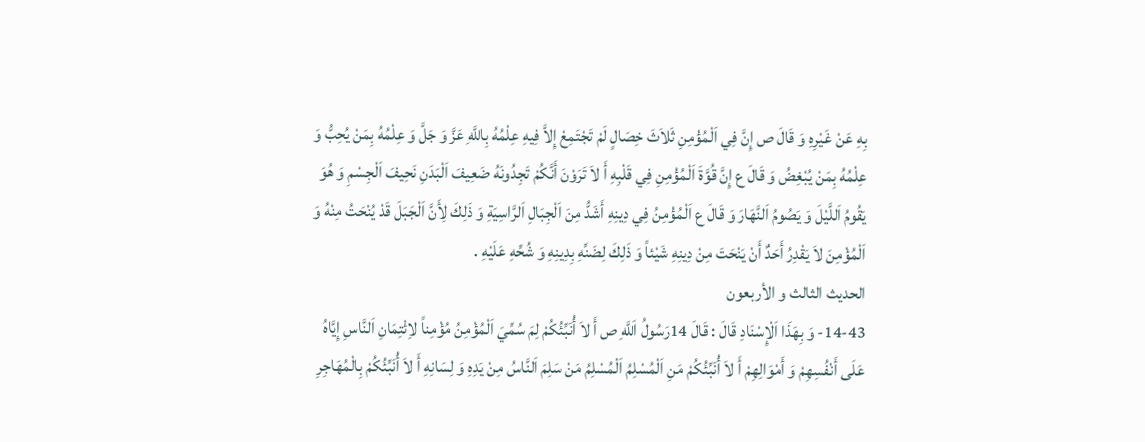بِهِ عَنْ غَيْرِهِ وَ قَالَ ص إِنَّ فِي اَلْمُؤْمِنِ ثَلاَثَ خِصَالٍ لَمْ تَجْتَمِعْ إِلاَّ فِيهِ عِلْمُهُ بِاللَّهِ عَزَّ وَ جَلَّ وَ عِلْمُهُ بِمَنْ يُحِبُّ وَ عِلْمُهُ بِمَنْ يُبْغِضُ وَ قَالَ ع إِنَّ قُوَّةَ اَلْمُؤْمِنِ فِي قَلْبِهِ أَ لاَ تَرَوْنَ أَنَّكُمْ تَجِدُونَهُ ضَعِيفَ اَلْبَدَنِ نَحِيفَ اَلْجِسْمِ وَ هُوَ يَقُومُ اَللَّيْلَ وَ يَصُومُ اَلنَّهَارَ وَ قَالَ ع اَلْمُؤْمِنُ فِي دِينِهِ أَشَدُّ مِنَ اَلْجِبَالِ اَلرَّاسِيَةِ وَ ذَلِكَ لِأَنَّ اَلْجَبَلَ قَدْ يُنْحَتُ مِنْهُ وَ اَلْمُؤْمِنَ لاَ يَقْدِرُ أَحَدٌ أَنْ يَنْحَتَ مِنْ دِينِهِ شَيْئاً وَ ذَلِكَ لِضَنِّهِ بِدِينِهِ وَ شُحِّهِ عَلَيْهِ .
الحديث الثالث و الأربعون
14-43- وَ بِهَذَا اَلْإِسْنَادِ قَالَ : قَالَ 14رَسُولُ اَللَّهِ ص أَ لاَ أُنَبِّئُكُمْ لِمَ سُمِّيَ اَلْمُؤْمِنُ مُؤْمِناً لاِئْتِمَانِ اَلنَّاسِ إِيَّاهُ عَلَى أَنْفُسِهِمْ وَ أَمْوَالِهِمْ أَ لاَ أُنَبِّئُكُمْ مَنِ اَلْمُسْلِمُ اَلْمُسْلِمُ مَنْ سَلِمَ اَلنَّاسُ مِنْ يَدِهِ وَ لِسَانِهِ أَ لاَ أُنَبِّئُكُمْ بِالْمُهَاجِرِ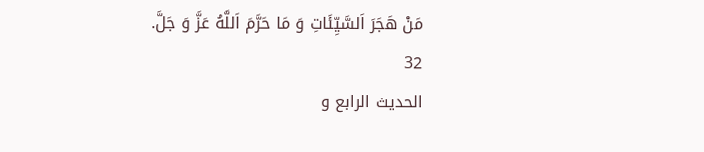مَنْ هَجَرَ اَلسَّيِّئَاتِ وَ مَا حَرَّمَ اَللَّهُ عَزَّ وَ جَلَّ.
32
الحديث الرابع و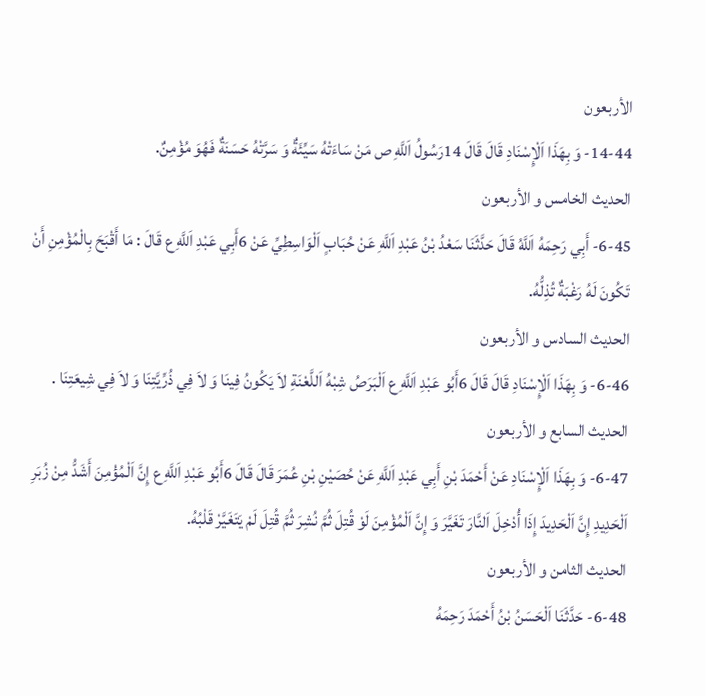الأربعون
14-44- وَ بِهَذَا اَلْإِسْنَادِ قَالَ قَالَ 14رَسُولُ اَللَّهِ ص مَنْ سَاءَتْهُ سَيِّئَةٌ وَ سَرَّتْهُ حَسَنَةٌ فَهُوَ مُؤْمِنٌ.
الحديث الخامس و الأربعون
6-45- أَبِي رَحِمَهُ اَللَّهُ قَالَ حَدَّثَنَا سَعْدُ بْنُ عَبْدِ اَللَّهِ عَنْ حُبَابٍ اَلْوَاسِطِيِّ عَنْ 6أَبِي عَبْدِ اَللَّهِ ع قَالَ : مَا أَقْبَحَ بِالْمُؤْمِنِ أَنْ تَكُونَ لَهُ رَغْبَةٌ تُذِلُّهُ.
الحديث السادس و الأربعون
6-46- وَ بِهَذَا اَلْإِسْنَادِ قَالَ قَالَ 6أَبُو عَبْدِ اَللَّهِ ع اَلْبَرَصُ شِبْهُ اَللَّعْنَةِ لاَ يَكُونُ فِينَا وَ لاَ فِي ذُرِّيَّتِنَا وَ لاَ فِي شِيعَتِنَا .
الحديث السابع و الأربعون
6-47- وَ بِهَذَا اَلْإِسْنَادِ عَنْ أَحْمَدَ بْنِ أَبِي عَبْدِ اَللَّهِ عَنْ حُصَيْنِ بْنِ عُمَرَ قَالَ قَالَ 6أَبُو عَبْدِ اَللَّهِ ع إِنَّ اَلْمُؤْمِنَ أَشَدُّ مِنْ زُبَرِ اَلْحَدِيدِ إِنَّ اَلْحَدِيدَ إِذَا أُدْخِلَ اَلنَّارَ تَغَيَّرَ وَ إِنَّ اَلْمُؤْمِنَ لَوْ قُتِلَ ثُمَّ نُشِرَ ثُمَّ قُتِلَ لَمْ يَتَغَيَّرْ قَلْبُهُ.
الحديث الثامن و الأربعون
6-48- حَدَّثَنَا اَلْحَسَنُ بْنُ أَحْمَدَ رَحِمَهُ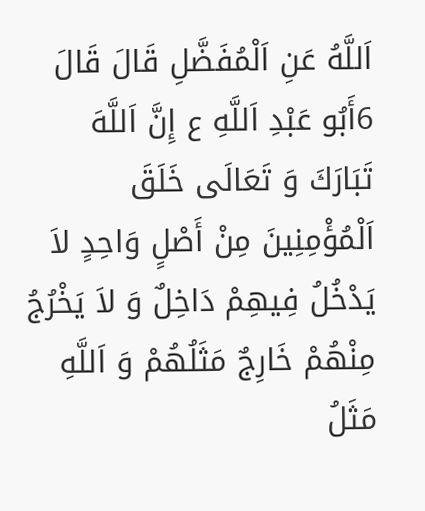اَللَّهُ عَنِ اَلْمُفَضَّلِ قَالَ قَالَ 6أَبُو عَبْدِ اَللَّهِ ع إِنَّ اَللَّهَ تَبَارَكَ وَ تَعَالَى خَلَقَ اَلْمُؤْمِنِينَ مِنْ أَصْلٍ وَاحِدٍ لاَ يَدْخُلُ فِيهِمْ دَاخِلٌ وَ لاَ يَخْرُجُ مِنْهُمْ خَارِجٌ مَثَلُهُمْ وَ اَللَّهِ مَثَلُ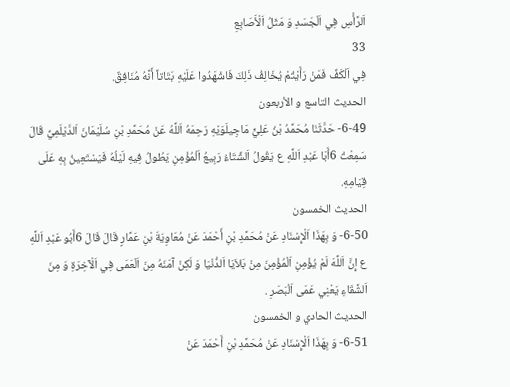اَلرَّأْسِ فِي اَلْجَسَدِ وَ مَثَلُ اَلْأَصَابِعِ
33
فِي اَلْكَفِّ فَمَنْ رَأَيْتُمْ يُخَالِفُ ذَلِكَ فَاشْهَدُوا عَلَيْهِ بَتَاتاً أَنَّهُ مُنَافِقٌ.
الحديث التاسع و الأربعون
6-49- حَدَّثَنَا مُحَمَّدُ بْنُ عَلِيٍّ مَاجِيلَوَيْهِ رَحِمَهُ اَللَّهُ عَنْ مُحَمَّدِ بْنِ سُلَيْمَانَ اَلدَّيْلَمِيِّ قَالَ سَمِعْتُ 6أَبَا عَبْدِ اَللَّهِ ع يَقُولُ اَلشِّتَاءُ رَبِيعُ اَلْمُؤْمِنِ يَطُولُ فِيهِ لَيْلُهُ فَيَسْتَعِينُ بِهِ عَلَى قِيَامِهِ.
الحديث الخمسون
6-50- وَ بِهَذَا اَلْإِسْنَادِ عَنْ مُحَمَّدِ بْنِ أَحْمَدَ عَنْ مُعَاوِيَةَ بْنِ عَمَّارٍ قَالَ قَالَ 6أَبُو عَبْدِ اَللَّهِ ع إِنَّ اَللَّهَ لَمْ يُؤْمِنِ اَلْمُؤْمِنَ مِنْ بَلاَيَا اَلدُّنْيَا وَ لَكِنْ آمَنَهُ مِنَ اَلْعَمَى فِي اَلْآخِرَةِ وَ مِنَ اَلشَّقَاءِ يَعْنِي عَمَى اَلْبَصَرِ .
الحديث الحادي و الخمسون
6-51- وَ بِهَذَا اَلْإِسْنَادِ عَنْ مُحَمَّدِ بْنِ أَحْمَدَ عَنْ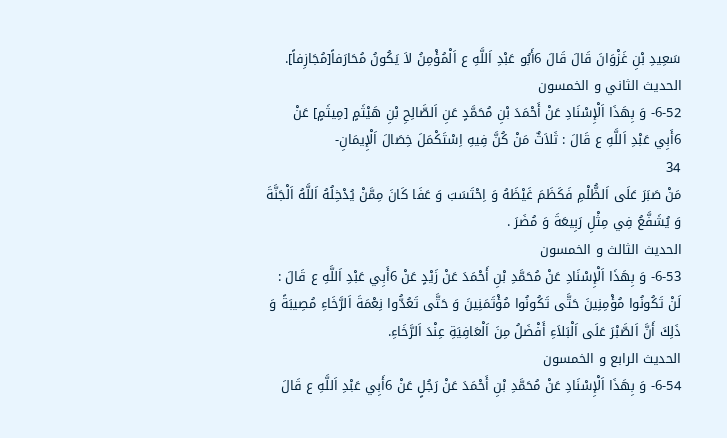سَعِيدِ بْنِ غَزْوَانَ قَالَ قَالَ 6أَبُو عَبْدِ اَللَّهِ ع اَلْمُؤْمِنُ لاَ يَكُونُ مُحَارَفاً[مُجَازِفاً].
الحديث الثاني و الخمسون
6-52- وَ بِهَذَا اَلْإِسْنَادِ عَنْ أَحْمَدَ بْنِ مُحَمَّدٍ عَنِ اَلصَّالِحِ بْنِ هَيْثَمٍ [مِيثَمٍ] عَنْ 6أَبِي عَبْدِ اَللَّهِ ع قَالَ : ثَلاَثٌ مَنْ كُنَّ فِيهِ اِسْتَكْمَلَ خِصَالَ اَلْإِيمَانِ-
34
مَنْ صَبَرَ عَلَى اَلظُّلْمِ فَكَظَمَ غَيْظَهُ وَ اِحْتَسَبَ وَ عَفَا كَانَ مِمَّنْ يُدْخِلُهُ اَللَّهُ اَلْجَنَّةَ وَ يُشَفَّعُ فِي مِثْلِ رَبِيعَةَ وَ مُضَرَ .
الحديث الثالث و الخمسون
6-53- وَ بِهَذَا اَلْإِسْنَادِ عَنْ مُحَمَّدِ بْنِ أَحْمَدَ عَنْ زَيْدٍ عَنْ 6أَبِي عَبْدِ اَللَّهِ ع قَالَ : لَنْ تَكُونُوا مُؤْمِنِينَ حَتَّى تَكُونُوا مُؤْتَمَنِينَ وَ حَتَّى تَعُدُّوا نِعْمَةَ اَلرَّخَاءِ مُصِيبَةً وَ ذَلِكَ أَنَّ اَلصَّبْرَ عَلَى اَلْبَلاَءِ أَفْضَلُ مِنَ اَلْعَافِيَةِ عِنْدَ اَلرَّخَاءِ.
الحديث الرابع و الخمسون
6-54- وَ بِهَذَا اَلْإِسْنَادِ عَنْ مُحَمَّدِ بْنِ أَحْمَدَ عَنْ رَجُلٍ عَنْ 6أَبِي عَبْدِ اَللَّهِ ع قَالَ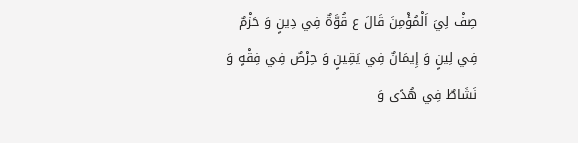صِفْ لِيَ اَلْمُؤْمِنَ قَالَ ع قُوَّةٌ فِي دِينٍ وَ حَزْمٌ فِي لِينٍ وَ إِيمَانٌ فِي يَقِينٍ وَ حِرْصٌ فِي فِقْهٍ وَ نَشَاطٌ فِي هُدًى وَ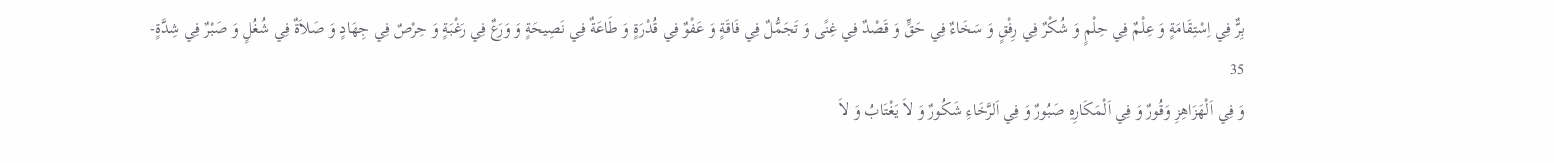بِرٌّ فِي اِسْتِقَامَةٍ وَ عِلْمٌ فِي حِلْمٍ وَ شُكْرٌ فِي رِفْقٍ وَ سَخَاءٌ فِي حَقٍّ وَ قَصْدٌ فِي غِنًى وَ تَجَمُّلٌ فِي فَاقَةٍ وَ عَفْوٌ فِي قُدْرَةٍ وَ طَاعَةٌ فِي نَصِيحَةٍ وَ وَرَعٌ فِي رَغْبَةٍ وَ حِرْصٌ فِي جِهَادٍ وَ صَلاَةٌ فِي شُغُلٍ وَ صَبْرٌ فِي شِدَّةٍ-
35
وَ فِي اَلْهَزَاهِزِ وَقُورٌ وَ فِي اَلْمَكَارِهِ صَبُورٌ وَ فِي اَلرَّخَاءِ شَكُورٌ وَ لاَ يَغْتَابُ وَ لاَ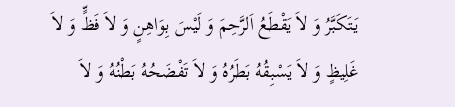يَتَكَبَّرُ وَ لاَ يَقْطَعُ اَلرَّحِمَ وَ لَيْسَ بِوَاهِنٍ وَ لاَ فَظٍّ وَ لاَ غَلِيظٍ وَ لاَ يَسْبِقُهُ بَطَرُهُ وَ لاَ تَفْضَحُهُ بَطْنُهُ وَ لاَ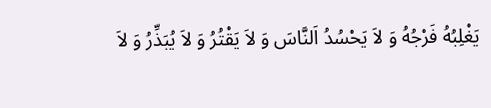يَغْلِبُهُ فَرْجُهُ وَ لاَ يَحْسُدُ اَلنَّاسَ وَ لاَ يَقْتُرُ وَ لاَ يُبَذِّرُ وَ لاَ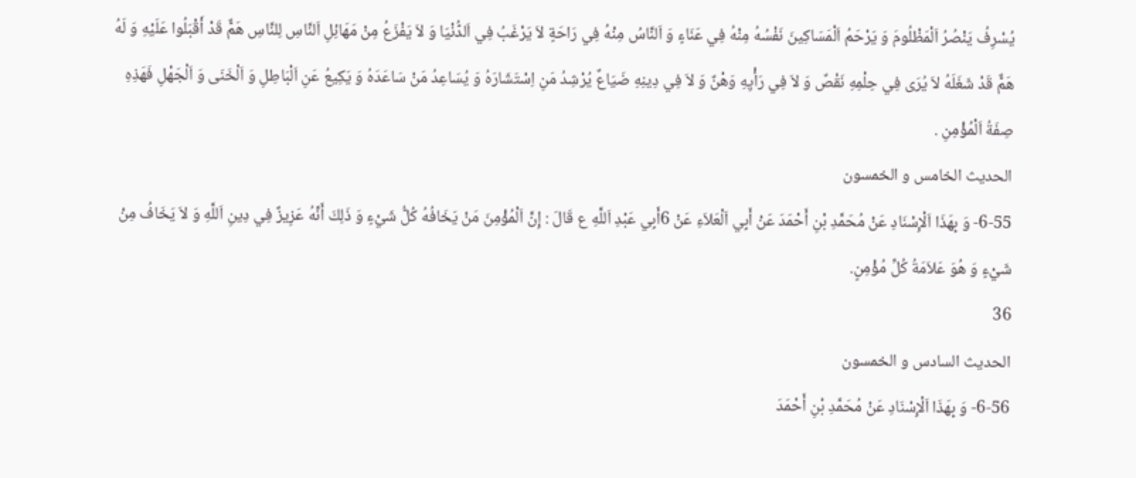يُسْرِفُ يَنْصُرُ اَلْمَظْلُومَ وَ يَرْحَمُ اَلْمَسَاكِينَ نَفْسُهُ مِنْهُ فِي عَنَاءٍ وَ اَلنَّاسُ مِنْهُ فِي رَاحَةٍ لاَ يَرْغَبُ فِي اَلدُّنْيَا وَ لاَ يَفْزَعُ مِنْ مَهَائِلِ اَلنَّاسِ لِلنَّاسِ هَمٌّ قَدْ أَقْبَلُوا عَلَيْهِ وَ لَهُ هَمٌّ قَدْ شَغَلَهُ لاَ يُرَى فِي حِلْمِهِ نَقْصٌ وَ لاَ فِي رَأْيِهِ وَهْنٌ وَ لاَ فِي دِينِهِ ضَيَاعٌ يُرْشِدُ مَنِ اِسْتَشَارَهُ وَ يُسَاعِدُ مَنْ سَاعَدَهُ وَ يَكِيعُ عَنِ اَلْبَاطِلِ وَ اَلْخَنَى وَ اَلْجَهْلِ فَهَذِهِ صِفَةُ اَلْمُؤْمِنِ .
الحديث الخامس و الخمسون
6-55- وَ بِهَذَا اَلْإِسْنَادِ عَنْ مُحَمَّدِ بْنِ أَحْمَدَ عَنْ أَبِي اَلْعَلاَءِ عَنْ 6أَبِي عَبْدِ اَللَّهِ ع قَالَ : إِنَّ اَلْمُؤْمِنَ مَنْ يَخَافُهُ كُلُّ شَيْءٍ وَ ذَلِكَ أَنَّهُ عَزِيزٌ فِي دِينِ اَللَّهِ وَ لاَ يَخَافُ مِنْ شَيْءٍ وَ هُوَ عَلاَمَةُ كُلِّ مُؤْمِنٍ.
36
الحديث السادس و الخمسون
6-56- وَ بِهَذَا اَلْإِسْنَادِ عَنْ مُحَمَّدِ بْنِ أَحْمَدَ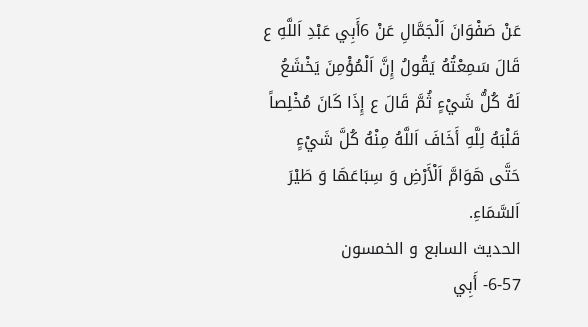عَنْ صَفْوَانَ اَلْجَمَّالِ عَنْ 6أَبِي عَبْدِ اَللَّهِ ع قَالَ سَمِعْتُهُ يَقُولُ إِنَّ اَلْمُؤْمِنَ يَخْشَعُ لَهُ كُلُّ شَيْءٍ ثُمَّ قَالَ ع إِذَا كَانَ مُخْلِصاً قَلْبَهُ لِلَّهِ أَخَافَ اَللَّهُ مِنْهُ كُلَّ شَيْءٍ حَتَّى هَوَامَّ اَلْأَرْضِ وَ سِبَاعَهَا وَ طَيْرَ اَلسَّمَاءِ.
الحديث السابع و الخمسون
6-57- أَبِي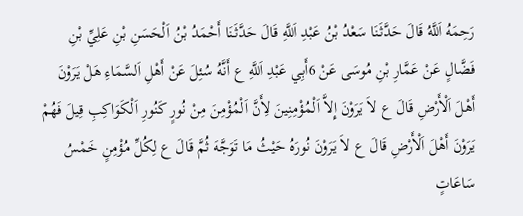رَحِمَهُ اَللَّهُ قَالَ حَدَّثَنَا سَعْدُ بْنُ عَبْدِ اَللَّهِ قَالَ حَدَّثَنَا أَحْمَدُ بْنُ اَلْحَسَنِ بْنِ عَلِيِّ بْنِ فَضَّالٍ عَنْ عَمَّارِ بْنِ مُوسَى عَنْ 6أَبِي عَبْدِ اَللَّهِ ع أَنَّهُ سُئِلَ عَنْ أَهْلِ اَلسَّمَاءِ هَلْ يَرَوْنَ أَهْلَ اَلْأَرْضِ قَالَ ع لاَ يَرَوْنَ إِلاَّ اَلْمُؤْمِنِينَ لِأَنَّ اَلْمُؤْمِنَ مِنْ نُورٍ كَنُورِ اَلْكَوَاكِبِ قِيلَ فَهُمْ يَرَوْنَ أَهْلَ اَلْأَرْضِ قَالَ ع لاَ يَرَوْنَ نُورَهُ حَيْثُ مَا تَوَجَّهَ ثُمَّ قَالَ ع لِكُلِّ مُؤْمِنٍ خَمْسُ سَاعَاتٍ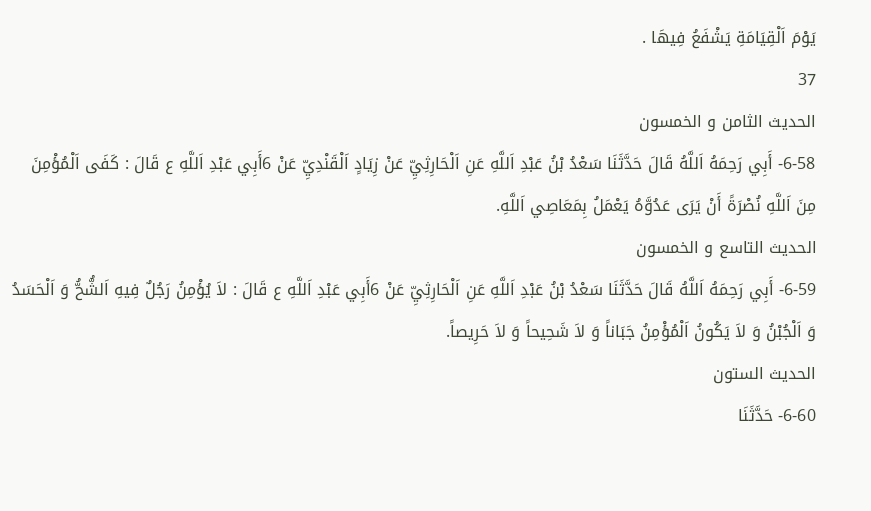يَوْمَ اَلْقِيَامَةِ يَشْفَعُ فِيهَا .
37
الحديث الثامن و الخمسون
6-58- أَبِي رَحِمَهُ اَللَّهُ قَالَ حَدَّثَنَا سَعْدُ بْنُ عَبْدِ اَللَّهِ عَنِ اَلْحَارِثِيِّ عَنْ زِيَادٍ اَلْقَنْدِيِّ عَنْ 6أَبِي عَبْدِ اَللَّهِ ع قَالَ : كَفَى اَلْمُؤْمِنَ مِنَ اَللَّهِ نُصْرَةً أَنْ يَرَى عَدُوَّهُ يَعْمَلُ بِمَعَاصِي اَللَّهِ.
الحديث التاسع و الخمسون
6-59- أَبِي رَحِمَهُ اَللَّهُ قَالَ حَدَّثَنَا سَعْدُ بْنُ عَبْدِ اَللَّهِ عَنِ اَلْحَارِثِيِّ عَنْ 6أَبِي عَبْدِ اَللَّهِ ع قَالَ : لاَ يُؤْمِنُ رَجُلٌ فِيهِ اَلشُّحُّ وَ اَلْحَسَدُ وَ اَلْجُبْنُ وَ لاَ يَكُونُ اَلْمُؤْمِنُ جَبَاناً وَ لاَ شَحِيحاً وَ لاَ حَرِيصاً.
الحديث الستون
6-60- حَدَّثَنَا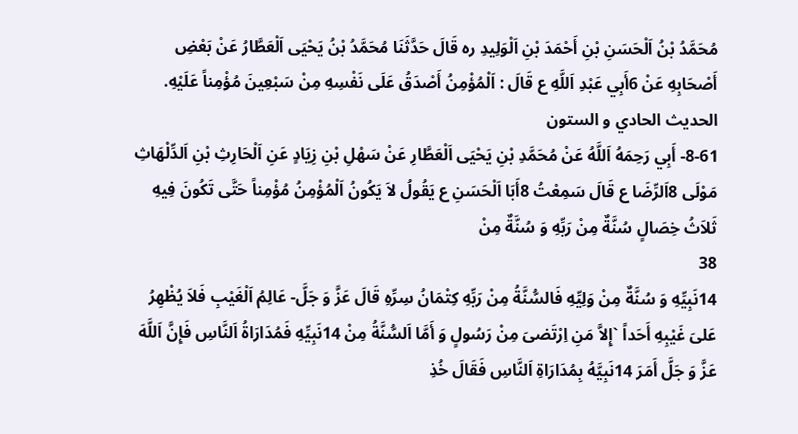مُحَمَّدُ بْنُ اَلْحَسَنِ بْنِ أَحْمَدَ بْنِ اَلْوَلِيدِ ره قَالَ حَدَّثَنَا مُحَمَّدُ بْنُ يَحْيَى اَلْعَطَّارُ عَنْ بَعْضِ أَصْحَابِهِ عَنْ 6أَبِي عَبْدِ اَللَّهِ ع قَالَ : اَلْمُؤْمِنُ أَصْدَقُ عَلَى نَفْسِهِ مِنْ سَبْعِينَ مُؤْمِناً عَلَيْهِ.
الحديث الحادي و الستون
8-61- أَبِي رَحِمَهُ اَللَّهُ عَنْ مُحَمَّدِ بْنِ يَحْيَى اَلْعَطَّارِ عَنْ سَهْلِ بْنِ زِيَادٍ عَنِ اَلْحَارِثِ بْنِ اَلدِّلْهَاثِ مَوْلَى 8اَلرِّضَا ع قَالَ سَمِعْتُ 8أَبَا اَلْحَسَنِ ع يَقُولُ لاَ يَكُونُ اَلْمُؤْمِنُ مُؤْمِناً حَتَّى تَكُونَ فِيهِ ثَلاَثُ خِصَالٍ سُنَّةٌ مِنْ رَبِّهِ وَ سُنَّةٌ مِنْ
38
14نَبِيِّهِ وَ سُنَّةٌ مِنْ وَلِيِّهِ فَالسُّنَّةُ مِنْ رَبِّهِ كِتْمَانُ سِرِّهِ قَالَ عَزَّ وَ جَلَّ- عَالِمُ اَلْغَيْبِ فَلاَ يُظْهِرُ عَلىَ غَيْبِهِ أَحَداً `إِلاَّ مَنِ اِرْتَضىَ مِنْ رَسُولٍ وَ أَمَّا اَلسُّنَّةُ مِنْ 14نَبِيِّهِ فَمُدَارَاةُ اَلنَّاسِ فَإِنَّ اَللَّهَ عَزَّ وَ جَلَّ أَمَرَ 14نَبِيَّهُ بِمُدَارَاةِ اَلنَّاسِ فَقَالَ خُذِ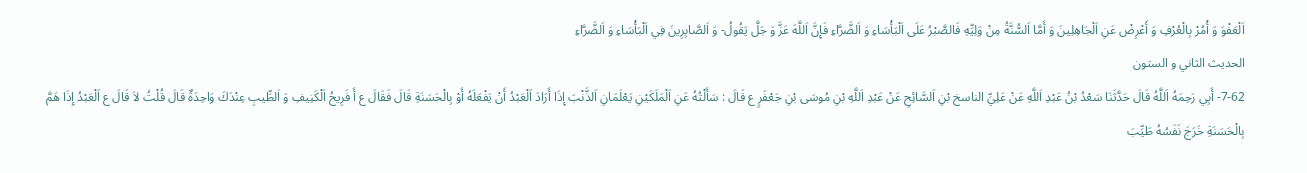اَلْعَفْوَ وَ أْمُرْ بِالْعُرْفِ وَ أَعْرِضْ عَنِ اَلْجَاهِلِينَ وَ أَمَّا اَلسُّنَّةُ مِنْ وَلِيِّهِ فَالصَّبْرُ عَلَى اَلْبَأْسَاءِ وَ اَلضَّرَّاءِ فَإِنَّ اَللَّهَ عَزَّ وَ جَلَّ يَقُولُ- وَ اَلصَّابِرِينَ فِي اَلْبَأْسَاءِ وَ اَلضَّرَّاءِ
الحديث الثاني و الستون
7-62- أَبِي رَحِمَهُ اَللَّهُ قَالَ حَدَّثَنَا سَعْدُ بْنُ عَبْدِ اَللَّهِ عَنْ عَلِيِّ الناسخ بْنِ اَلسَّائِحِ عَنْ عَبْدِ اَللَّهِ بْنِ مُوسَى بْنِ جَعْفَرٍ ع قَالَ : سَأَلْتُهُ عَنِ اَلْمَلَكَيْنِ يَعْلَمَانِ اَلذَّنْبَ إِذَا أَرَادَ اَلْعَبْدُ أَنْ يَفْعَلَهُ أَوْ بِالْحَسَنَةِ قَالَ فَقَالَ ع أَ فَرِيحُ اَلْكَنِيفِ وَ اَلطِّيبِ عِنْدَكَ وَاحِدَةٌ قَالَ قُلْتُ لاَ قَالَ ع اَلْعَبْدُ إِذَا هَمَّ بِالْحَسَنَةِ خَرَجَ نَفَسُهُ طَيِّبَ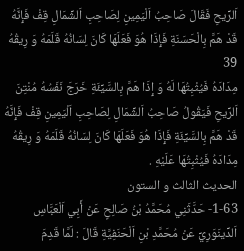اَلرِّيحِ فَقَالَ صَاحِبُ اَلْيَمِينِ لِصَاحِبِ اَلشِّمَالِ قِفْ فَإِنَّهُ قَدْ هَمَّ بِالْحَسَنَةِ فَإِذَا هُوَ فَعَلَهَا كَانَ لِسَانُهُ قَلَمَهُ وَ رِيقُهُ
39
مِدَادَهُ فَيُثْبِتُهَا لَهُ وَ إِذَا هَمَّ بِالسَّيِّئَةِ خَرَجَ نَفَسُهُ مُنْتِنَ اَلرِّيحِ فَيَقُولُ صَاحِبُ اَلشِّمَالِ لِصَاحِبِ اَلْيَمِينِ قِفْ فَإِنَّهُ قَدْ هَمَّ بِالسَّيِّئَةِ فَإِذَا هُوَ فَعَلَهَا كَانَ لِسَانُهُ قَلَمَهُ وَ رِيقُهُ مِدَادَهُ فَيُثْبِتُهَا عَلَيْهِ .
الحديث الثالث و الستون
1-63- حَدَّثَنِي مُحَمَّدُ بْنُ صَالِحٍ عَنْ أَبِي اَلْعَبَّاسِ اَلدِّينَوَرِيِّ عَنْ مُحَمَّدِ بْنِ اَلْحَنَفِيَّةِ قَالَ : لَمَّا قَدِمَ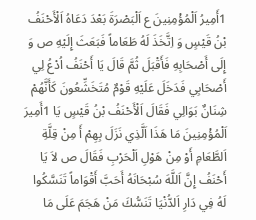1أَمِيرُ اَلْمُؤْمِنِينَ ع اَلْبَصْرَةَ بَعْدَ دَعَاهُ اَلْأَحْنَفُ بْنُ قَيْسٍ وَ اِتَّخَذَ لَهُ طَعَاماً فَبَعَثَ إِلَيْهِ ص وَ إِلَى أَصْحَابِهِ فَأَقْبَلَ ثُمَّ قَالَ يَا أَحْنَفُ اُدْعُ لِي أَصْحَابِي فَدَخَلَ عَلَيْهِ قَوْمٌ مُتَخَشِّعُونَ كَأَنَّهُمْ شِنَانٌ بَوَالِي فَقَالَ اَلْأَحْنَفُ بْنُ قَيْسٍ يَا 1أَمِيرَ اَلْمُؤْمِنِينَ مَا هَذَا اَلَّذِي نَزَلَ بِهِمْ أَ مِنْ قِلَّةِ اَلطَّعَامِ أَوْ مِنْ هَوْلِ اَلْحَرْبِ فَقَالَ ص لاَ يَا أَحْنَفُ إِنَّ اَللَّهَ سُبْحَانَهُ أَحَبَّ أَقْوَاماً تَنَسَّكُوا لَهُ فِي دَارِ اَلدُّنْيَا تَنَسُّكَ مَنْ هَجَمَ عَلَى مَا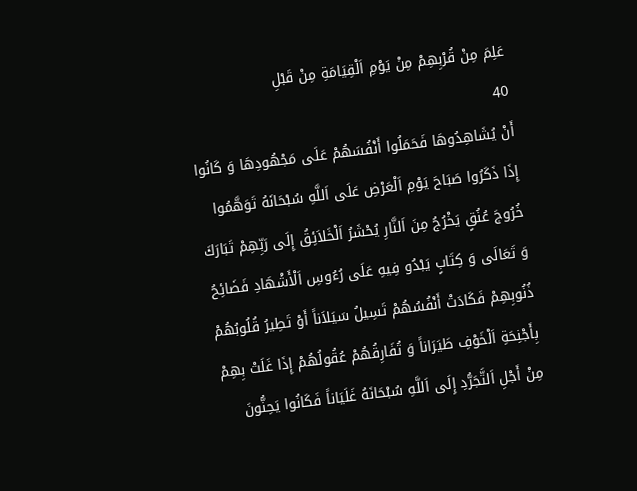عَلِمَ مِنْ قُرْبِهِمْ مِنْ يَوْمِ اَلْقِيَامَةِ مِنْ قَبْلِ
40
أَنْ يُشَاهِدُوهَا فَحَمَلُوا أَنْفُسَهُمْ عَلَى مَجْهُودِهَا وَ كَانُوا إِذَا ذَكَرُوا صَبَاحَ يَوْمِ اَلْعَرْضِ عَلَى اَللَّهِ سُبْحَانَهُ تَوَهَّمُوا خُرُوجَ عُنُقٍ يَخْرُجُ مِنَ اَلنَّارِ يُحْشَرُ اَلْخَلاَئِقُ إِلَى رَبِّهِمْ تَبَارَكَ وَ تَعَالَى وَ كِتَابٍ يَبْدُو فِيهِ عَلَى رُءُوسِ اَلْأَشْهَادِ فَضَائِحُ ذُنُوبِهِمْ فَكَادَتْ أَنْفُسُهُمْ تَسِيلُ سَيَلاَناً أَوْ تَطِيرُ قُلُوبُهُمْ بِأَجْنِحَةِ اَلْخَوْفِ طَيَرَاناً وَ تُفَارِقُهُمْ عُقُولُهُمْ إِذَا غَلَتْ بِهِمْ مِنْ أَجْلِ اَلتَّجَرُّدِ إِلَى اَللَّهِ سُبْحَانَهُ غَلَيَاناً فَكَانُوا يَحِنُّونَ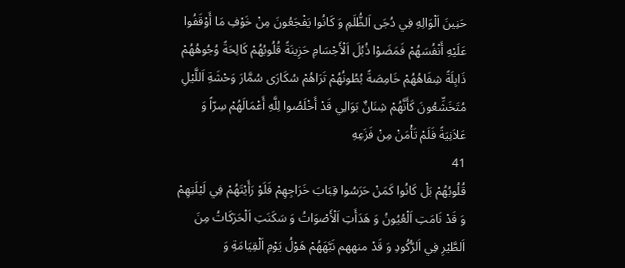حَنِينَ اَلْوَالِهِ فِي دُجَى اَلظُّلَمِ وَ كَانُوا يَفْجَعُونَ مِنْ خَوْفِ مَا أَوْقَفُوا عَلَيْهِ أَنْفُسَهُمْ فَمَضَوْا ذُبُلَ اَلْأَجْسَامِ حَزِينَةً قُلُوبُهُمْ كَالِحَةً وُجُوهُهُمْ ذَابِلَةً شِفَاهُهُمْ خَامِصَةً بُطُونُهُمْ تَرَاهُمْ سُكَارَى سُمَّارَ وَحْشَةِ اَللَّيْلِ مُتَخَشِّعُونَ كَأَنَّهُمْ شِنَانٌ بَوَالِي قَدْ أَخْلَصُوا لِلَّهِ أَعْمَالَهُمْ سِرّاً وَ عَلاَنِيَةً فَلَمْ تَأْمَنْ مِنْ فَزَعِهِ
41
قُلُوبُهُمْ بَلْ كَانُوا كَمَنْ حَرَسُوا قِبَابَ خَرَاجِهِمْ فَلَوْ رَأَيْتَهُمْ فِي لَيْلَتِهِمْ وَ قَدْ نَامَتِ اَلْعُيُونُ وَ هَدَأَتِ اَلْأَصْوَاتُ وَ سَكَنَتِ اَلْحَرَكَاتُ مِنَ اَلطَّيْرِ فِي اَلرُّكُودِ وَ قَدْ منههم نَبَّهَهُمْ هَوْلُ يَوْمِ اَلْقِيَامَةِ وَ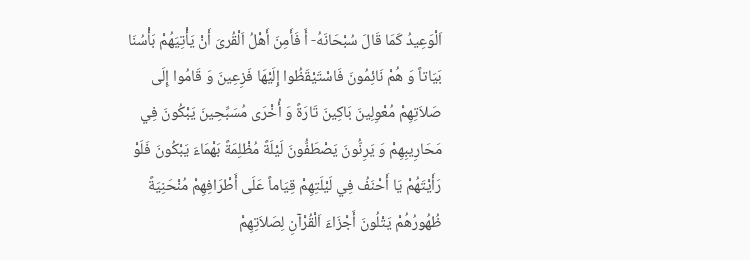اَلْوَعِيدُ كَمَا قَالَ سُبْحَانَهُ- أَ فَأَمِنَ أَهْلُ اَلْقُرىَ أَنْ يَأْتِيَهُمْ بَأْسُنَا بَيَاتاً وَ هُمْ نَائِمُونَ فَاسْتَيْقَظُوا إِلَيْهَا فَزِعِينَ وَ قَامُوا إِلَى صَلاَتِهِمْ مُعْوِلِينَ بَاكِينَ تَارَةً وَ أُخْرَى مُسَبِّحِينَ يَبْكُونَ فِي مَحَارِيبِهِمْ وَ يَرِنُّونَ يَصْطَفُّونَ لَيْلَةً مُظْلِمَةً بَهْمَاءَ يَبْكُونَ فَلَوْ رَأَيْتَهُمْ يَا أَحْنَفُ فِي لَيْلَتِهِمْ قِيَاماً عَلَى أَطْرَافِهِمْ مُنْحَنِيَةً ظُهُورُهُمْ يَتْلُونَ أَجْزَاءَ اَلْقُرْآنِ لِصَلاَتِهِمْ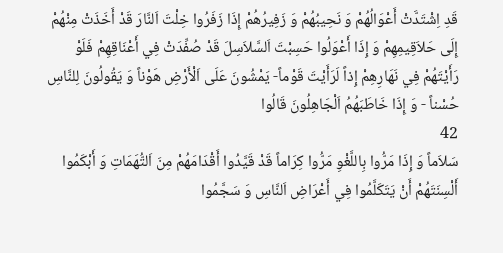قَدِ اِشْتَدَّتْ أَعْوَالُهُمْ وَ نَحِيبُهُمْ وَ زَفِيرُهُمْ إِذَا زَفَرُوا خِلْتَ اَلنَّارَ قَدْ أَخَذَتْ مِنْهُمْ إِلَى حَلاَقِيمِهِمْ وَ إِذَا أَعْوَلُوا حَسِبْتَ اَلسَّلاَسِلَ قَدْ صُفِّدَتْ فِي أَعْنَاقِهِمْ فَلَوْ رَأَيْتَهُمْ فِي نَهَارِهِمْ إِذاً لَرَأَيْتَ قَوْماً- يَمْشُونَ عَلَى اَلْأَرْضِ هَوْناً وَ يَقُولُونَ لِلنَّاسِ حُسْناً - وَ إِذَا خَاطَبَهُمُ اَلْجَاهِلُونَ قَالُوا
42
سَلاَماً وَ إِذَا مَرُّوا بِاللَّغْوِ مَرُّوا كِرَاماً قَدْ قَيَّدُوا أَقْدَامَهُمْ مِنَ اَلتُّهَمَاتِ وَ أَبْكَمُوا أَلْسِنَتَهُمْ أَنْ يَتَكَلَّمُوا فِي أَعْرَاضِ اَلنَّاسِ وَ سَجَّمُوا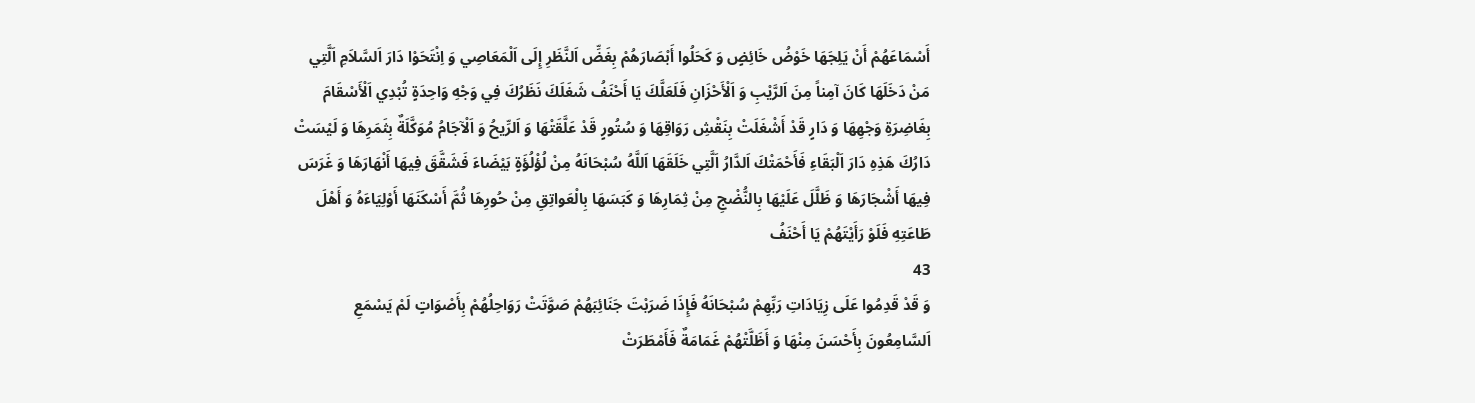أَسْمَاعَهُمْ أَنْ يَلِجَهَا خَوْضُ خَائِضٍ وَ كَحَلُوا أَبْصَارَهُمْ بِغَضِّ اَلنَّظَرِ إِلَى اَلْمَعَاصِي وَ اِنْتَحَوْا دَارَ اَلسَّلاَمِ اَلَّتِي مَنْ دَخَلَهَا كَانَ آمِناً مِنَ اَلرَّيْبِ وَ اَلْأَحْزَانِ فَلَعَلَّكَ يَا أَحْنَفُ شَغَلَكَ نَظَرُكَ فِي وَجْهِ وَاحِدَةٍ تُبْدِي اَلْأَسْقَامَ بِغَاضِرَةِ وَجْهِهَا وَ دَارٍ قَدْ أَشْغَلَتْ بِنَقْشِ رَوَاقِهَا وَ سُتُورٍ قَدْ عَلَّقَتْهَا وَ اَلرِّيحُ وَ اَلْآجَامُ مُوَكَّلَةٌ بِثَمَرِهَا وَ لَيْسَتْ دَارُكَ هَذِهِ دَارَ اَلْبَقَاءِ فَأَحْمَتْكَ اَلدَّارُ اَلَّتِي خَلَقَهَا اَللَّهُ سُبْحَانَهُ مِنْ لُؤْلُؤَةٍ بَيْضَاءَ فَشَقَّقَ فِيهَا أَنْهَارَهَا وَ غَرَسَ فِيهَا أَشْجَارَهَا وَ ظَلَّلَ عَلَيْهَا بِالنُّضْجِ مِنْ ثِمَارِهَا وَ كَبَسَهَا بِالْعَواتِقِ مِنْ حُورِهَا ثُمَّ أَسْكَنَهَا أَوْلِيَاءَهُ وَ أَهْلَ طَاعَتِهِ فَلَوْ رَأَيْتَهُمْ يَا أَحْنَفُ
43
وَ قَدْ قَدِمُوا عَلَى زِيَادَاتِ رَبِّهِمْ سُبْحَانَهُ فَإِذَا ضَرَبْتَ جَنَائِبَهُمْ صَوَّتَتْ رَوَاحِلُهُمْ بِأَصْوَاتٍ لَمْ يَسْمَعِ اَلسَّامِعُونَ بِأَحْسَنَ مِنْهَا وَ أَظَلَّتْهُمْ غَمَامَةٌ فَأَمْطَرَتْ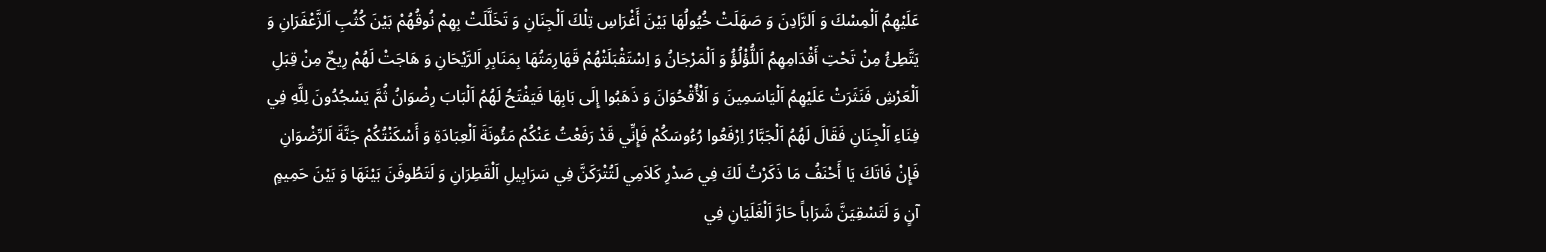عَلَيْهِمُ اَلْمِسْكَ وَ اَلرَّادِنَ وَ صَهَلَتْ خُيُولُهَا بَيْنَ أَغْرَاسِ تِلْكَ اَلْجِنَانِ وَ تَخَلَّلَتْ بِهِمْ نُوقُهُمْ بَيْنَ كُثُبِ اَلزَّعْفَرَانِ وَ يَتَّطِئُ مِنْ تَحْتِ أَقْدَامِهِمُ اَللُّؤْلُؤُ وَ اَلْمَرْجَانُ وَ اِسْتَقْبَلَتْهُمْ قَهَارِمَتُهَا بِمَنَابِرِ اَلرَّيْحَانِ وَ هَاجَتْ لَهُمْ رِيحٌ مِنْ قِبَلِ اَلْعَرْشِ فَنَثَرَتْ عَلَيْهِمُ اَلْيَاسَمِينَ وَ اَلْأُقْحُوَانَ وَ ذَهَبُوا إِلَى بَابِهَا فَيَفْتَحُ لَهُمُ اَلْبَابَ رِضْوَانُ ثُمَّ يَسْجُدُونَ لِلَّهِ فِي فِنَاءِ اَلْجِنَانِ فَقَالَ لَهُمُ اَلْجَبَّارُ اِرْفَعُوا رُءُوسَكُمْ فَإِنِّي قَدْ رَفَعْتُ عَنْكُمْ مَئُونَةَ اَلْعِبَادَةِ وَ أَسْكَنْتُكُمْ جَنَّةَ اَلرِّضْوَانِ فَإِنْ فَاتَكَ يَا أَحْنَفُ مَا ذَكَرْتُ لَكَ فِي صَدْرِ كَلاَمِي لَتُتْرَكَنَّ فِي سَرَابِيلِ اَلْقَطِرَانِ وَ لَتَطُوفَنَ بَيْنَهَا وَ بَيْنَ حَمِيمٍ آنٍ وَ لَتَسْقِيَنَّ شَرَاباً حَارَّ اَلْغَلَيَانِ فِي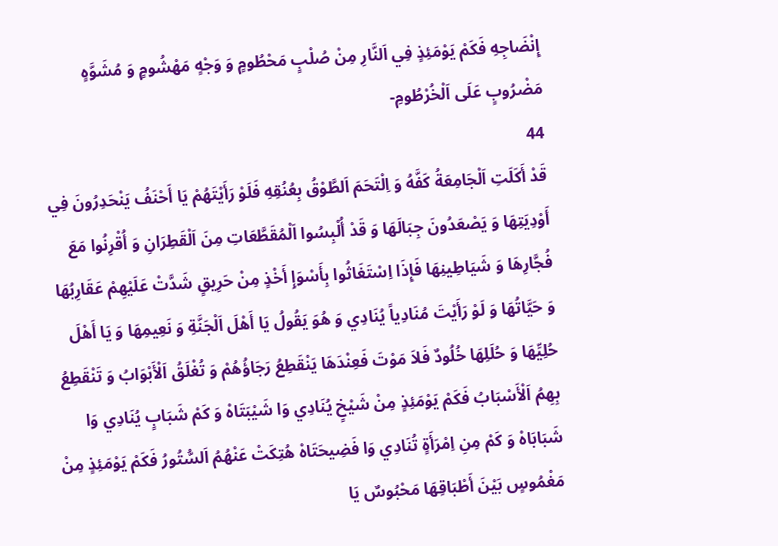إِنْضَاجِهِ فَكَمْ يَوْمَئِذٍ فِي اَلنَّارِ مِنْ صُلْبٍ مَحْطُومٍ وَ وَجْهٍ مَهْشُومٍ وَ مُشَوَّهٍ مَضْرُوبٍ عَلَى اَلْخُرْطُومِ-
44
قَدْ أَكَلَتِ اَلْجَامِعَةُ كَفَّهُ وَ اِلْتَحَمَ اَلطَّوْقُ بِعُنُقِهِ فَلَوْ رَأَيْتَهُمْ يَا أَحْنَفُ يَنْحَدِرُونَ فِي أَوْدِيَتِهَا وَ يَصْعَدُونَ جِبَالَهَا وَ قَدْ أُلْبِسُوا اَلْمُقَطَّعَاتِ مِنَ اَلْقَطِرَانِ وَ أُقْرِنُوا مَعَ فُجَّارِهَا وَ شَيَاطِينِهَا فَإِذَا اِسْتَغَاثُوا بِأَسْوَإِ أَخْذٍ مِنْ حَرِيقٍ شَدَّتْ عَلَيْهِمْ عَقَارِبُهَا وَ حَيَّاتُهَا وَ لَوْ رَأَيْتَ مُنَادِياً يُنَادِي وَ هُوَ يَقُولُ يَا أَهْلَ اَلْجَنَّةِ وَ نَعِيمِهَا وَ يَا أَهْلَ حُلِيِّهَا وَ حُلَلِهَا خُلُودٌ فَلاَ مَوْتَ فَعِنْدَهَا يَنْقَطِعُ رَجَاؤُهُمْ وَ تُغْلَقُ اَلْأَبْوَابُ وَ تَنْقَطِعُ بِهِمُ اَلْأَسْبَابُ فَكَمْ يَوْمَئِذٍ مِنْ شَيْخٍ يُنَادِي وَا شَيْبَتَاهْ وَ كَمْ شَبَابٍ يُنَادِي وَا شَبَابَاهْ وَ كَمْ مِنِ اِمْرَأَةٍ تُنَادِي وَا فَضِيحَتَاهْ هُتِكَتْ عَنْهُمُ اَلسُّتُورُ فَكَمْ يَوْمَئِذٍ مِنْ مَغْمُوسٍ بَيْنَ أَطْبَاقِهَا مَحْبُوسٌ يَا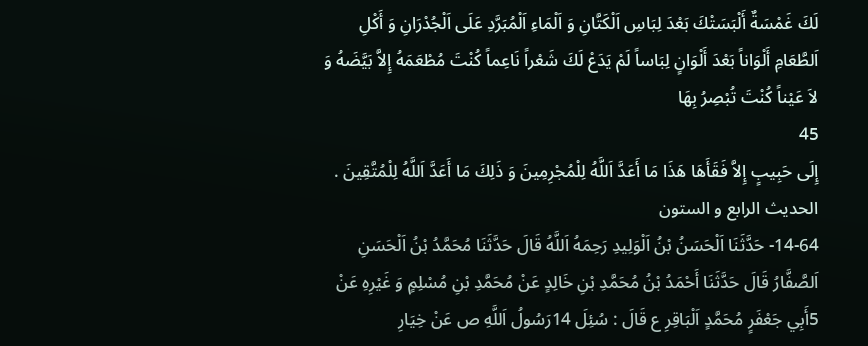لَكَ غَمْسَةٌ أَلْبَسَتْكَ بَعْدَ لِبَاسِ اَلْكَتَّانِ وَ اَلْمَاءِ اَلْمُبَرَّدِ عَلَى اَلْجُدْرَانِ وَ أَكْلِ اَلطَّعَامِ أَلْوَاناً بَعْدَ أَلْوَانٍ لِبَاساً لَمْ يَدَعْ لَكَ شَعْراً نَاعِماً كُنْتَ مُطْعَمَهُ إِلاَّ بَيَّضَهُ وَ لاَ عَيْناً كُنْتَ تُبْصِرُ بِهَا
45
إِلَى حَبِيبٍ إِلاَّ فَقَأَهَا هَذَا مَا أَعَدَّ اَللَّهُ لِلْمُجْرِمِينَ وَ ذَلِكَ مَا أَعَدَّ اَللَّهُ لِلْمُتَّقِينَ .
الحديث الرابع و الستون
14-64- حَدَّثَنَا اَلْحَسَنُ بْنُ اَلْوَلِيدِ رَحِمَهُ اَللَّهُ قَالَ حَدَّثَنَا مُحَمَّدُ بْنُ اَلْحَسَنِ اَلصَّفَّارُ قَالَ حَدَّثَنَا أَحْمَدُ بْنُ مُحَمَّدِ بْنِ خَالِدٍ عَنْ مُحَمَّدِ بْنِ مُسْلِمٍ وَ غَيْرِهِ عَنْ 5أَبِي جَعْفَرٍ مُحَمَّدٍ اَلْبَاقِرِ ع قَالَ : سُئِلَ 14رَسُولُ اَللَّهِ ص عَنْ خِيَارِ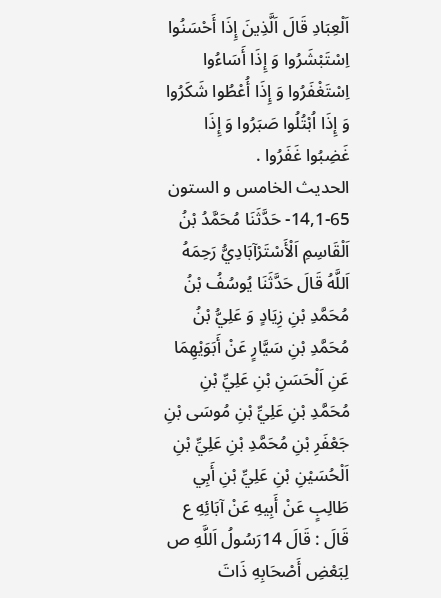اَلْعِبَادِ قَالَ اَلَّذِينَ إِذَا أَحْسَنُوا اِسْتَبْشَرُوا وَ إِذَا أَسَاءُوا اِسْتَغْفَرُوا وَ إِذَا أُعْطُوا شَكَرُوا وَ إِذَا اُبْتُلُوا صَبَرُوا وَ إِذَا غَضِبُوا غَفَرُوا .
الحديث الخامس و الستون
14,1-65- حَدَّثَنَا مُحَمَّدُ بْنُ اَلْقَاسِمِ اَلْأَسْتَرْآبَادِيُّ رَحِمَهُ اَللَّهُ قَالَ حَدَّثَنَا يُوسُفُ بْنُ مُحَمَّدِ بْنِ زِيَادٍ وَ عَلِيُّ بْنُ مُحَمَّدِ بْنِ سَيَّارٍ عَنْ أَبَوَيْهِمَا عَنِ اَلْحَسَنِ بْنِ عَلِيِّ بْنِ مُحَمَّدِ بْنِ عَلِيِّ بْنِ مُوسَى بْنِ جَعْفَرِ بْنِ مُحَمَّدِ بْنِ عَلِيِّ بْنِ اَلْحُسَيْنِ بْنِ عَلِيِّ بْنِ أَبِي طَالِبٍ عَنْ أَبِيهِ عَنْ آبَائِهِ ع قَالَ : قَالَ 14رَسُولُ اَللَّهِ ص لِبَعْضِ أَصْحَابِهِ ذَاتَ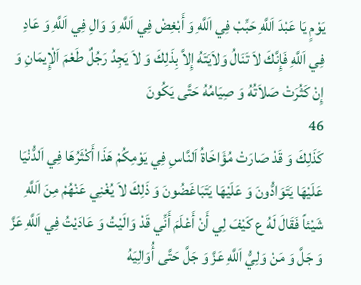يَوْمٍ يَا عَبْدَ اَللَّهِ حَبِّبْ فِي اَللَّهِ وَ أَبْغِضْ فِي اَللَّهِ وَ وَالِ فِي اَللَّهِ وَ عَادِ فِي اَللَّهِ فَإِنَّكَ لاَ تَنَالُ وَلاَيَتَهُ إِلاَّ بِذَلِكَ وَ لاَ يَجِدُ رَجُلٌ طَعْمَ اَلْإِيمَانِ وَ إِنْ كَثُرَتْ صَلاَتُهُ وَ صِيَامُهُ حَتَّى يَكُونَ
46
كَذَلِكَ وَ قَدْ صَارَتْ مُؤَاخَاةُ اَلنَّاسِ فِي يَوْمِكُمْ هَذَا أَكْثَرُهَا فِي اَلدُّنْيَا عَلَيْهَا يَتَوَادُّونَ وَ عَلَيْهَا يَتَبَاغَضُونَ وَ ذَلِكَ لاَ يُغْنِي عَنْهُمْ مِنَ اَللَّهِ شَيْئاً فَقَالَ لَهُ ع كَيْفَ لِي أَنْ أَعْلَمَ أَنِّي قَدْ وَالَيْتُ وَ عَادَيْتُ فِي اَللَّهِ عَزَّ وَ جَلَّ وَ مَنْ وَلِيُّ اَللَّهِ عَزَّ وَ جَلَّ حَتَّى أُوَالِيَهُ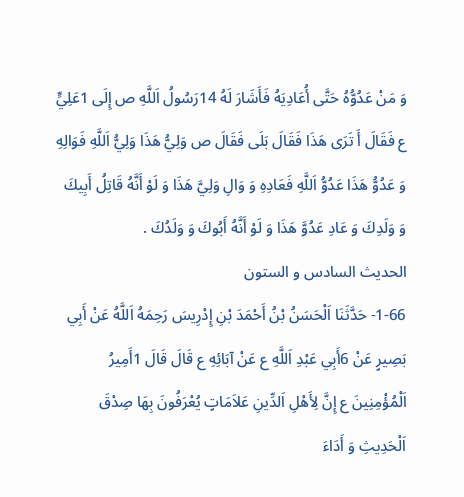وَ مَنْ عَدُوُّهُ حَتَّى أُعَادِيَهُ فَأَشَارَ لَهُ 14رَسُولُ اَللَّهِ ص إِلَى 1عَلِيٍّ ع فَقَالَ أَ تَرَى هَذَا فَقَالَ بَلَى فَقَالَ ص وَلِيُّ هَذَا وَلِيُّ اَللَّهِ فَوَالِهِ وَ عَدُوُّ هَذَا عَدُوُّ اَللَّهِ فَعَادِهِ وَ وَالِ وَلِيَّ هَذَا وَ لَوْ أَنَّهُ قَاتِلُ أَبِيكَ وَ وَلَدِكَ وَ عَادِ عَدُوَّ هَذَا وَ لَوْ أَنَّهُ أَبُوكَ وَ وَلَدُكَ .
الحديث السادس و الستون
1-66- حَدَّثَنَا اَلْحَسَنُ بْنُ أَحْمَدَ بْنِ إِدْرِيسَ رَحِمَهُ اَللَّهُ عَنْ أَبِي بَصِيرٍ عَنْ 6أَبِي عَبْدِ اَللَّهِ ع عَنْ آبَائِهِ ع قَالَ قَالَ 1أَمِيرُ اَلْمُؤْمِنِينَ ع إِنَّ لِأَهْلِ اَلدِّينِ عَلاَمَاتٍ يُعْرَفُونَ بِهَا صِدْقَ اَلْحَدِيثِ وَ أَدَاءَ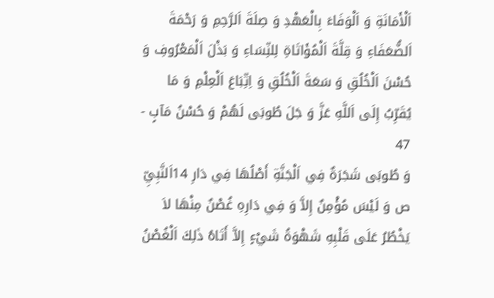اَلْأَمَانَةِ وَ اَلْوَفَاءَ بِالْعَهْدِ وَ صِلَةَ اَلرَّحِمِ وَ رَحْمَةَ اَلضُّعَفَاءِ وَ قِلَّةَ اَلْمُؤَاتَاةِ لِلنِّسَاءِ وَ بَذْلَ اَلْمَعْرُوفِ وَ حُسْنَ اَلْخُلُقِ وَ سَعَةَ اَلْخُلُقِ وَ اِتِّبَاعَ اَلْعِلْمِ وَ مَا يُقَرِّبُ إِلَى اَللَّهِ عَزَّ وَ جَلَ طُوبَى لَهُمْ وَ حُسْنُ مَآبٍ -
47
وَ طُوبَى شَجَرَةٌ فِي اَلْجَنَّةِ أَصْلُهَا فِي دَارِ 14اَلنَّبِيِّ ص وَ لَيْسَ مُؤْمِنٌ إِلاَّ وَ فِي دَارِهِ غُصْنٌ مِنْهَا لاَ يَخْطُرُ عَلَى قَلْبِهِ شَهْوَةُ شَيْءٍ إِلاَّ أَتَاهُ ذَلِكَ اَلْغُصْنُ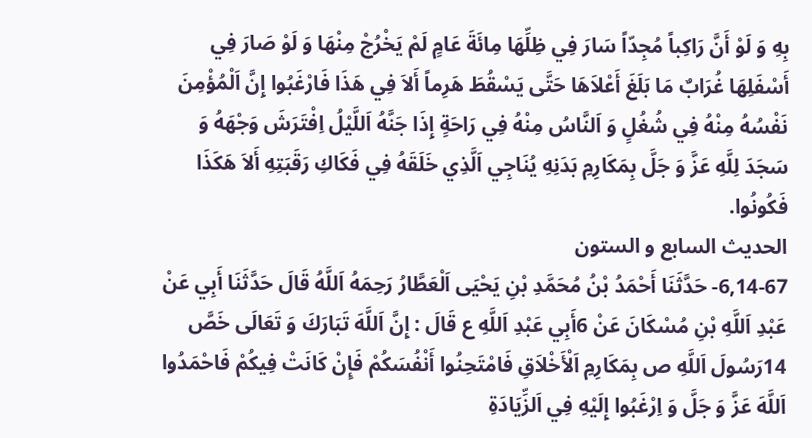بِهِ وَ لَوْ أَنَّ رَاكِباً مُجِدّاً سَارَ فِي ظِلِّهَا مِائَةَ عَامٍ لَمْ يَخْرُجْ مِنْهَا وَ لَوْ صَارَ فِي أَسْفَلِهَا غُرَابٌ مَا بَلَغَ أَعْلاَهَا حَتَّى يَسْقُطَ هَرِماً أَلاَ فِي هَذَا فَارْغَبُوا إِنَّ اَلْمُؤْمِنَ نَفْسُهُ مِنْهُ فِي شُغُلٍ وَ اَلنَّاسُ مِنْهُ فِي رَاحَةٍ إِذَا جَنَّهُ اَللَّيْلُ اِفْتَرَشَ وَجْهَهُ وَ سَجَدَ لِلَّهِ عَزَّ وَ جَلَّ بِمَكَارِمِ بَدَنِهِ يُنَاجِي اَلَّذِي خَلَقَهُ فِي فَكَاكِ رَقَبَتِهِ أَلاَ هَكَذَا فَكُونُوا.
الحديث السابع و الستون
6,14-67- حَدَّثَنَا أَحْمَدُ بْنُ مُحَمَّدِ بْنِ يَحْيَى اَلْعَطَّارُ رَحِمَهُ اَللَّهُ قَالَ حَدَّثَنَا أَبِي عَنْ عَبْدِ اَللَّهِ بْنِ مُسْكَانَ عَنْ 6أَبِي عَبْدِ اَللَّهِ ع قَالَ : إِنَّ اَللَّهَ تَبَارَكَ وَ تَعَالَى خَصَّ 14رَسُولَ اَللَّهِ ص بِمَكَارِمِ اَلْأَخْلاَقِ فَامْتَحِنُوا أَنْفُسَكُمْ فَإِنْ كَانَتْ فِيكُمْ فَاحْمَدُوا اَللَّهَ عَزَّ وَ جَلَّ وَ اِرْغَبُوا إِلَيْهِ فِي اَلزِّيَادَةِ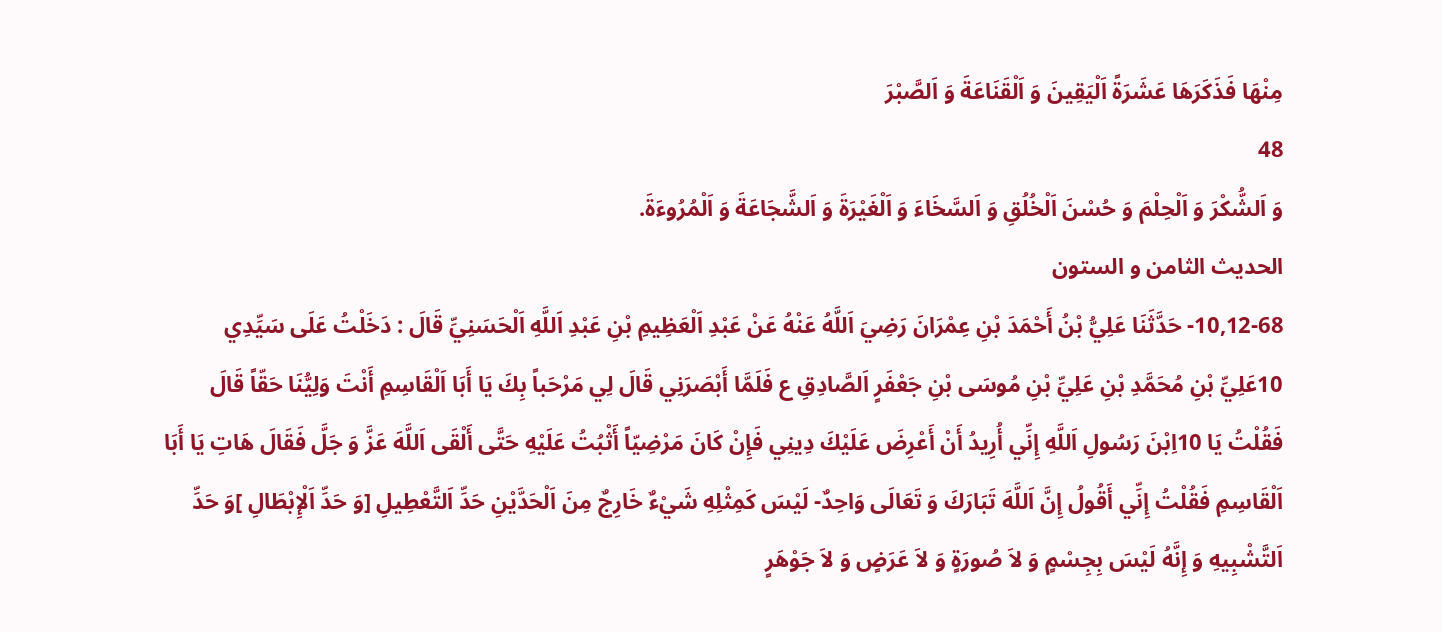مِنْهَا فَذَكَرَهَا عَشَرَةً اَلْيَقِينَ وَ اَلْقَنَاعَةَ وَ اَلصَّبْرَ
48
وَ اَلشُّكْرَ وَ اَلْحِلْمَ وَ حُسْنَ اَلْخُلُقِ وَ اَلسَّخَاءَ وَ اَلْغَيْرَةَ وَ اَلشَّجَاعَةَ وَ اَلْمُرُوءَةَ.
الحديث الثامن و الستون
10,12-68- حَدَّثَنَا عَلِيُّ بْنُ أَحْمَدَ بْنِ عِمْرَانَ رَضِيَ اَللَّهُ عَنْهُ عَنْ عَبْدِ اَلْعَظِيمِ بْنِ عَبْدِ اَللَّهِ اَلْحَسَنِيِّ قَالَ : دَخَلْتُ عَلَى سَيِّدِي 10عَلِيِّ بْنِ مُحَمَّدِ بْنِ عَلِيِّ بْنِ مُوسَى بْنِ جَعْفَرٍ اَلصَّادِقِ ع فَلَمَّا أَبْصَرَنِي قَالَ لِي مَرْحَباً بِكَ يَا أَبَا اَلْقَاسِمِ أَنْتَ وَلِيُّنَا حَقّاً قَالَ فَقُلْتُ يَا 10اِبْنَ رَسُولِ اَللَّهِ إِنِّي أُرِيدُ أَنْ أَعْرِضَ عَلَيْكَ دِينِي فَإِنْ كَانَ مَرْضِيّاً أَثْبُتُ عَلَيْهِ حَتَّى أَلْقَى اَللَّهَ عَزَّ وَ جَلَّ فَقَالَ هَاتِ يَا أَبَا اَلْقَاسِمِ فَقُلْتُ إِنِّي أَقُولُ إِنَّ اَللَّهَ تَبَارَكَ وَ تَعَالَى وَاحِدٌ- لَيْسَ كَمِثْلِهِ شَيْءٌ خَارِجٌ مِنَ اَلْحَدَّيْنِ حَدِّ اَلتَّعْطِيلِ [وَ حَدِّ اَلْإِبْطَالِ ]وَ حَدِّ اَلتَّشْبِيهِ وَ إِنَّهُ لَيْسَ بِجِسْمٍ وَ لاَ صُورَةٍ وَ لاَ عَرَضٍ وَ لاَ جَوْهَرٍ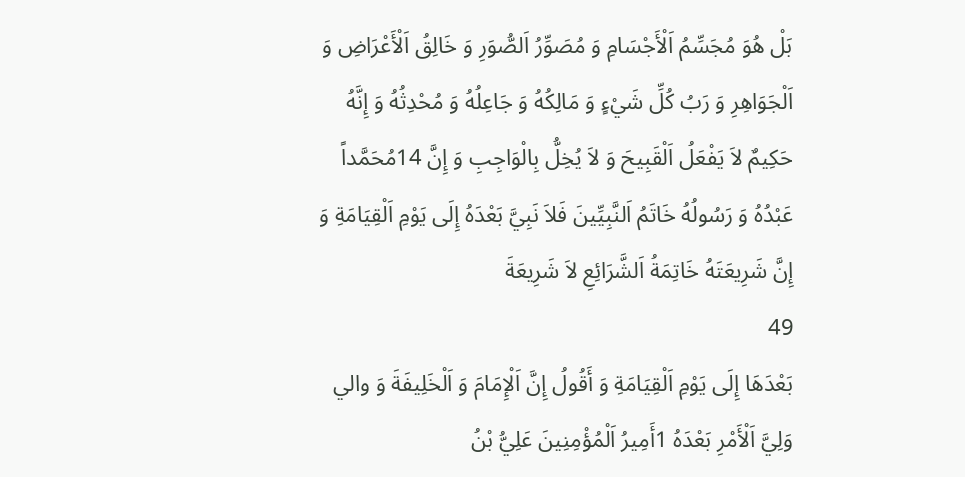بَلْ هُوَ مُجَسِّمُ اَلْأَجْسَامِ وَ مُصَوِّرُ اَلصُّوَرِ وَ خَالِقُ اَلْأَعْرَاضِ وَ اَلْجَوَاهِرِ وَ رَبُ كُلِّ شَيْءٍ وَ مَالِكُهُ وَ جَاعِلُهُ وَ مُحْدِثُهُ وَ إِنَّهُ حَكِيمٌ لاَ يَفْعَلُ اَلْقَبِيحَ وَ لاَ يُخِلُّ بِالْوَاجِبِ وَ إِنَّ 14مُحَمَّداً عَبْدُهُ وَ رَسُولُهُ خَاتَمُ اَلنَّبِيِّينَ فَلاَ نَبِيَّ بَعْدَهُ إِلَى يَوْمِ اَلْقِيَامَةِ وَ إِنَّ شَرِيعَتَهُ خَاتِمَةُ اَلشَّرَائِعِ لاَ شَرِيعَةَ
49
بَعْدَهَا إِلَى يَوْمِ اَلْقِيَامَةِ وَ أَقُولُ إِنَّ اَلْإِمَامَ وَ اَلْخَلِيفَةَ وَ والي وَلِيَّ اَلْأَمْرِ بَعْدَهُ 1أَمِيرُ اَلْمُؤْمِنِينَ عَلِيُّ بْنُ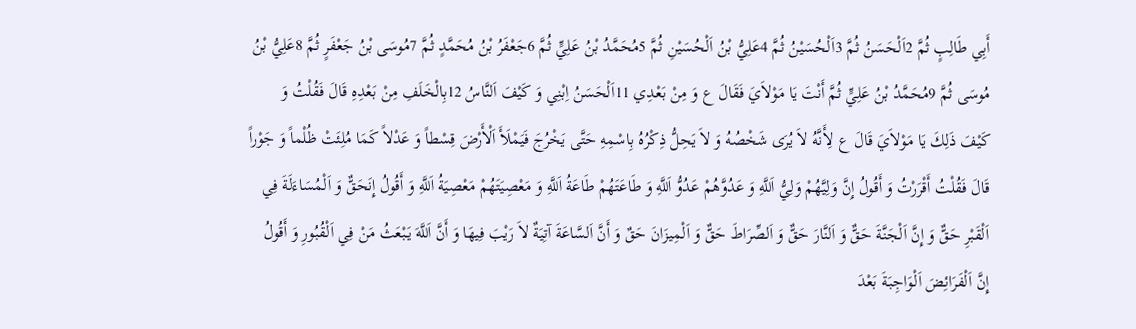أَبِي طَالِبٍ ثُمَّ 2اَلْحَسَنُ ثُمَّ 3اَلْحُسَيْنُ ثُمَّ 4عَلِيُّ بْنُ اَلْحُسَيْنِ ثُمَّ 5مُحَمَّدُ بْنُ عَلِيٍّ ثُمَّ 6جَعْفَرُ بْنُ مُحَمَّدٍ ثُمَّ 7مُوسَى بْنُ جَعْفَرٍ ثُمَّ 8عَلِيُّ بْنُ مُوسَى ثُمَّ 9مُحَمَّدُ بْنُ عَلِيٍّ ثُمَّ أَنْتَ يَا مَوْلاَيَ فَقَالَ ع وَ مِنْ بَعْدِي 11اَلْحَسَنُ اِبْنِي وَ كَيْفَ اَلنَّاسُ 12بِالْخَلَفِ مِنْ بَعْدِهِ قَالَ فَقُلْتُ وَ كَيْفَ ذَلِكَ يَا مَوْلاَيَ قَالَ ع لِأَنَّهُ لاَ يُرَى شَخْصُهُ وَ لاَ يَحِلُّ ذِكْرُهُ بِاسْمِهِ حَتَّى يَخْرُجَ فَيَمْلَأَ اَلْأَرْضَ قِسْطاً وَ عَدْلاً كَمَا مُلِئَتْ ظُلْماً وَ جَوْراً قَالَ فَقُلْتُ أَقْرَرْتُ وَ أَقُولُ إِنَّ وَلِيَّهُمْ وَلِيُّ اَللَّهِ وَ عَدُوَّهُمْ عَدُوُّ اَللَّهِ وَ طَاعَتَهُمْ طَاعَةُ اَللَّهِ وَ مَعْصِيَتَهُمْ مَعْصِيَةُ اَللَّهِ وَ أَقُولُ إِنَحَقٌّ وَ اَلْمُسَاءَلَةَ فِي اَلْقَبْرِ حَقٌّ وَ إِنَّ اَلْجَنَّةَ حَقٌّ وَ اَلنَّارَ حَقٌّ وَ اَلصِّرَاطَ حَقٌّ وَ اَلْمِيزَانَ حَقٌ وَ أَنَّ اَلسَّاعَةَ آتِيَةٌ لاَ رَيْبَ فِيهَا وَ أَنَّ اَللَّهَ يَبْعَثُ مَنْ فِي اَلْقُبُورِ وَ أَقُولُ إِنَّ اَلْفَرَائِضَ اَلْوَاجِبَةَ بَعْدَ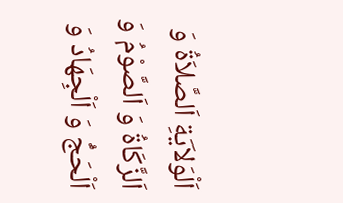اَلْوَلاَيَةِ اَلصَّلاَةُ وَ اَلزَّكَاةُ وَ اَلصَّوْمُ وَ اَلْحَجُّ وَ اَلْجِهَادُ وَ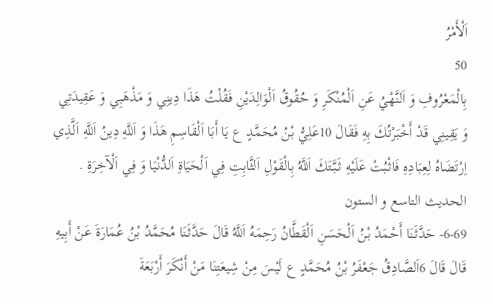اَلْأَمْرُ
50
بِالْمَعْرُوفِ وَ اَلنَّهْيُ عَنِ اَلْمُنْكَرِ وَ حُقُوقُ اَلْوَالِدَيْنِ فَقُلْتُ هَذَا دِينِي وَ مَذْهَبِي وَ عَقِيدَتِي وَ يَقِينِي قَدْ أَخْبَرْتُكَ بِهِ فَقَالَ 10عَلِيُّ بْنُ مُحَمَّدٍ ع يَا أَبَا اَلْقَاسِمِ هَذَا وَ اَللَّهِ دِينُ اَللَّهِ اَلَّذِي اِرْتَضَاهُ لِعِبَادِهِ فَاثْبُتْ عَلَيْهِ ثَبَّتَكَ اَللَّهُ بِالْقَوْلِ اَلثَّابِتِ فِي اَلْحَيَاةِ اَلدُّنْيَا وَ فِي اَلْآخِرَةِ .
الحديث التاسع و الستون
6-69- حَدَّثَنَا أَحْمَدُ بْنُ اَلْحَسَنِ اَلْقَطَّانُ رَحِمَهُ اَللَّهُ قَالَ حَدَّثَنَا مُحَمَّدُ بْنُ عُمَارَةَ عَنْ أَبِيهِ قَالَ قَالَ 6اَلصَّادِقُ جَعْفَرُ بْنُ مُحَمَّدٍ ع لَيْسَ مِنْ شِيعَتِنَا مَنْ أَنْكَرَ أَرْبَعَةَ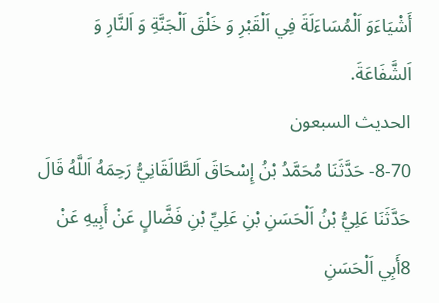أَشْيَاءَوَ اَلْمُسَاءَلَةَ فِي اَلْقَبْرِ وَ خَلْقَ اَلْجَنَّةِ وَ اَلنَّارِ وَ اَلشَّفَاعَةَ.
الحديث السبعون
8-70- حَدَّثَنَا مُحَمَّدُ بْنُ إِسْحَاقَ اَلطَّالَقَانِيُّ رَحِمَهُ اَللَّهُ قَالَ حَدَّثَنَا عَلِيُّ بْنُ اَلْحَسَنِ بْنِ عَلِيِّ بْنِ فَضَّالٍ عَنْ أَبِيهِ عَنْ 8أَبِي اَلْحَسَنِ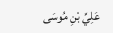عَلِيِّ بْنِ مُوسَى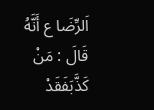اَلرِّضَا ع أَنَّهُ قَالَ : مَنْ كَذَّبَفَقَدْ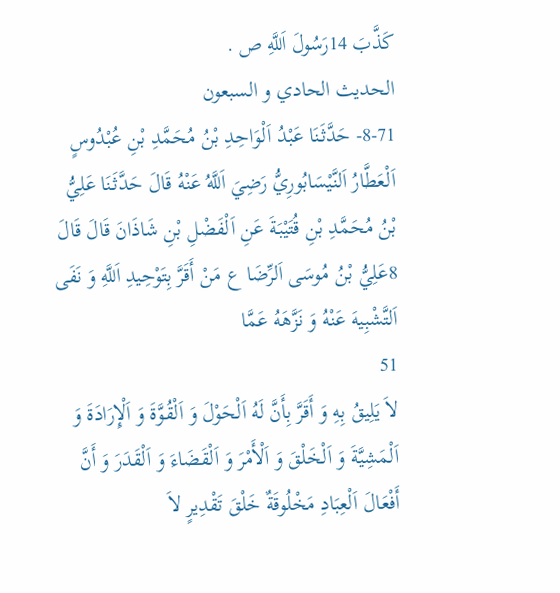كَذَّبَ 14رَسُولَ اَللَّهِ ص .
الحديث الحادي و السبعون
8-71- حَدَّثَنَا عَبْدُ اَلْوَاحِدِ بْنُ مُحَمَّدِ بْنِ عُبْدُوسٍ اَلْعَطَّارُ اَلنَّيْسَابُورِيُّ رَضِيَ اَللَّهُ عَنْهُ قَالَ حَدَّثَنَا عَلِيُّ بْنُ مُحَمَّدِ بْنِ قُتَيْبَةَ عَنِ اَلْفَضْلِ بْنِ شَاذَانَ قَالَ قَالَ 8عَلِيُّ بْنُ مُوسَى اَلرِّضَا ع مَنْ أَقَرَّ بِتَوْحِيدِ اَللَّهِ وَ نَفَى اَلتَّشْبِيهَ عَنْهُ وَ نَزَّهَهُ عَمَّا
51
لاَ يَلِيقُ بِهِ وَ أَقَرَّ بِأَنَّ لَهُ اَلْحَوْلَ وَ اَلْقُوَّةَ وَ اَلْإِرَادَةَ وَ اَلْمَشِيَّةَ وَ اَلْخَلْقَ وَ اَلْأَمْرَ وَ اَلْقَضَاءَ وَ اَلْقَدَرَ وَ أَنَّ أَفْعَالَ اَلْعِبَادِ مَخْلُوقَةٌ خَلْقَ تَقْدِيرٍ لاَ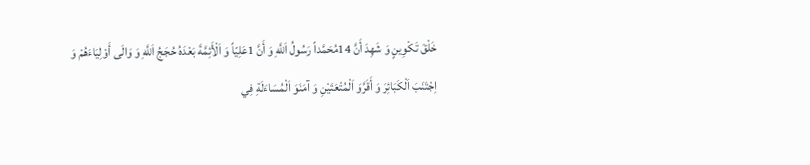خَلْقَ تَكْوِينٍ وَ شَهِدَ أَنَّ 14مُحَمَّداً رَسُولُ اَللَّهِ وَ أَنَّ 1عَلِيّاً وَ اَلْأَئِمَّةَ بَعْدَهُ حُجَجُ اَللَّهِ وَ وَالَى أَوْلِيَاءَهُمْ وَ اِجْتَنَبَ اَلْكَبَائِرَ وَ أَقَرَّوَ اَلْمُتْعَتَيْنِ وَ آمَنَوَ اَلْمُسَاءَلَةِ فِي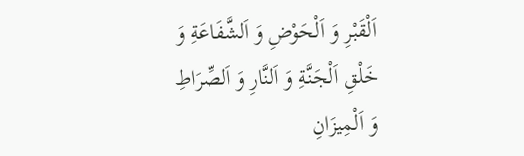اَلْقَبْرِ وَ اَلْحَوْضِ وَ اَلشَّفَاعَةِ وَ خَلْقِ اَلْجَنَّةِ وَ اَلنَّارِ وَ اَلصِّرَاطِ وَ اَلْمِيزَانِ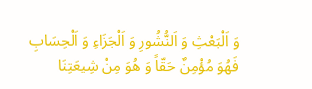وَ اَلْبَعْثِ وَ اَلنُّشُورِ وَ اَلْجَزَاءِ وَ اَلْحِسَابِ فَهُوَ مُؤْمِنٌ حَقّاً وَ هُوَ مِنْ شِيعَتِنَا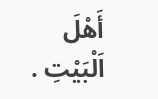أَهْلَ اَلْبَيْتِ .